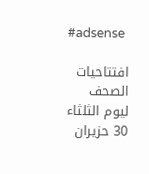#adsense

افتتاحيات الصحف ليوم الثلثاء 30 حزيران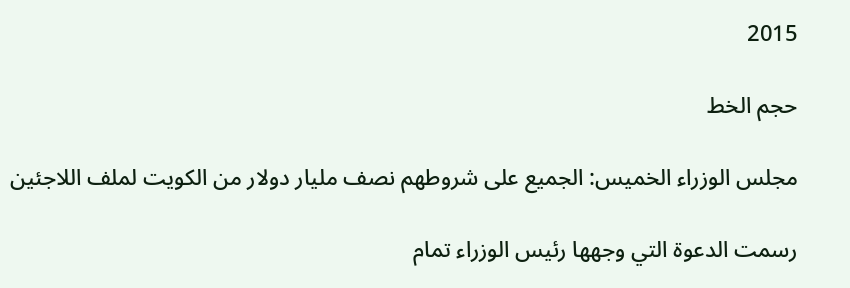2015

حجم الخط

مجلس الوزراء الخميس: الجميع على شروطهم نصف مليار دولار من الكويت لملف اللاجئين

رسمت الدعوة التي وجهها رئيس الوزراء تمام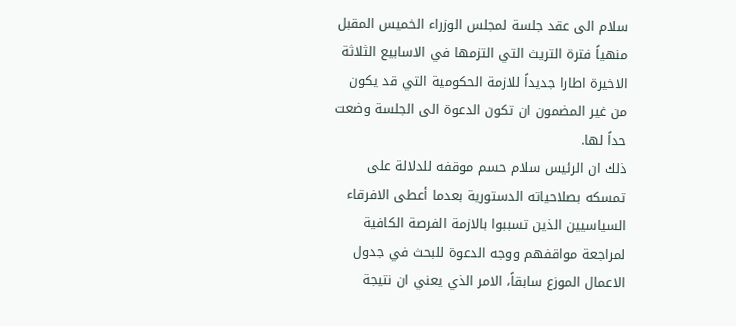سلام الى عقد جلسة لمجلس الوزراء الخميس المقبل منهياً فترة التريث التي التزمها في الاسابيع الثلاثة الاخيرة اطارا جديداً للازمة الحكومية التي قد يكون من غير المضمون ان تكون الدعوة الى الجلسة وضعت حداً لها.
ذلك ان الرئيس سلام حسم موقفه للدلالة على تمسكه بصلاحياته الدستورية بعدما أعطى الافرقاء السياسيين الذين تسببوا بالازمة الفرصة الكافية لمراجعة مواقفهم ووجه الدعوة للبحث في جدول الاعمال الموزع سابقاً، الامر الذي يعني ان نتيجة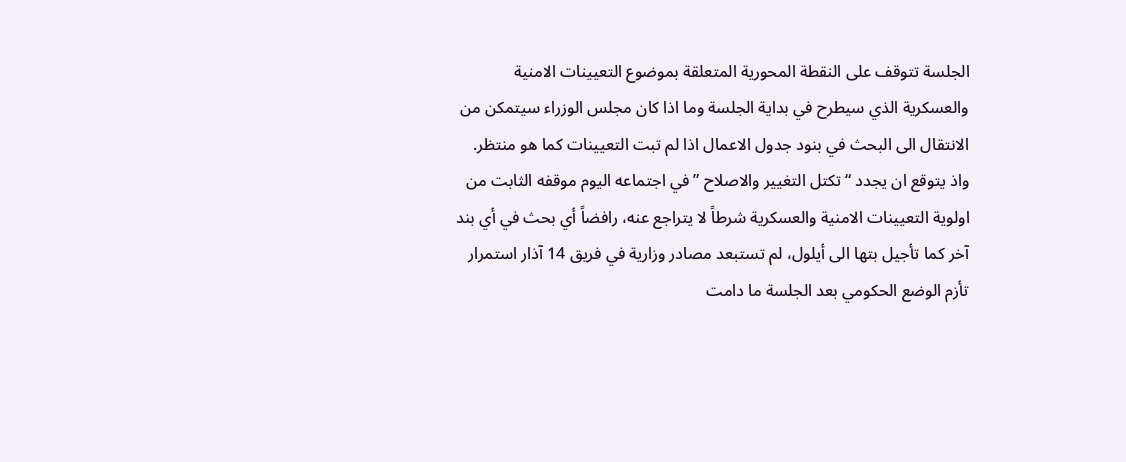الجلسة تتوقف على النقطة المحورية المتعلقة بموضوع التعيينات الامنية والعسكرية الذي سيطرح في بداية الجلسة وما اذا كان مجلس الوزراء سيتمكن من الانتقال الى البحث في بنود جدول الاعمال اذا لم تبت التعيينات كما هو منتظر.
واذ يتوقع ان يجدد “تكتل التغيير والاصلاح ” في اجتماعه اليوم موقفه الثابت من اولوية التعيينات الامنية والعسكرية شرطاً لا يتراجع عنه، رافضاً أي بحث في أي بند آخر كما تأجيل بتها الى أيلول، لم تستبعد مصادر وزارية في فريق 14 آذار استمرار تأزم الوضع الحكومي بعد الجلسة ما دامت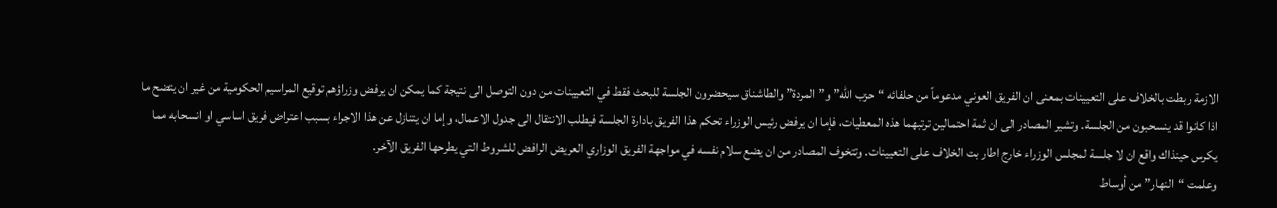الازمة ربطت بالخلاف على التعيينات بمعنى ان الفريق العوني مدعوماً من حلفائه “حزب الله” و”المردة” والطاشناق سيحضرون الجلسة للبحث فقط في التعيينات من دون التوصل الى نتيجة كما يمكن ان يرفض وزراؤهم توقيع المراسيم الحكومية من غير ان يتضح ما اذا كانوا قد ينسحبون من الجلسة. وتشير المصادر الى ان ثمة احتمالين ترتبهما هذه المعطيات، فإما ان يرفض رئيس الوزراء تحكم هذا الفريق بادارة الجلسة فيطلب الانتقال الى جدول الاعمال، وإما ان يتنازل عن هذا الاجراء بسبب اعتراض فريق اساسي او انسحابه مما يكرس حينذاك واقع ان لا جلسة لمجلس الوزراء خارج اطار بت الخلاف على التعيينات. وتتخوف المصادر من ان يضع سلام نفسه في مواجهة الفريق الوزاري العريض الرافض للشروط التي يطرحها الفريق الآخر.
وعلمت “النهار” من أوساط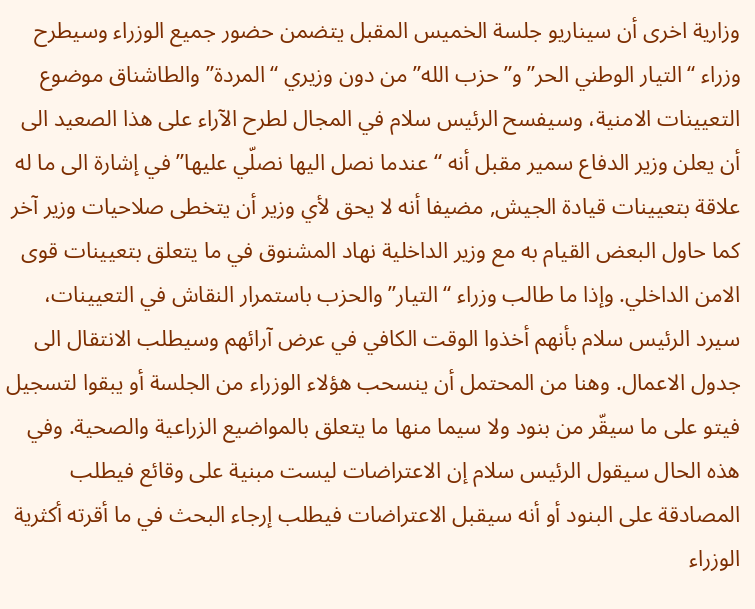وزارية اخرى أن سيناريو جلسة الخميس المقبل يتضمن حضور جميع الوزراء وسيطرح وزراء “التيار الوطني الحر” و”حزب الله” من دون وزيري “المردة” والطاشناق موضوع التعيينات الامنية، وسيفسح الرئيس سلام في المجال لطرح الآراء على هذا الصعيد الى أن يعلن وزير الدفاع سمير مقبل أنه “عندما نصل اليها نصلّي عليها” في إشارة الى ما له علاقة بتعيينات قيادة الجيش, مضيفا أنه لا يحق لأي وزير أن يتخطى صلاحيات وزير آخر كما حاول البعض القيام به مع وزير الداخلية نهاد المشنوق في ما يتعلق بتعيينات قوى الامن الداخلي. وإذا ما طالب وزراء “التيار” والحزب باستمرار النقاش في التعيينات، سيرد الرئيس سلام بأنهم أخذوا الوقت الكافي في عرض آرائهم وسيطلب الانتقال الى جدول الاعمال. وهنا من المحتمل أن ينسحب هؤلاء الوزراء من الجلسة أو يبقوا لتسجيل فيتو على ما سيقّر من بنود ولا سيما منها ما يتعلق بالمواضيع الزراعية والصحية. وفي هذه الحال سيقول الرئيس سلام إن الاعتراضات ليست مبنية على وقائع فيطلب المصادقة على البنود أو أنه سيقبل الاعتراضات فيطلب إرجاء البحث في ما أقرته أكثرية الوزراء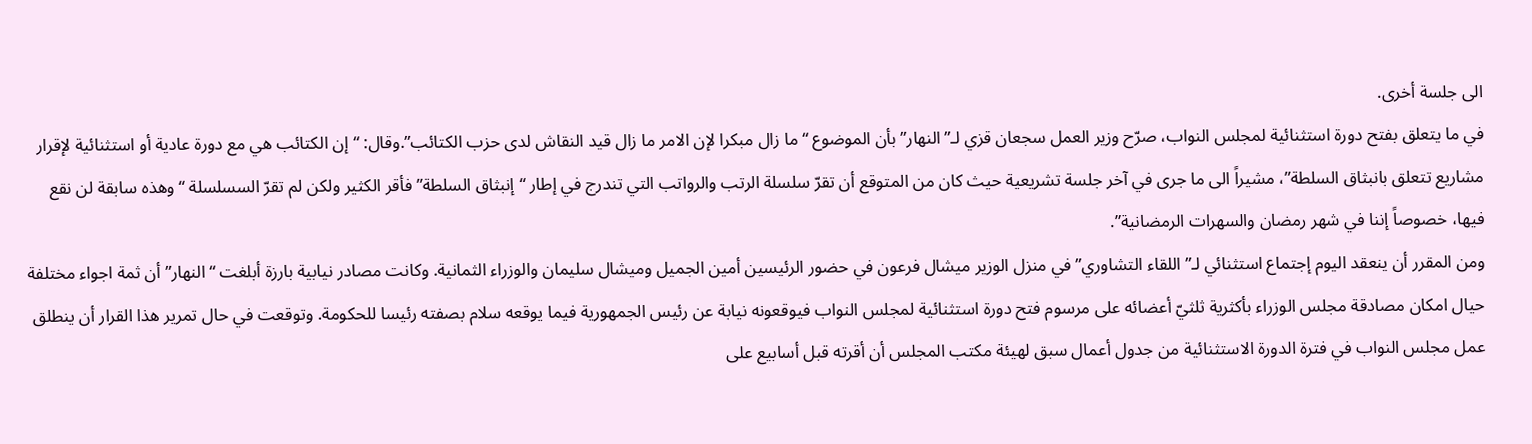الى جلسة أخرى.
في ما يتعلق بفتح دورة استثنائية لمجلس النواب، صرّح وزير العمل سجعان قزي لـ”النهار” بأن الموضوع “ما زال مبكرا لإن الامر ما زال قيد النقاش لدى حزب الكتائب”.وقال: “إن الكتائب هي مع دورة عادية أو استثنائية لإقرار مشاريع تتعلق بانبثاق السلطة”، مشيراً الى ما جرى في آخر جلسة تشريعية حيث كان من المتوقع أن تقرّ سلسلة الرتب والرواتب التي تندرج في إطار “إنبثاق السلطة” فأقر الكثير ولكن لم تقرّ السسلسلة “وهذه سابقة لن نقع فيها، خصوصاً إننا في شهر رمضان والسهرات الرمضانية”.
ومن المقرر أن ينعقد اليوم إجتماع استثنائي لـ”اللقاء التشاوري” في منزل الوزير ميشال فرعون في حضور الرئيسين أمين الجميل وميشال سليمان والوزراء الثمانية. وكانت مصادر نيابية بارزة أبلغت “النهار” أن ثمة اجواء مختلفة حيال امكان مصادقة مجلس الوزراء بأكثرية ثلثيّ أعضائه على مرسوم فتح دورة استثنائية لمجلس النواب فيوقعونه نيابة عن رئيس الجمهورية فيما يوقعه سلام بصفته رئيسا للحكومة. وتوقعت في حال تمرير هذا القرار أن ينطلق عمل مجلس النواب في فترة الدورة الاستثنائية من جدول أعمال سبق لهيئة مكتب المجلس أن أقرته قبل أسابيع على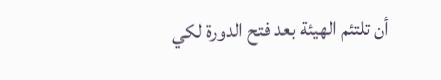أن تلتئم الهيئة بعد فتح الدورة لكي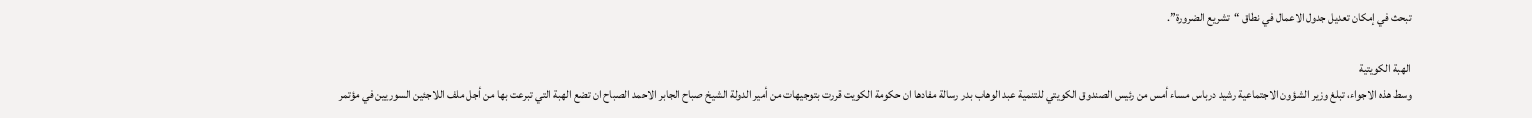تبحث في إمكان تعديل جدول الاعمال في نطاق “تشريع الضرورة”.

الهبة الكويتية
وسط هذه الاجواء، تبلغ وزير الشؤون الاجتماعية رشيد درباس مساء أمس من رئيس الصندوق الكويتي للتنمية عبد الوهاب بدر رسالة مفادها ان حكومة الكويت قررت بتوجيهات من أمير الدولة الشيخ صباح الجابر الاحمد الصباح ان تضع الهبة التي تبرعت بها من أجل ملف اللاجئين السوريين في مؤتمر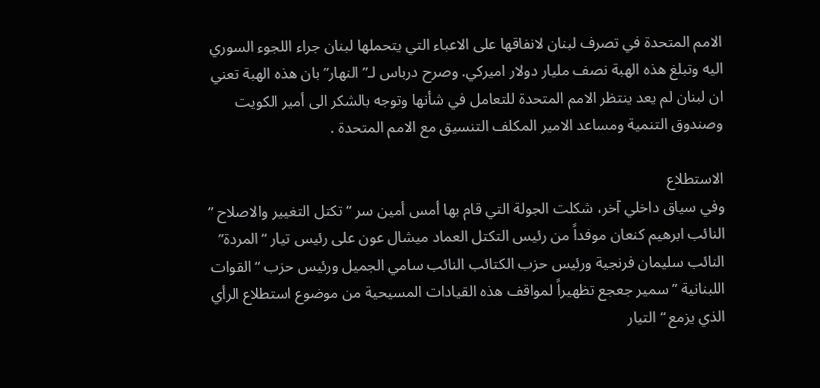الامم المتحدة في تصرف لبنان لانفاقها على الاعباء التي يتحملها لبنان جراء اللجوء السوري اليه وتبلغ هذه الهبة نصف مليار دولار اميركي. وصرح درباس لـ”النهار” بان هذه الهبة تعني ان لبنان لم يعد ينتظر الامم المتحدة للتعامل في شأنها وتوجه بالشكر الى أمير الكويت وصندوق التنمية ومساعد الامير المكلف التنسيق مع الامم المتحدة .

الاستطلاع
وفي سياق داخلي آخر، شكلت الجولة التي قام بها أمس أمين سر “تكتل التغيير والاصلاح ” النائب ابرهيم كنعان موفداً من رئيس التكتل العماد ميشال عون على رئيس تيار “المردة” النائب سليمان فرنجية ورئيس حزب الكتائب النائب سامي الجميل ورئيس حزب “القوات اللبنانية ” سمير جعجع تظهيراً لمواقف هذه القيادات المسيحية من موضوع استطلاع الرأي الذي يزمع “التيار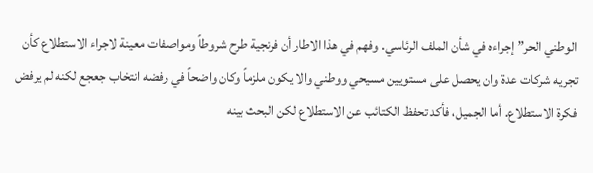الوطني الحر” إجراءه في شأن الملف الرئاسي. وفهم في هذا الاطار أن فرنجية طرح شروطاً ومواصفات معينة لاجراء الاستطلاع كأن تجريه شركات عدة وان يحصل على مستويين مسيحي ووطني والا يكون ملزماً وكان واضحاً في رفضه انتخاب جعجع لكنه لم يرفض فكرة الاستطلاع. أما الجميل، فأكد تحفظ الكتائب عن الاستطلاع لكن البحث بينه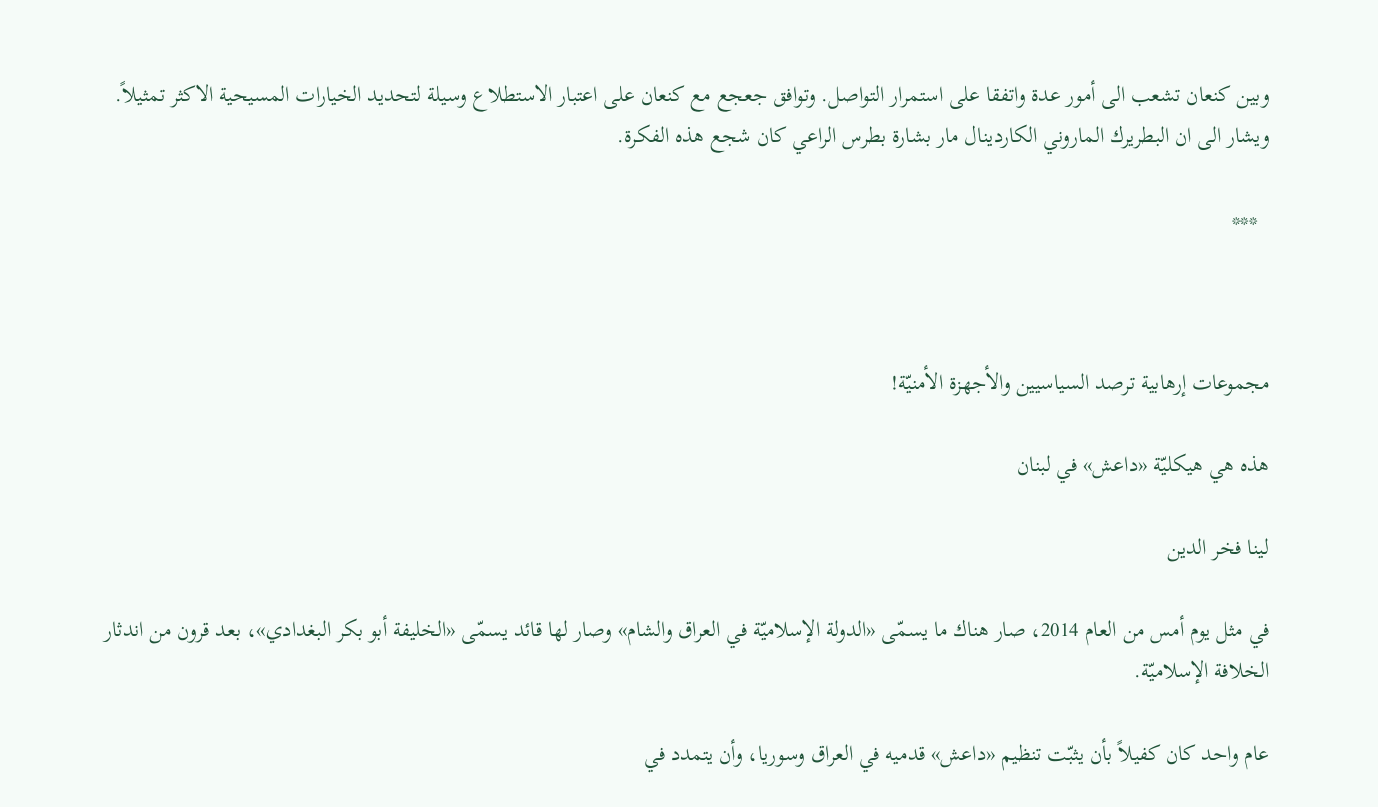وبين كنعان تشعب الى أمور عدة واتفقا على استمرار التواصل. وتوافق جعجع مع كنعان على اعتبار الاستطلاع وسيلة لتحديد الخيارات المسيحية الاكثر تمثيلاً. ويشار الى ان البطريرك الماروني الكاردينال مار بشارة بطرس الراعي كان شجع هذه الفكرة.

  ***



مجموعات إرهابية ترصد السياسيين والأجهزة الأمنيّة!

هذه هي هيكليّة «داعش» في لبنان

لينا فخر الدين

في مثل يوم أمس من العام 2014، صار هناك ما يسمّى «الدولة الإسلاميّة في العراق والشام» وصار لها قائد يسمّى «الخليفة أبو بكر البغدادي»، بعد قرون من اندثار الخلافة الإسلاميّة.

عام واحد كان كفيلاً بأن يثبّت تنظيم «داعش» قدميه في العراق وسوريا، وأن يتمدد في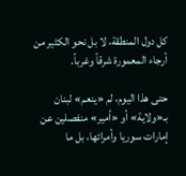كل دول المنطقة، لا بل نحو الكثير من أرجاء المعمورة شرقاً وغرباً.

حتى هذا اليوم، لم «ينعم» لبنان بـ«ولاية» أو «أمير» منفصلين عن إمارات سوريا وأمرائها، بل ما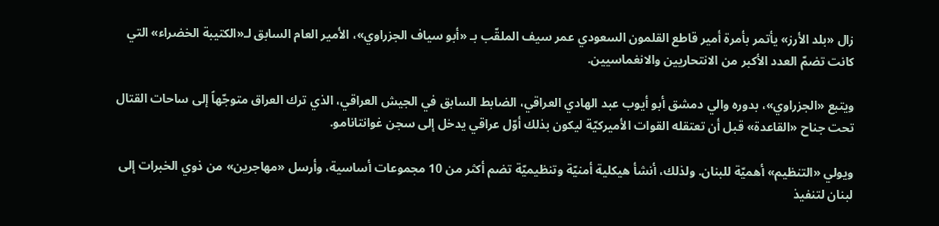زال «بلد الأرز» يأتمر بأمرة أمير قاطع القلمون السعودي عمر سيف الملقّب بـ «أبو سياف الجزراوي»، الأمير العام السابق لـ«الكتيبة الخضراء» التي كانت تضمّ العدد الأكبر من الانتحاريين والانغماسيين.

ويتبع «الجزراوي»، بدوره والي دمشق أبو أيوب عبد الهادي العراقي، الضابط السابق في الجيش العراقي، الذي ترك العراق متوجّهاً إلى ساحات القتال تحت جناح «القاعدة» قبل أن تعتقله القوات الأميركيّة ليكون بذلك أوّل عراقي يدخل إلى سجن غوانتانامو.

ويولي «التنظيم» أهميّة للبنان. ولذلك، أنشأ هيكلية أمنيّة وتنظيميّة تضم أكثر من 10 مجموعات أساسية، وأرسل «مهاجرين» من ذوي الخبرات إلى لبنان لتنفيذ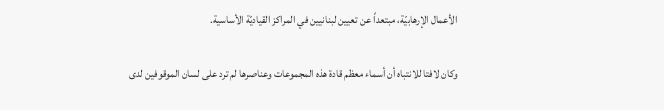الأعمال الإرهابيّة، مبتعداً عن تعيين لبنانيين في المراكز القياديّة الأساسية.

وكان لافتا للانتباه أن أسماء معظم قادة هذه المجموعات وعناصرها لم ترد على لسان الموقوفين لدى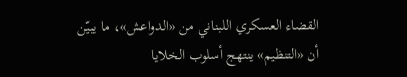القضاء العسكري اللبناني من «الدواعش»، ما يبيّن أن «التنظيم» ينتهج أسلوب الخلايا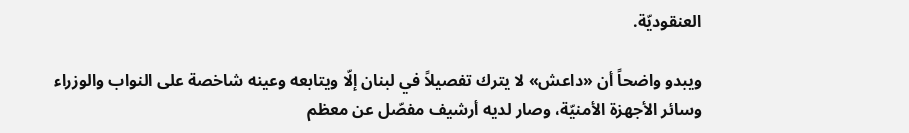العنقوديّة.

ويبدو واضحاً أن «داعش» لا يترك تفصيلاً في لبنان إلّا ويتابعه وعينه شاخصة على النواب والوزراء وسائر الأجهزة الأمنيّة، وصار لديه أرشيف مفصّل عن معظم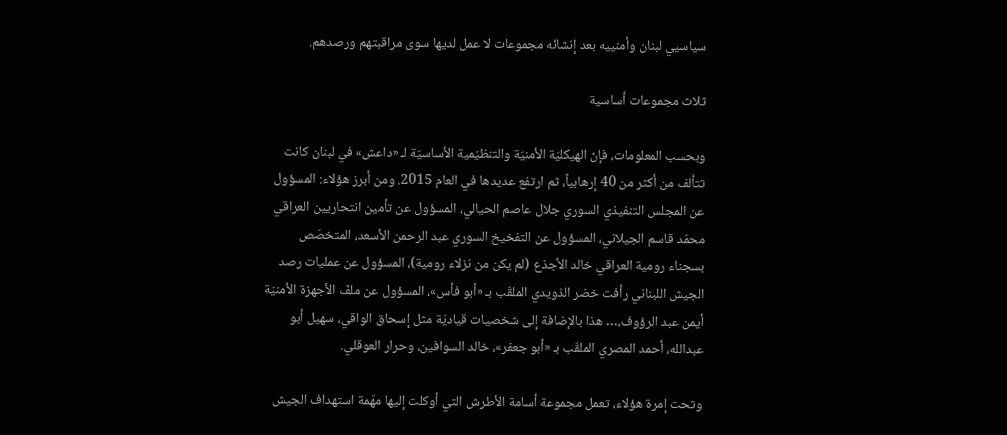سياسيي لبنان وأمنييه بعد إنشائه مجموعات لا عمل لديها سوى مراقبتهم ورصدهم.

ثلاث مجموعات أساسية

وبحسب المعلومات، فإنّ الهيكليّة الأمنيّة والتنظيّمية الأساسيّة لـ «داعش» في لبنان كانت تتألف من أكثر من 40 إرهابياً، ثم ارتفع عديدها في العام 2015. ومن أبرز هؤلاء: المسؤول عن المجلس التنفيذي السوري جلال عاصم الحيالي، المسؤول عن تأمين انتحاريين العراقي محمّد قاسم الجيلاني، المسؤول عن التفخيخ السوري عبد الرحمن الأسعد، المتخصّص بسجناء رومية العراقي خالد الأجذع (لم يكن من نزلاء رومية)، المسؤول عن عمليات رصد الجيش اللبناني رأفت خضر الذويدي الملقّب بـ «أبو فأس»، المسؤول عن ملفّ الأجهزة الأمنيّة أيمن عبد الرؤوف،… هذا بالإضافة إلى شخصيات قياديّة مثل إسحاق الواقي، سهيل أبو عبدالله، أحمد المصري الملقّب بـ «أبو جعفر»، خالد السوافين، وحرار العوقلي.

وتحت إمرة هؤلاء، تعمل مجموعة أسامة الأطرش التي أوكلت إليها مهّمة استهداف الجيش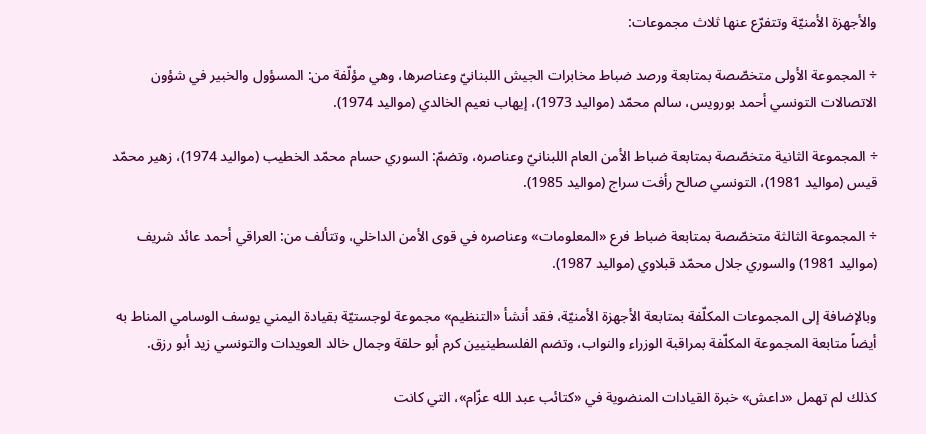والأجهزة الأمنيّة وتتفرّع عنها ثلاث مجموعات:

÷ المجموعة الأولى متخصّصة بمتابعة ورصد ضباط مخابرات الجيش اللبنانيّ وعناصرها، وهي مؤلّفة من: المسؤول والخبير في شؤون الاتصالات التونسي أحمد بورويس، سالم محمّد (مواليد 1973)، إيهاب نعيم الخالدي (مواليد 1974).

÷ المجموعة الثانية متخصّصة بمتابعة ضباط الأمن العام اللبنانيّ وعناصره، وتضمّ: السوري حسام محمّد الخطيب (مواليد 1974)، زهير محمّد قيس (مواليد 1981)، التونسي صالح رأفت سراج (مواليد 1985).

÷ المجموعة الثالثة متخصّصة بمتابعة ضباط فرع «المعلومات» وعناصره في قوى الأمن الداخلي، وتتألف من: العراقي أحمد عائد شريف (مواليد 1981) والسوري جلال محمّد قبلاوي (مواليد 1987).

وبالإضافة إلى المجموعات المكلّفة بمتابعة الأجهزة الأمنيّة، فقد أنشأ «التنظيم» مجموعة لوجستيّة بقيادة اليمني يوسف الوسامي المناط به أيضاً متابعة المجموعة المكلّفة بمراقبة الوزراء والنواب، وتضم الفلسطينيين كرم أبو حلقة وجمال خالد العويدات والتونسي زيد أبو رزق.

كذلك لم تهمل «داعش» خبرة القيادات المنضوية في «كتائب عبد الله عزّام»، التي كانت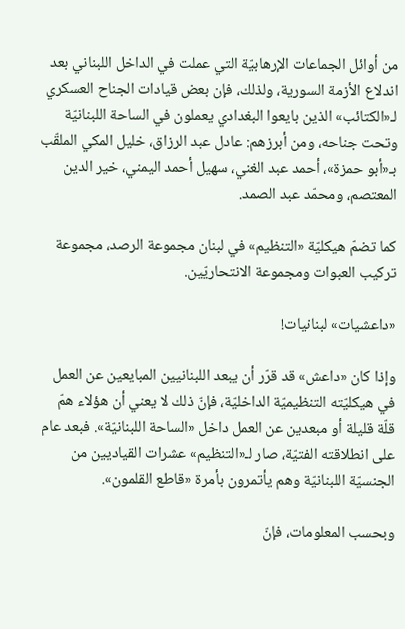من أوائل الجماعات الإرهابيّة التي عملت في الداخل اللبناني بعد اندلاع الأزمة السورية، ولذلك، فإن بعض قيادات الجناح العسكري لـ«الكتائب» الذين بايعوا البغدادي يعملون في الساحة اللبنانيّة وتحت جناحه، ومن أبرزهم: عادل عبد الرزاق، خليل المكي الملقّب بـ«أبو حمزة»، أحمد عبد الغني، سهيل أحمد اليمني، خير الدين المعتصم، ومحمّد عبد الصمد.

كما تضمّ هيكليّة «التنظيم» في لبنان مجموعة الرصد، مجموعة تركيب العبوات ومجموعة الانتحاريّين.

«داعشيات» لبنانيات!

وإذا كان «داعش» قد قرّر أن يبعد اللبنانيين المبايعين عن العمل في هيكليّته التنظيميّة الداخليّة، فإنّ ذلك لا يعني أن هؤلاء همّ قلّة قليلة أو مبعدين عن العمل داخل «الساحة اللبنانيّة». فبعد عام على انطلاقته الفتيّة، صار لـ«التنظيم» عشرات القياديين من الجنسيّة اللبنانيّة وهم يأتمرون بأمرة «قاطع القلمون».

وبحسب المعلومات، فإنّ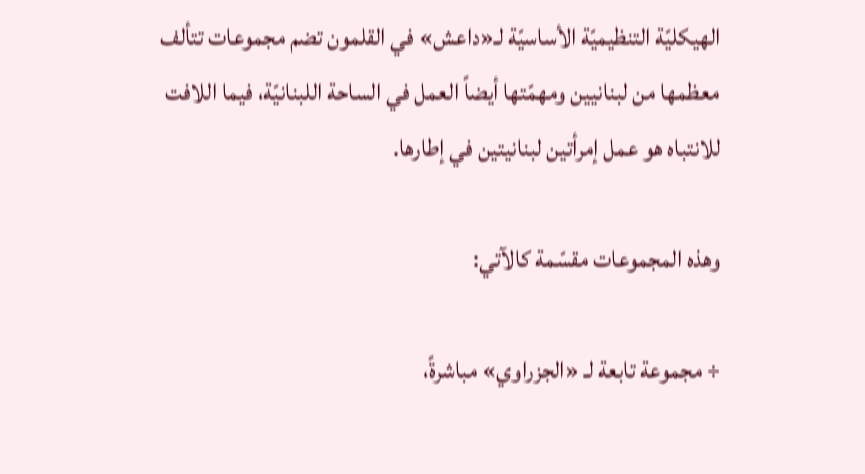الهيكليّة التنظيميّة الأساسيّة لـ«داعش» في القلمون تضم مجموعات تتألف معظمها من لبنانيين ومهمّتها أيضاً العمل في الساحة اللبنانيّة، فيما اللافت للانتباه هو عمل إمرأتين لبنانيتين في إطارها.

وهذه المجموعات مقسّمة كالآتي:

÷ مجموعة تابعة لـ «الجزراوي» مباشرةً،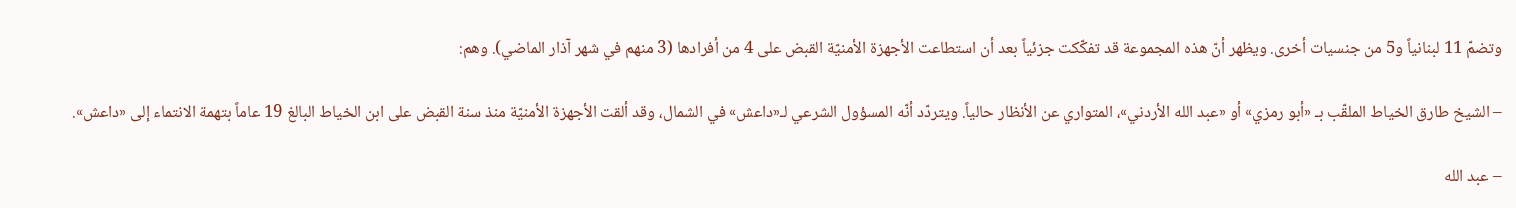وتضمّ 11 لبنانياً و5 من جنسيات أخرى. ويظهر أنّ هذه المجموعة قد تفكّكت جزئياً بعد أن استطاعت الأجهزة الأمنيّة القبض على 4 من أفرادها (3 منهم في شهر آذار الماضي). وهم:

– الشيخ طارق الخياط الملقّب بـ «أبو رمزي» أو «عبد الله الأردني»، المتواري عن الأنظار حالياً. ويتردّد أنّه المسؤول الشرعي لـ«داعش» في الشمال، وقد ألقت الأجهزة الأمنيّة منذ سنة القبض على ابن الخياط البالغ 19 عاماً بتهمة الانتماء إلى «داعش».

– عبد الله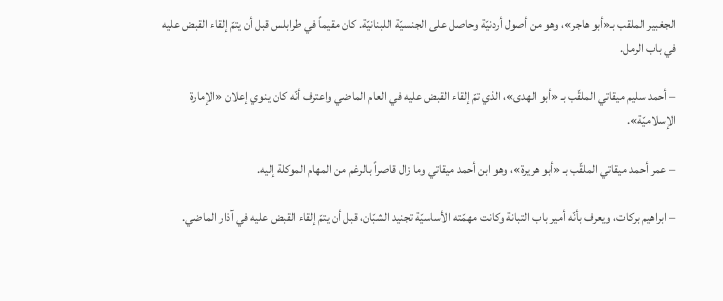الجغبير الملقب بـ«أبو هاجر»، وهو من أصول أردنيّة وحاصل على الجنسيّة اللبنانيّة. كان مقيماً في طرابلس قبل أن يتمّ إلقاء القبض عليه في باب الرمل.

– أحمد سليم ميقاتي الملقّب بـ «أبو الهدى»، الذي تمّ إلقاء القبض عليه في العام الماضي واعترف أنّه كان ينوي إعلان «الإمارة الإسلاميّة».

– عمر أحمد ميقاتي الملقّب بـ «أبو هريرة»، وهو ابن أحمد ميقاتي وما زال قاصراً بالرغم من المهام الموكلة إليه.

– ابراهيم بركات، ويعرف بأنّه أمير باب التبانة وكانت مهمّته الأساسيّة تجنيد الشبّان، قبل أن يتمّ إلقاء القبض عليه في آذار الماضي.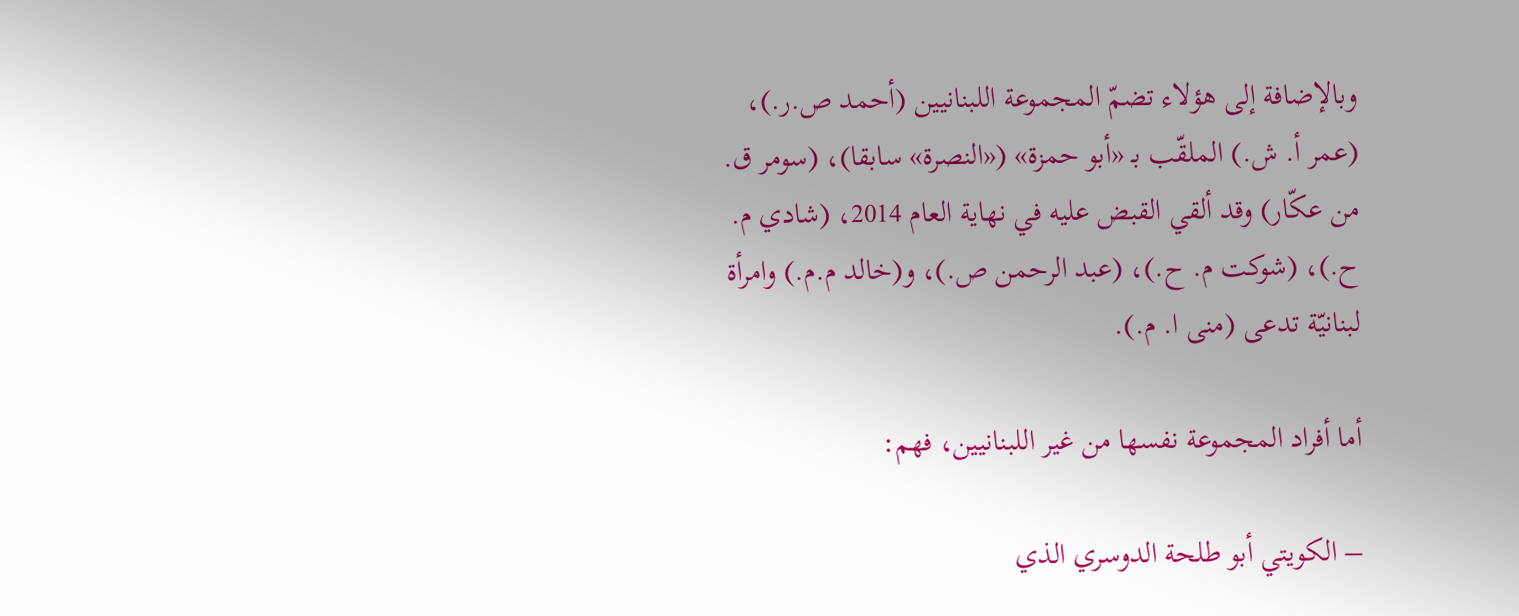وبالإضافة إلى هؤلاء تضمّ المجموعة اللبنانيين (أحمد ص.ر.)، (عمر أ. ش.) الملقّب بـ «أبو حمزة» («النصرة» سابقا)، (سومر ق. من عكّار) وقد ألقي القبض عليه في نهاية العام 2014، (شادي م. ح.)، (شوكت م. ح.)، (عبد الرحمن ص.)، و(خالد م.م.) وامرأة لبنانيّة تدعى (منى ا. م.).

أما أفراد المجموعة نفسها من غير اللبنانيين، فهم:

– الكويتي أبو طلحة الدوسري الذي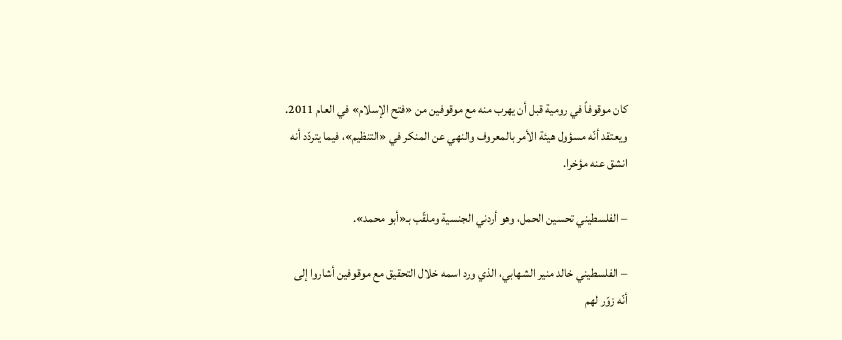كان موقوفاً في رومية قبل أن يهرب منه مع موقوفين من «فتح الإسلام» في العام 2011. ويعتقد أنّه مسؤول هيئة الأمر بالمعروف والنهي عن المنكر في «التنظيم»، فيما يتردّد أنه انشق عنه مؤخرا.

– الفلسطيني تحسين الحمل، وهو أردني الجنسية وملقّب بـ«أبو محمد».

– الفلسطيني خالد منير الشهابي، الذي ورد اسمه خلال التحقيق مع موقوفين أشاروا إلى أنّه زوّر لهم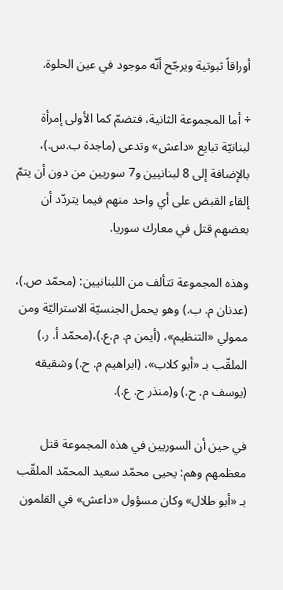أوراقاً ثبوتية ويرجّح أنّه موجود في عين الحلوة.

÷ أما المجموعة الثانية، فتضمّ كما الأولى إمرأة لبنانيّة تبايع «داعش» وتدعى (ماجدة ب.س.)، بالإضافة إلى 8 لبنانيين و7 سوريين من دون أن يتمّ إلقاء القبض على أي واحد منهم فيما يتردّد أن بعضهم قتل في معارك سوريا.

وهذه المجموعة تتألف من اللبنانيين: (محمّد ص.)، (عدنان م. ب.) وهو يحمل الجنسيّة الاستراليّة ومن ممولي «التنظيم»، (أيمن م. م.ع.)،(محمّد أ. ر.) الملقّب بـ «أبو كلاب»، (ابراهيم م. ح.) وشقيقه (يوسف م. ح.) و(منذر ح. ع.).

في حين أن السوريين في هذه المجموعة قتل معظمهم وهم: يحيى محمّد سعيد المحمّد الملقّب بـ «أبو طلال» وكان مسؤول «داعش» في القلمون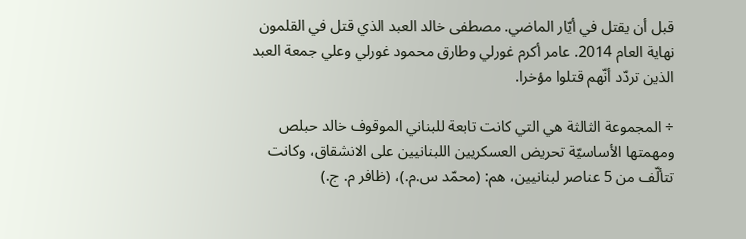قبل أن يقتل في أيّار الماضي. مصطفى خالد العبد الذي قتل في القلمون نهاية العام 2014. عامر أكرم غورلي وطارق محمود غورلي وعلي جمعة العبد الذين تردّد أنّهم قتلوا مؤخرا.

÷ المجموعة الثالثة هي التي كانت تابعة للبناني الموقوف خالد حبلص ومهمتها الأساسيّة تحريض العسكريين اللبنانيين على الانشقاق، وكانت تتألّف من 5 عناصر لبنانيين، هم: (محمّد س.م.)، (ظافر م. ج.)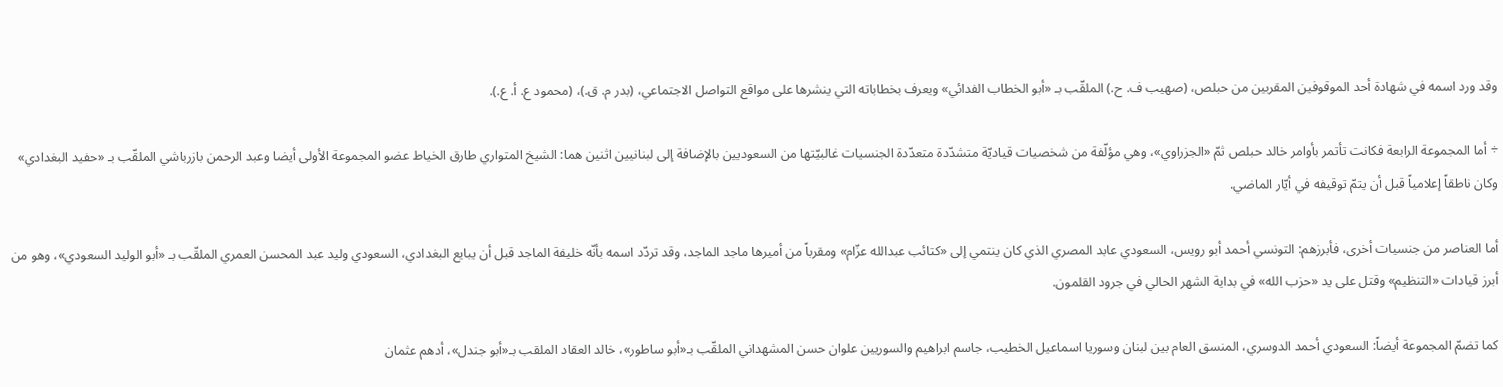وقد ورد اسمه في شهادة أحد الموقوفين المقربين من حبلص، (صهيب ف. ح.) الملقّب بـ «أبو الخطاب الفدائي» ويعرف بخطاباته التي ينشرها على مواقع التواصل الاجتماعي، (بدر م. ق.)، (محمود ع. أ. ع.).

÷ أما المجموعة الرابعة فكانت تأتمر بأوامر خالد حبلص ثمّ «الجزراوي»، وهي مؤلّفة من شخصيات قياديّة متشدّدة متعدّدة الجنسيات غالبيّتها من السعوديين بالإضافة إلى لبنانيين اثنين هما: الشيخ المتواري طارق الخياط عضو المجموعة الأولى أيضا وعبد الرحمن بازرباشي الملقّب بـ «حفيد البغدادي» وكان ناطقاً إعلامياً قبل أن يتمّ توقيفه في أيّار الماضي.

أما العناصر من جنسيات أخرى، فأبرزهم: التونسي أحمد أبو رويس، السعودي عابد المصري الذي كان ينتمي إلى «كتائب عبدالله عزّام» ومقرباً من أميرها ماجد الماجد، وقد تردّد اسمه بأنّه خليفة الماجد قبل أن يبايع البغدادي، السعودي وليد عبد المحسن العمري الملقّب بـ «أبو الوليد السعودي»، وهو من أبرز قيادات «التنظيم» وقتل على يد «حزب الله» في بداية الشهر الحالي في جرود القلمون.

كما تضمّ المجموعة أيضاً: السعودي أحمد الدوسري، المنسق العام بين لبنان وسوريا اسماعيل الخطيب، جاسم ابراهيم والسوريين علوان حسن المشهداني الملقّب بـ«أبو ساطور»، خالد العقاد الملقب بـ«أبو جندل»، أدهم عثمان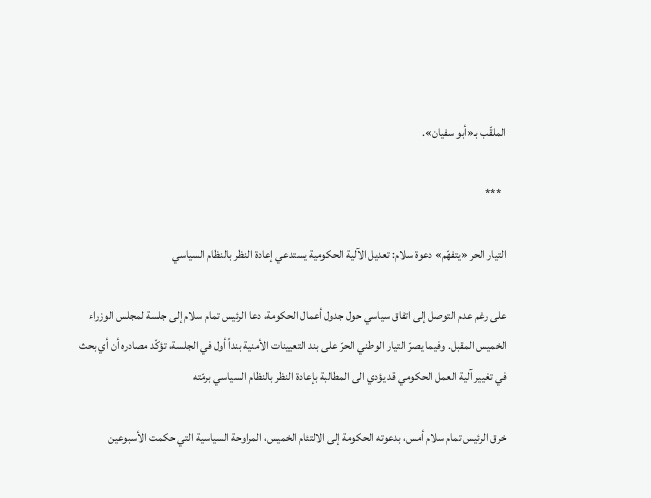الملقّب بـ«أبو سفيان».

  ***

التيار الحر «يتفهّم» دعوة سلام: تعديل الآلية الحكومية يستدعي إعادة النظر بالنظام السياسي

على رغم عدم التوصل إلى اتفاق سياسي حول جدول أعمال الحكومة، دعا الرئيس تمام سلام إلى جلسة لمجلس الوزراء الخميس المقبل. وفيما يصرّ التيار الوطني الحرّ على بند التعيينات الأمنية بنداً أول في الجلسة، تؤكّد مصادره أن أي بحث في تغيير آلية العمل الحكومي قد يؤدي الى المطالبة بإعادة النظر بالنظام السياسي برمّته

خرق الرئيس تمام سلام أمس، بدعوته الحكومة إلى الالتئام الخميس، المراوحة السياسية التي حكمت الأسبوعين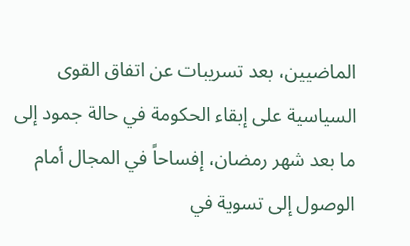الماضيين، بعد تسريبات عن اتفاق القوى السياسية على إبقاء الحكومة في حالة جمود إلى ما بعد شهر رمضان، إفساحاً في المجال أمام الوصول إلى تسوية في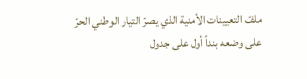ملفّ التعيينات الأمنية الذي يصرّ التيار الوطني الحرّ على وضعه بنداً أول على جدول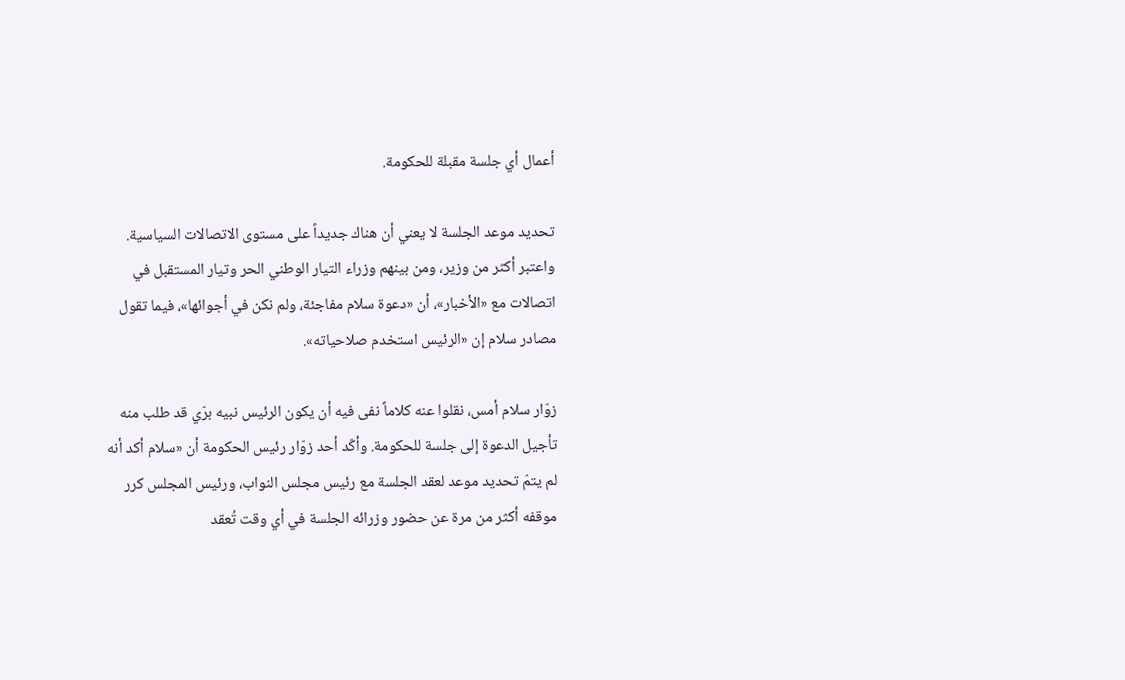أعمال أي جلسة مقبلة للحكومة.

تحديد موعد الجلسة لا يعني أن هناك جديداً على مستوى الاتصالات السياسية. واعتبر أكثر من وزير، ومن بينهم وزراء التيار الوطني الحر وتيار المستقبل في اتصالات مع «الأخبار»، أن «دعوة سلام مفاجئة، ولم نكن في أجوائها»، فيما تقول مصادر سلام إن «الرئيس استخدم صلاحياته».

زوّار سلام أمس، نقلوا عنه كلاماً نفى فيه أن يكون الرئيس نبيه برّي قد طلب منه تأجيل الدعوة إلى جلسة للحكومة. وأكّد أحد زوّار رئيس الحكومة أن «سلام أكد أنه لم يتمّ تحديد موعد لعقد الجلسة مع رئيس مجلس النواب، ورئيس المجلس كرر موقفه أكثر من مرة عن حضور وزرائه الجلسة في أي وقت تُعقد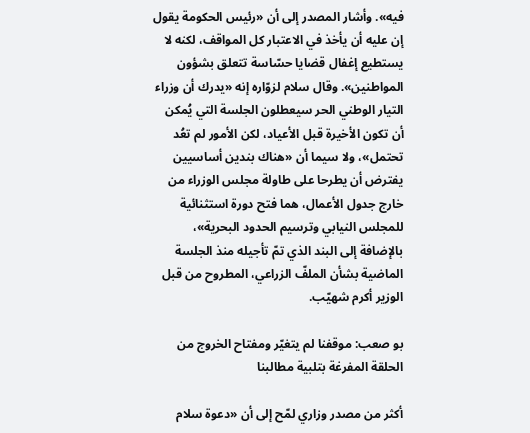فيه». وأشار المصدر إلى أن «رئيس الحكومة يقول إن عليه أن يأخذ في الاعتبار كل المواقف، لكنه لا يستطيع إغفال قضايا حسّاسة تتعلق بشؤون المواطنين». وقال سلام لزوّاره إنه «يدرك أن وزراء التيار الوطني الحر سيعطلون الجلسة التي يُمكن أن تكون الأخيرة قبل الأعياد، لكن الأمور لم تعُد تحتمل»، ولا سيما أن «هناك بندين أساسيين يفترض أن يطرحا على طاولة مجلس الوزراء من خارج جدول الأعمال، هما فتح دورة استثنائية للمجلس النيابي وترسيم الحدود البحرية»، بالإضافة إلى البند الذي تمّ تأجيله منذ الجلسة الماضية بشأن الملفّ الزراعي، المطروح من قبل الوزير أكرم شهيّب.

بو صعب: موقفنا لم يتغيّر ومفتاح الخروج من الحلقة المفرغة بتلبية مطالبنا

أكثر من مصدر وزاري لمّح إلى أن «دعوة سلام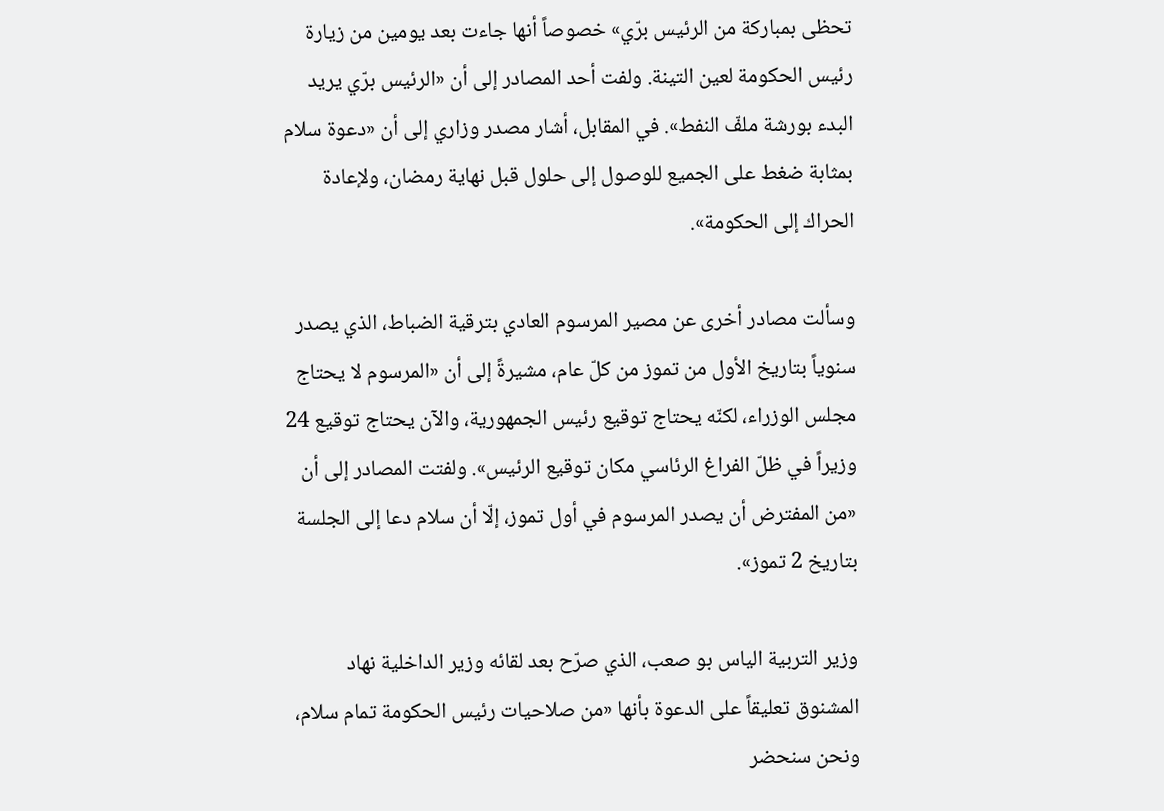تحظى بمباركة من الرئيس برّي» خصوصاً أنها جاءت بعد يومين من زيارة رئيس الحكومة لعين التينة. ولفت أحد المصادر إلى أن «الرئيس برّي يريد البدء بورشة ملفّ النفط». في المقابل، أشار مصدر وزاري إلى أن «دعوة سلام بمثابة ضغط على الجميع للوصول إلى حلول قبل نهاية رمضان، ولإعادة الحراك إلى الحكومة».

وسألت مصادر أخرى عن مصير المرسوم العادي بترقية الضباط، الذي يصدر سنوياً بتاريخ الأول من تموز من كلّ عام، مشيرةً إلى أن «المرسوم لا يحتاج مجلس الوزراء، لكنّه يحتاج توقيع رئيس الجمهورية، والآن يحتاج توقيع 24 وزيراً في ظلّ الفراغ الرئاسي مكان توقيع الرئيس». ولفتت المصادر إلى أن «من المفترض أن يصدر المرسوم في أول تموز، إلّا أن سلام دعا إلى الجلسة بتاريخ 2 تموز».

وزير التربية الياس بو صعب، الذي صرّح بعد لقائه وزير الداخلية نهاد المشنوق تعليقاً على الدعوة بأنها «من صلاحيات رئيس الحكومة تمام سلام، ونحن سنحضر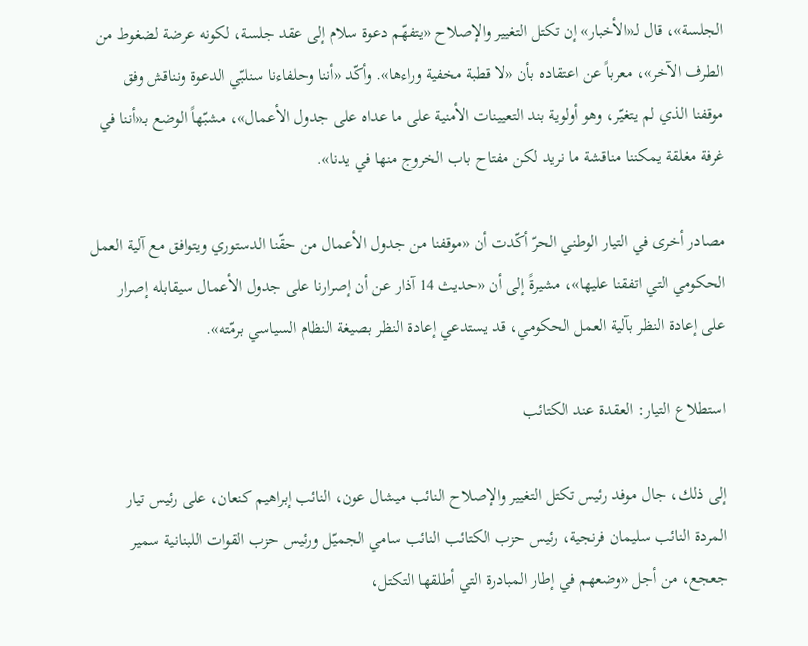الجلسة»، قال لـ«الأخبار» إن تكتل التغيير والإصلاح «يتفهّم دعوة سلام إلى عقد جلسة، لكونه عرضة لضغوط من الطرف الآخر»، معرباً عن اعتقاده بأن «لا قطبة مخفية وراءها». وأكّد «أننا وحلفاءنا سنلبّي الدعوة ونناقش وفق موقفنا الذي لم يتغيّر، وهو أولوية بند التعيينات الأمنية على ما عداه على جدول الأعمال»، مشبّهاً الوضع بـ«أننا في غرفة مغلقة يمكننا مناقشة ما نريد لكن مفتاح باب الخروج منها في يدنا».

مصادر أخرى في التيار الوطني الحرّ أكّدت أن «موقفنا من جدول الأعمال من حقّنا الدستوري ويتوافق مع آلية العمل الحكومي التي اتفقنا عليها»، مشيرةً إلى أن «حديث 14 آذار عن أن إصرارنا على جدول الأعمال سيقابله إصرار على إعادة النظر بآلية العمل الحكومي، قد يستدعي إعادة النظر بصيغة النظام السياسي برمّته».

استطلاع التيار: العقدة عند الكتائب

إلى ذلك، جال موفد رئيس تكتل التغيير والإصلاح النائب ميشال عون، النائب إبراهيم كنعان، على رئيس تيار المردة النائب سليمان فرنجية، رئيس حزب الكتائب النائب سامي الجميّل ورئيس حزب القوات اللبنانية سمير جعجع، من أجل «وضعهم في إطار المبادرة التي أطلقها التكتل،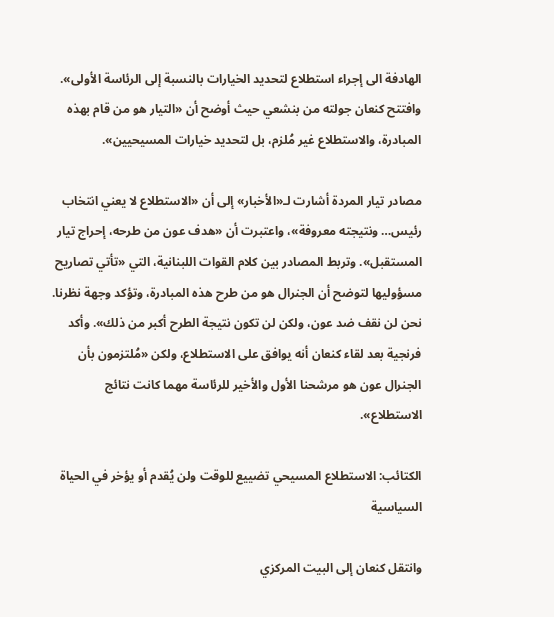الهادفة الى إجراء استطلاع لتحديد الخيارات بالنسبة إلى الرئاسة الأولى». وافتتح كنعان جولته من بنشعي حيث أوضح أن «التيار هو من قام بهذه المبادرة، والاستطلاع غير مُلزم، بل لتحديد خيارات المسيحيين».

مصادر تيار المردة أشارت لـ«الأخبار» إلى أن «الاستطلاع لا يعني انتخاب رئيس… ونتيجته معروفة»، واعتبرت أن «هدف عون من طرحه، إحراج تيار المستقبل». وتربط المصادر بين كلام القوات اللبنانية، التي «تأتي تصاريح مسؤوليها لتوضح أن الجنرال هو من طرح هذه المبادرة، وتؤكد وجهة نظرنا. نحن لن نقف ضد عون، ولكن لن تكون نتيجة الطرح أكبر من ذلك». وأكد فرنجية بعد لقاء كنعان أنه يوافق على الاستطلاع، ولكن «مُلتزمون بأن الجنرال عون هو مرشحنا الأول والأخير للرئاسة مهما كانت نتائج الاستطلاع».

الكتائب: الاستطلاع المسيحي تضييع للوقت ولن يُقدم أو يؤخر في الحياة السياسية

وانتقل كنعان إلى البيت المركزي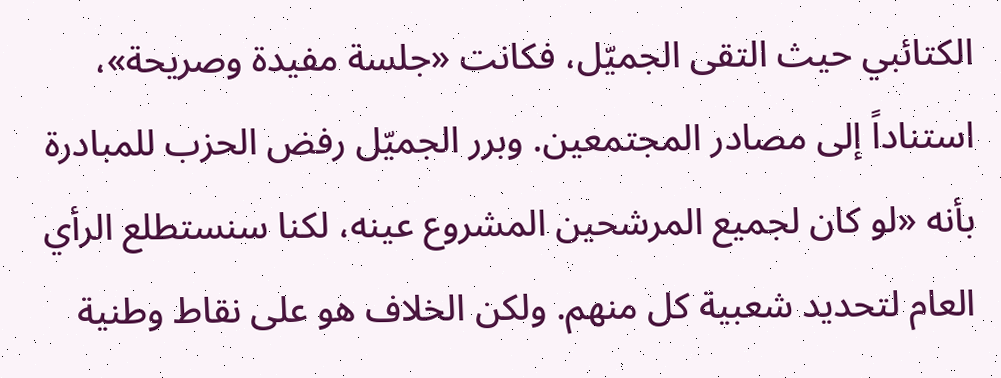الكتائبي حيث التقى الجميّل، فكانت «جلسة مفيدة وصريحة»، استناداً إلى مصادر المجتمعين. وبرر الجميّل رفض الحزب للمبادرة بأنه «لو كان لجميع المرشحين المشروع عينه، لكنا سنستطلع الرأي العام لتحديد شعبية كل منهم. ولكن الخلاف هو على نقاط وطنية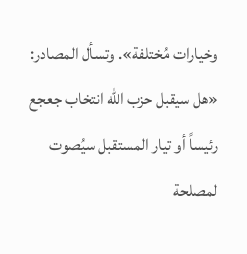وخيارات مُختلفة». وتسأل المصادر: «هل سيقبل حزب الله انتخاب جعجع رئيساً أو تيار المستقبل سيُصوت لمصلحة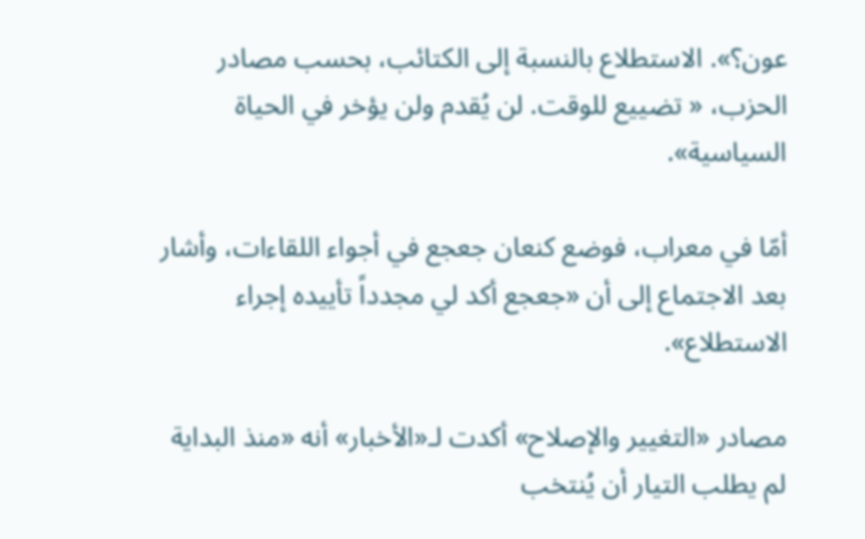عون؟». الاستطلاع بالنسبة إلى الكتائب، بحسب مصادر الحزب، « تضييع للوقت. لن يُقدم ولن يؤخر في الحياة السياسية».

أمّا في معراب، فوضع كنعان جعجع في أجواء اللقاءات، وأشار بعد الاجتماع إلى أن «جعجع أكد لي مجدداً تأييده إجراء الاستطلاع».

مصادر «التغيير والإصلاح» أكدت لـ«الأخبار» أنه «منذ البداية لم يطلب التيار أن يُنتخب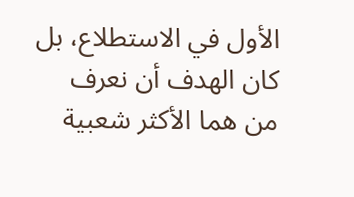الأول في الاستطلاع، بل كان الهدف أن نعرف من هما الأكثر شعبية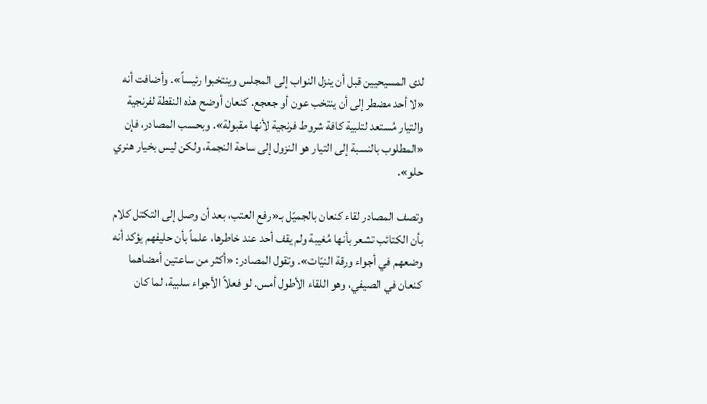لدى المسيحيين قبل أن ينزل النواب إلى المجلس وينتخبوا رئيساً». وأضافت أنه «لا أحد مضطر إلى أن ينتخب عون أو جعجع. كنعان أوضح هذه النقطة لفرنجية والتيار مُستعد لتلبية كافة شروط فرنجية لأنها مقبولة». وبحسب المصادر، فإن «المطلوب بالنسبة إلى التيار هو النزول إلى ساحة النجمة، ولكن ليس بخيار هنري حلو».

وتصف المصادر لقاء كنعان بالجميّل بـ«رفع العتب، بعد أن وصل إلى التكتل كلام بأن الكتائب تشعر بأنها مُغيبة ولم يقف أحد عند خاطرها، علماً بأن حليفهم يؤكد أنه وضعهم في أجواء ورقة النيّات». وتقول المصادر: «أكثر من ساعتين أمضاهما كنعان في الصيفي، وهو اللقاء الأطول أمس. لو فعلاً الأجواء سلبية، لما كان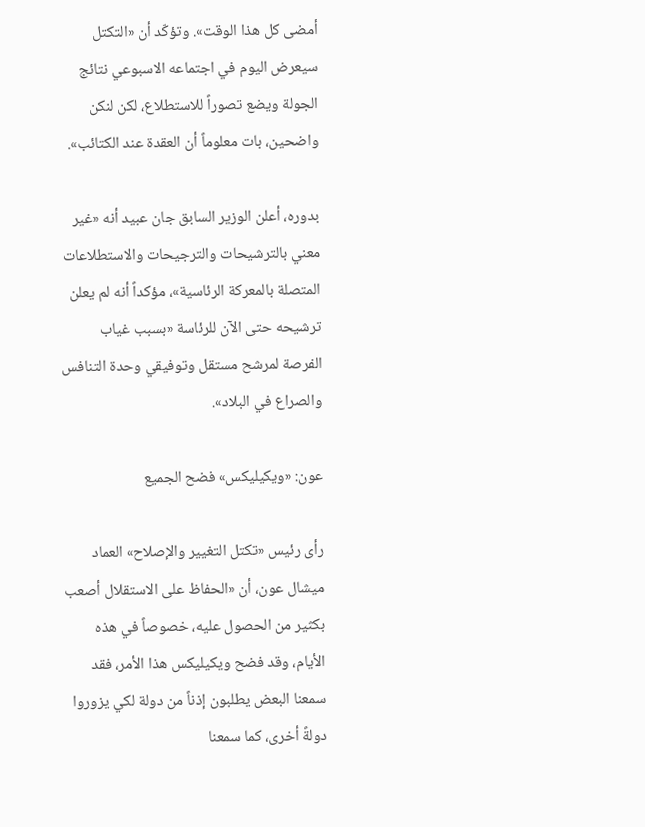أمضى كل هذا الوقت». وتؤكّد أن «التكتل سيعرض اليوم في اجتماعه الاسبوعي نتائج الجولة ويضع تصوراً للاستطلاع، لكن لنكن واضحين، بات معلوماً أن العقدة عند الكتائب».

بدوره، أعلن الوزير السابق جان عبيد أنه «غير معني بالترشيحات والترجيحات والاستطلاعات المتصلة بالمعركة الرئاسية»، مؤكداً أنه لم يعلن ترشيحه حتى الآن للرئاسة «بسبب غياب الفرصة لمرشح مستقل وتوفيقي وحدة التنافس والصراع في البلاد».

عون: «ويكيليكس» فضح الجميع

رأى رئيس «تكتل التغيير والإصلاح» العماد ميشال عون، أن «الحفاظ على الاستقلال أصعب بكثير من الحصول عليه، خصوصاً في هذه الأيام، وقد فضح ويكيليكس هذا الأمر، فقد سمعنا البعض يطلبون إذناً من دولة لكي يزوروا دولةً أخرى، كما سمعنا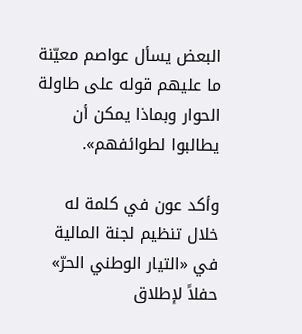البعض يسأل عواصم معيّنة ما عليهم قوله على طاولة الحوار وبماذا يمكن أن يطالبوا لطوائفهم».

وأكد عون في كلمة له خلال تنظيم لجنة المالية في «التيار الوطني الحرّ» حفلاً لإطلاق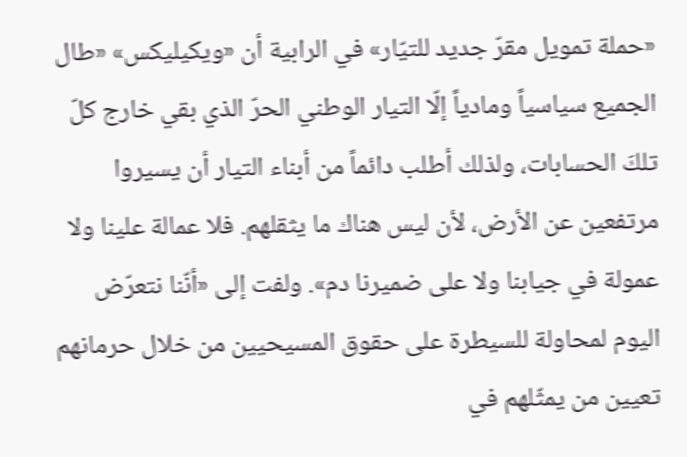«حملة تمويل مقرّ جديد للتيّار» في الرابية أن «ويكيليكس» «طال الجميع سياسياً ومادياً إلّا التيار الوطني الحرّ الذي بقي خارج كلّ تلكَ الحسابات، ولذلك أطلب دائماً من أبناء التيار أن يسيروا مرتفعين عن الأرض، لأن ليس هناك ما يثقلهم. فلا عمالة علينا ولا عمولة في جيابنا ولا على ضميرنا دم». ولفت إلى «أنّنا نتعرّض اليوم لمحاولة للسيطرة على حقوق المسيحيين من خلال حرمانهم تعيين من يمثّلهم في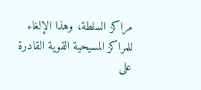مراكز السلطة، وهذا الإلغاء للمراكز المسيحية القوية القادرة على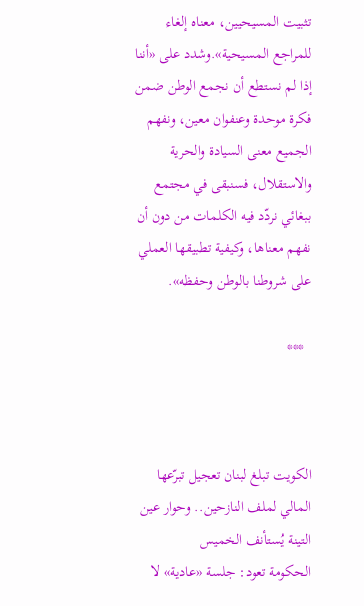تثبيت المسيحيين، معناه إلغاء للمراجع المسيحية».وشدد على «أننا إذا لم نستطع أن نجمع الوطن ضمن فكرة موحدة وعنفوان معين، ونفهم الجميع معنى السيادة والحرية والاستقلال، فسنبقى في مجتمع ببغائي نردّد فيه الكلمات من دون أن نفهم معناها، وكيفية تطبيقها العملي على شروطنا بالوطن وحفظه».

  ***



الكويت تبلغ لبنان تعجيل تبرّعها المالي لملف النازحين.. وحوار عين التينة يُستأنف الخميس
الحكومة تعود: جلسة «عادية» لا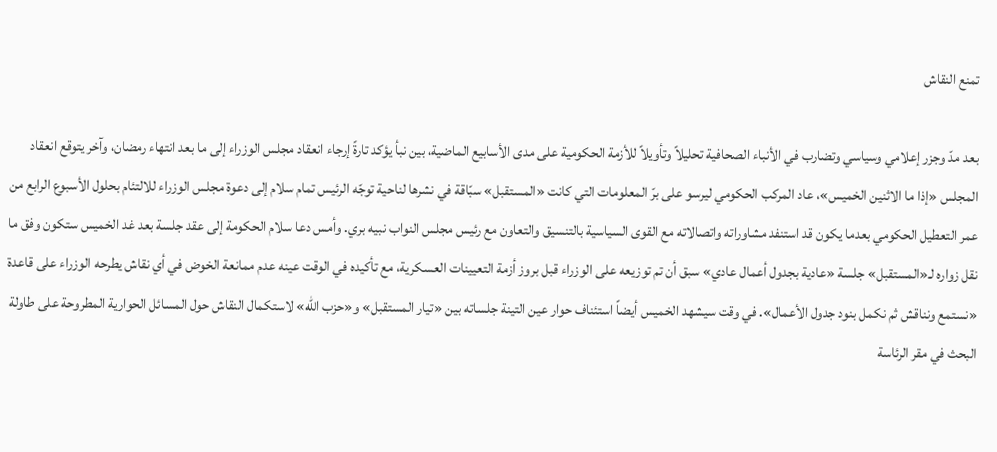تمنع النقاش

بعد مدّ وجزر إعلامي وسياسي وتضارب في الأنباء الصحافية تحليلاً وتأويلاً للأزمة الحكومية على مدى الأسابيع الماضية، بين نبأ يؤكد تارةً إرجاء انعقاد مجلس الوزراء إلى ما بعد انتهاء رمضان، وآخر يتوقع انعقاد المجلس «إذا ما الاثنين الخميس»، عاد المركب الحكومي ليرسو على برّ المعلومات التي كانت «المستقبل» سبّاقة في نشرها لناحية توجّه الرئيس تمام سلام إلى دعوة مجلس الوزراء للالتئام بحلول الأسبوع الرابع من عمر التعطيل الحكومي بعدما يكون قد استنفد مشاوراته واتصالاته مع القوى السياسية بالتنسيق والتعاون مع رئيس مجلس النواب نبيه بري. وأمس دعا سلام الحكومة إلى عقد جلسة بعد غد الخميس ستكون وفق ما نقل زواره لـ«المستقبل» جلسة «عادية بجدول أعمال عادي» سبق أن تم توزيعه على الوزراء قبل بروز أزمة التعيينات العسكرية، مع تأكيده في الوقت عينه عدم ممانعة الخوض في أي نقاش يطرحه الوزراء على قاعدة «نستمع ونناقش ثم نكمل بنود جدول الأعمال». في وقت سيشهد الخميس أيضاً استئناف حوار عين التينة جلساته بين «تيار المستقبل» و«حزب الله» لاستكمال النقاش حول المسائل الحوارية المطروحة على طاولة البحث في مقر الرئاسة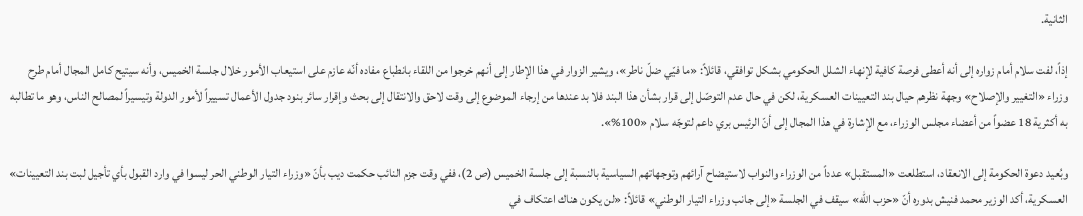الثانية.

إذاً، لفت سلام أمام زواره إلى أنه أعطى فرصة كافية لإنهاء الشلل الحكومي بشكل توافقي، قائلاً: «ما فيّي ضلّ ناطر»، ويشير الزوار في هذا الإطار إلى أنهم خرجوا من اللقاء بانطباع مفاده أنّه عازم على استيعاب الأمور خلال جلسة الخميس، وأنه سيتيح كامل المجال أمام طرح وزراء «التغيير والإصلاح» وجهة نظرهم حيال بند التعيينات العسكرية، لكن في حال عدم التوصّل إلى قرار بشأن هذا البند فلا بد عندها من إرجاء الموضوع إلى وقت لاحق والانتقال إلى بحث وإقرار سائر بنود جدول الأعمال تسييراً لأمور الدولة وتيسيراً لمصالح الناس، وهو ما تطالبه به أكثرية 18 عضواً من أعضاء مجلس الوزراء، مع الإشارة في هذا المجال إلى أنّ الرئيس بري داعم لتوجّه سلام «100%».

وبُعيد دعوة الحكومة إلى الانعقاد، استطلعت «المستقبل» عدداً من الوزراء والنواب لاستيضاح آرائهم وتوجهاتهم السياسية بالنسبة إلى جلسة الخميس (ص 2)، ففي وقت جزم النائب حكمت ديب بأنّ «وزراء التيار الوطني الحر ليسوا في وارد القبول بأي تأجيل لبت بند التعيينات» العسكرية، أكد الوزير محمد فنيش بدوره أنّ «حزب الله» سيقف في الجلسة «إلى جانب وزراء التيار الوطني» قائلاً: «لن يكون هناك اعتكاف في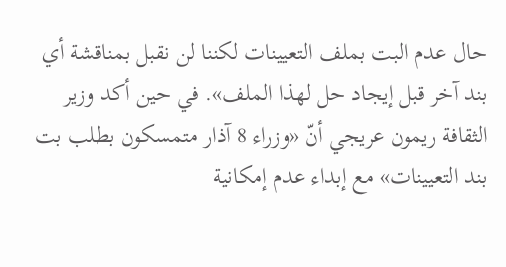حال عدم البت بملف التعيينات لكننا لن نقبل بمناقشة أي بند آخر قبل إيجاد حل لهذا الملف». في حين أكد وزير الثقافة ريمون عريجي أنّ «وزراء 8 آذار متمسكون بطلب بت بند التعيينات» مع إبداء عدم إمكانية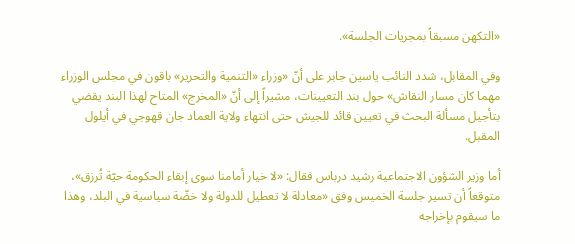«التكهن مسبقاً بمجريات الجلسة».

وفي المقابل، شدد النائب ياسين جابر على أنّ «وزراء «التنمية والتحرير» باقون في مجلس الوزراء مهما كان مسار النقاش» حول بند التعيينات، مشيراً إلى أنّ «المخرج» المتاح لهذا البند يقضي بتأجيل مسألة البحث في تعيين قائد للجيش حتى انتهاء ولاية العماد جان قهوجي في أيلول المقبل.

أما وزير الشؤون الاجتماعية رشيد درباس فقال: «لا خيار أمامنا سوى إبقاء الحكومة حيّة تُرزق»، متوقعاً أن تسير جلسة الخميس وفق «معادلة لا تعطيل للدولة ولا خضّة سياسية في البلد، وهذا ما سيقوم بإخراجه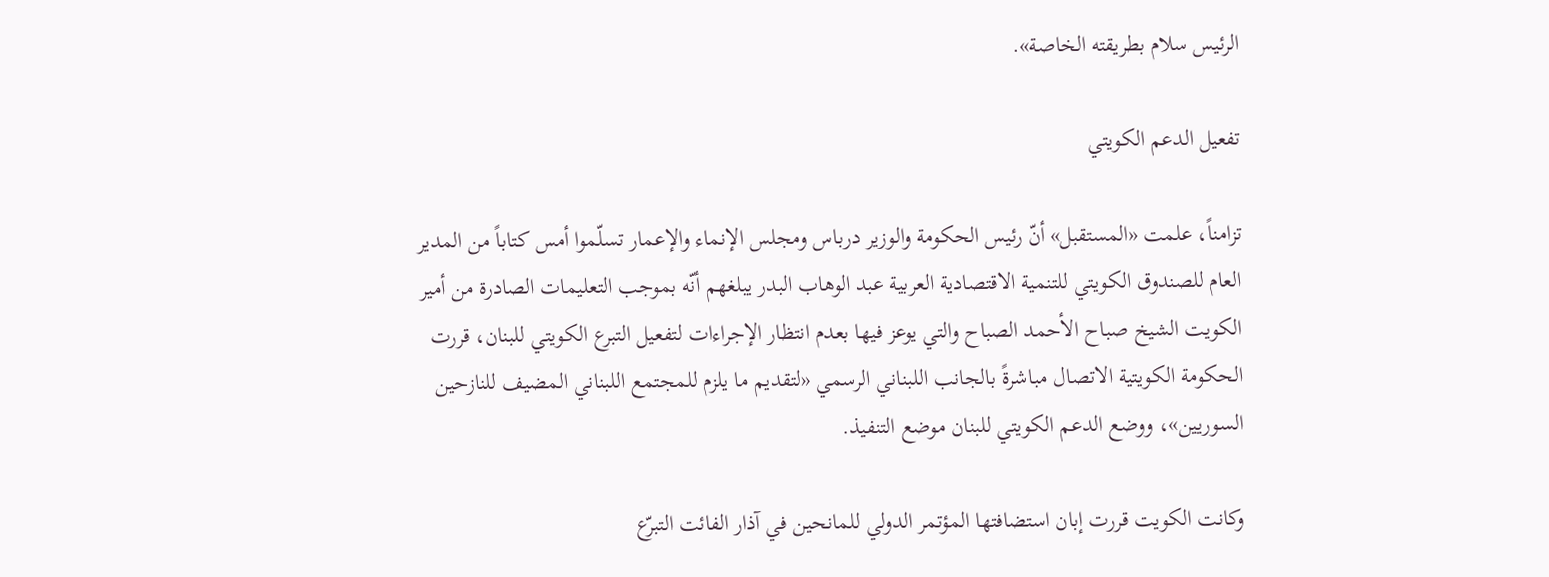الرئيس سلام بطريقته الخاصة».

تفعيل الدعم الكويتي

تزامناً، علمت «المستقبل» أنّ رئيس الحكومة والوزير درباس ومجلس الإنماء والإعمار تسلّموا أمس كتاباً من المدير العام للصندوق الكويتي للتنمية الاقتصادية العربية عبد الوهاب البدر يبلغهم أنّه بموجب التعليمات الصادرة من أمير الكويت الشيخ صباح الأحمد الصباح والتي يوعز فيها بعدم انتظار الإجراءات لتفعيل التبرع الكويتي للبنان، قررت الحكومة الكويتية الاتصال مباشرةً بالجانب اللبناني الرسمي «لتقديم ما يلزم للمجتمع اللبناني المضيف للنازحين السوريين»، ووضع الدعم الكويتي للبنان موضع التنفيذ.

وكانت الكويت قررت إبان استضافتها المؤتمر الدولي للمانحين في آذار الفائت التبرّع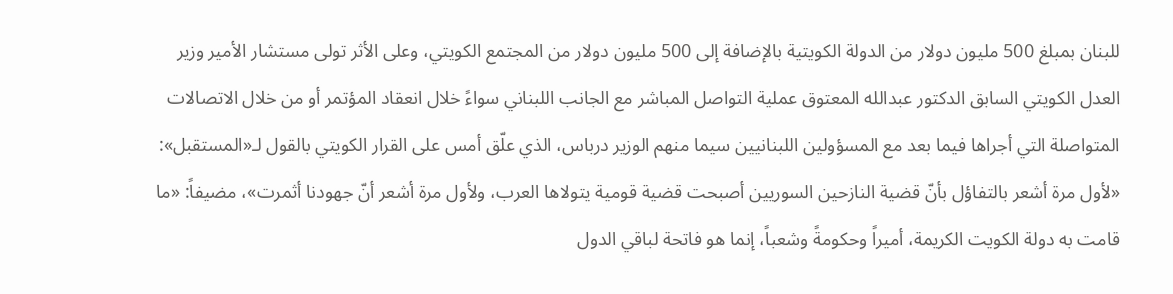للبنان بمبلغ 500 مليون دولار من الدولة الكويتية بالإضافة إلى 500 مليون دولار من المجتمع الكويتي، وعلى الأثر تولى مستشار الأمير وزير العدل الكويتي السابق الدكتور عبدالله المعتوق عملية التواصل المباشر مع الجانب اللبناني سواءً خلال انعقاد المؤتمر أو من خلال الاتصالات المتواصلة التي أجراها فيما بعد مع المسؤولين اللبنانيين سيما منهم الوزير درباس، الذي علّق أمس على القرار الكويتي بالقول لـ«المستقبل»: «لأول مرة أشعر بالتفاؤل بأنّ قضية النازحين السوريين أصبحت قضية قومية يتولاها العرب، ولأول مرة أشعر أنّ جهودنا أثمرت»، مضيفاً: «ما قامت به دولة الكويت الكريمة، أميراً وحكومةً وشعباً، إنما هو فاتحة لباقي الدول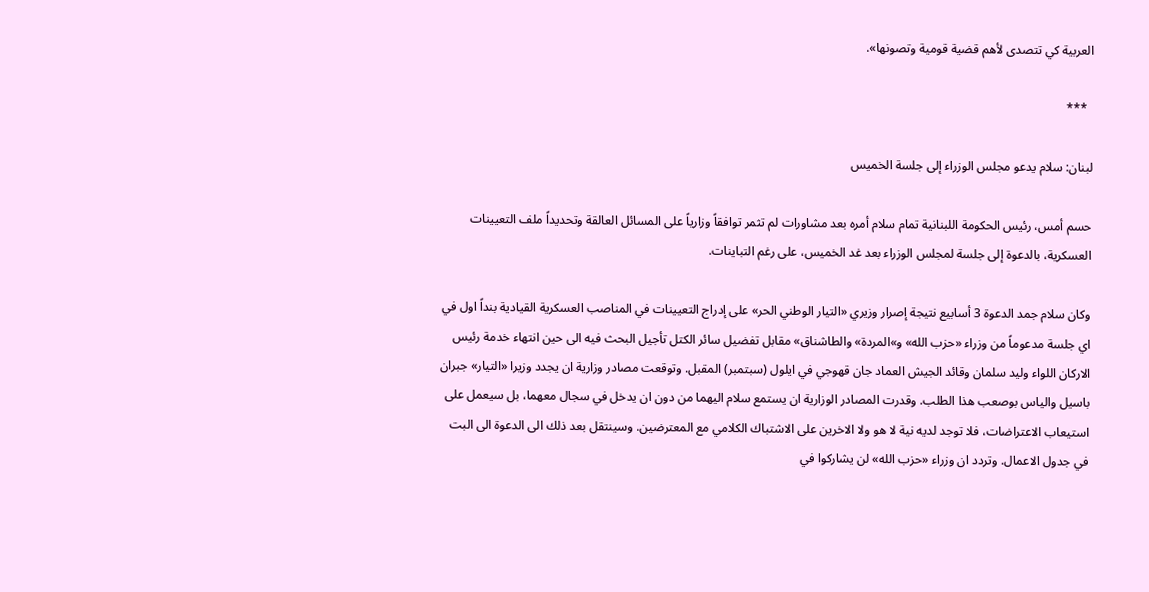العربية كي تتصدى لأهم قضية قومية وتصونها».

  ***

لبنان: سلام يدعو مجلس الوزراء إلى جلسة الخميس

حسم أمس، رئيس الحكومة اللبنانية تمام سلام أمره بعد مشاورات لم تثمر توافقاً وزارياً على المسائل العالقة وتحديداً ملف التعيينات العسكرية، بالدعوة إلى جلسة لمجلس الوزراء بعد غد الخميس، على رغم التباينات.

وكان سلام جمد الدعوة 3 أسابيع نتيجة إصرار وزيري «التيار الوطني الحر» على إدراج التعيينات في المناصب العسكرية القيادية بنداً اول في اي جلسة مدعوماً من وزراء «حزب الله» و»المردة» والطاشناق» مقابل تفضيل سائر الكتل تأجيل البحث فيه الى حين انتهاء خدمة رئيس الاركان اللواء وليد سلمان وقائد الجيش العماد جان قهوجي في ايلول (سبتمبر) المقبل. وتوقعت مصادر وزارية ان يجدد وزيرا «التيار» جبران باسيل والياس بوصعب هذا الطلب. وقدرت المصادر الوزارية ان يستمع سلام اليهما من دون ان يدخل في سجال معهما، بل سيعمل على استيعاب الاعتراضات، فلا توجد لديه نية لا هو ولا الاخرين على الاشتباك الكلامي مع المعترضين. وسينتقل بعد ذلك الى الدعوة الى البت في جدول الاعمال. وتردد ان وزراء «حزب الله» لن يشاركوا في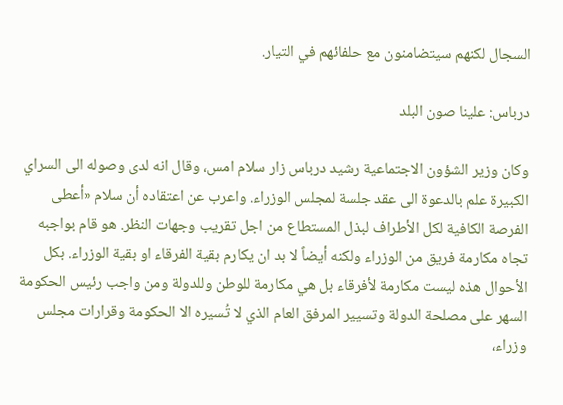السجال لكنهم سيتضامنون مع حلفائهم في التيار.

درباس: علينا صون البلد

وكان وزير الشؤون الاجتماعية رشيد درباس زار سلام امس، وقال انه لدى وصوله الى السراي الكبيرة علم بالدعوة الى عقد جلسة لمجلس الوزراء. واعرب عن اعتقاده أن سلام «أعطى الفرصة الكافية لكل الأطراف لبذل المستطاع من اجل تقريب وجهات النظر. هو قام بواجبه تجاه مكارمة فريق من الوزراء ولكنه أيضاً لا بد ان يكارم بقية الفرقاء او بقية الوزراء. بكل الأحوال هذه ليست مكارمة لأفرقاء بل هي مكارمة للوطن وللدولة ومن واجب رئيس الحكومة السهر على مصلحة الدولة وتسيير المرفق العام الذي لا تُسيره الا الحكومة وقرارات مجلس وزراء،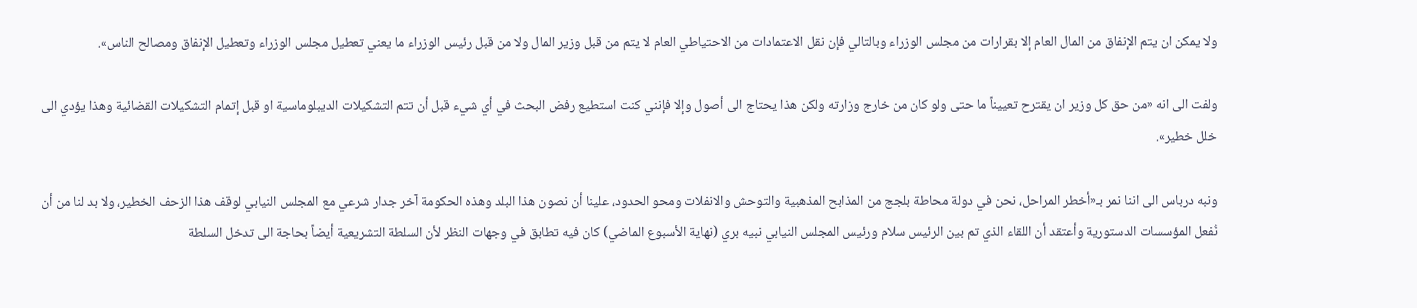ولا يمكن ان يتم الإنفاق من المال العام إلا بقرارات من مجلس الوزراء وبالتالي فإن نقل الاعتمادات من الاحتياطي العام لا يتم من قبل وزير المال ولا من قبل رئيس الوزراء ما يعني تعطيل مجلس الوزراء وتعطيل الإنفاق ومصالح الناس».

ولفت الى انه «من حق كل وزير ان يقترح تعييناً ما حتى ولو كان من خارج وزارته ولكن هذا يحتاج الى أصول وإلا فإنني كنت استطيع رفض البحث في أي شيء قبل أن تتم التشكيلات الديبلوماسية او قبل إتمام التشكيلات القضائية وهذا يؤدي الى خلل خطير».

ونبه درباس الى اننا نمر بـ«أخطر المراحل، نحن في دولة محاطة بلجج من المذابح المذهبية والتوحش والانفلات ومحو الحدود، علينا أن نصون هذا البلد وهذه الحكومة آخر جدار شرعي مع المجلس النيابي لوقف هذا الزحف الخطير، ولا بد لنا من أن نُفعل المؤسسات الدستورية وأعتقد أن اللقاء الذي تم بين الرئيس سلام ورئيس المجلس النيابي نبيه بري (نهاية الأسبوع الماضي) كان فيه تطابق في وجهات النظر لأن السلطة التشريعية أيضاً بحاجة الى تدخل السلطة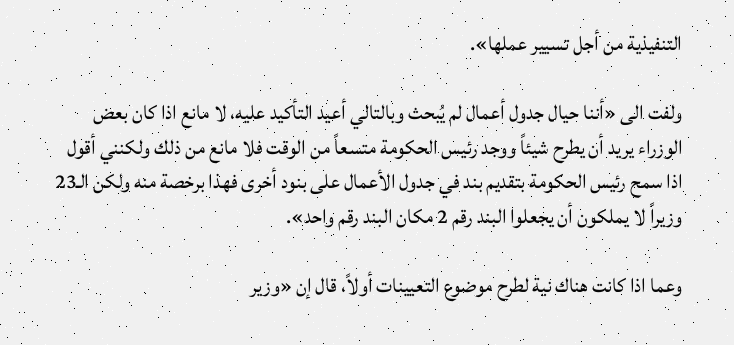التنفيذية من أجل تسيير عملها».

ولفت الى «أننا حيال جدول أعمال لم يُبحث وبالتالي أعيد التأكيد عليه، لا مانع اذا كان بعض الوزراء يريد أن يطرح شيئاً ووجد رئيس الحكومة متسعاً من الوقت فلا مانع من ذلك ولكنني أقول اذا سمح رئيس الحكومة بتقديم بند في جدول الأعمال على بنود أخرى فهذا برخصة منه ولكن الـ23 وزيراً لا يملكون أن يجعلوا البند رقم 2 مكان البند رقم واحد».

وعما اذا كانت هناك نية لطرح موضوع التعيينات أولاً، قال إن «وزير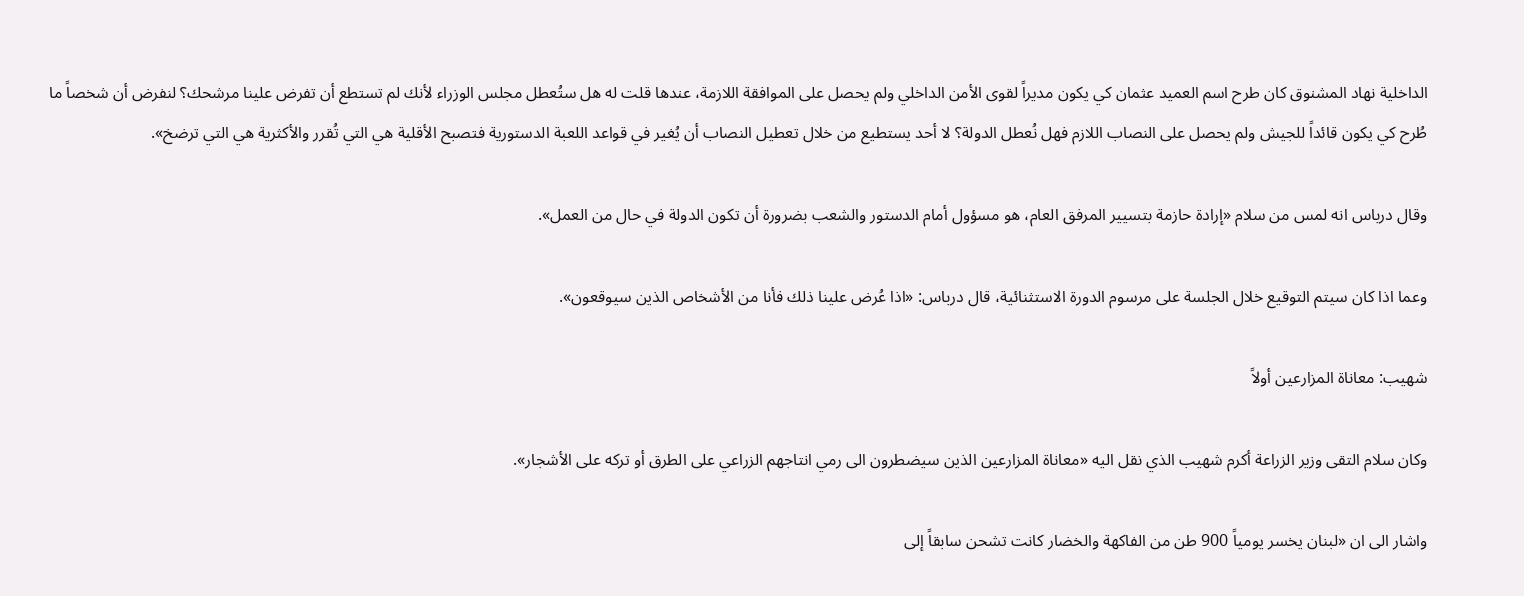الداخلية نهاد المشنوق كان طرح اسم العميد عثمان كي يكون مديراً لقوى الأمن الداخلي ولم يحصل على الموافقة اللازمة، عندها قلت له هل ستُعطل مجلس الوزراء لأنك لم تستطع أن تفرض علينا مرشحك؟ لنفرض أن شخصاً ما طُرح كي يكون قائداً للجيش ولم يحصل على النصاب اللازم فهل نُعطل الدولة؟ لا أحد يستطيع من خلال تعطيل النصاب أن يُغير في قواعد اللعبة الدستورية فتصبح الأقلية هي التي تُقرر والأكثرية هي التي ترضخ».

وقال درباس انه لمس من سلام «إرادة حازمة بتسيير المرفق العام، هو مسؤول أمام الدستور والشعب بضرورة أن تكون الدولة في حال من العمل».

وعما اذا كان سيتم التوقيع خلال الجلسة على مرسوم الدورة الاستثنائية، قال درباس: «اذا عُرض علينا ذلك فأنا من الأشخاص الذين سيوقعون».

شهيب: معاناة المزارعين أولاً

وكان سلام التقى وزير الزراعة أكرم شهيب الذي نقل اليه «معاناة المزارعين الذين سيضطرون الى رمي انتاجهم الزراعي على الطرق أو تركه على الأشجار».

واشار الى ان «لبنان يخسر يومياً 900 طن من الفاكهة والخضار كانت تشحن سابقاً إلى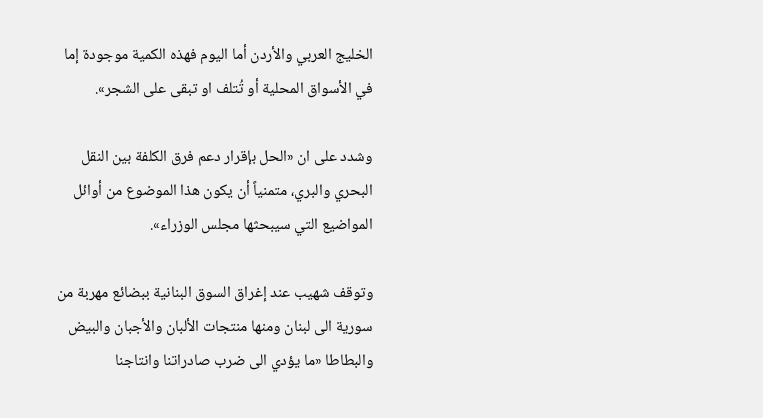الخليج العربي والأردن أما اليوم فهذه الكمية موجودة إما في الأسواق المحلية أو تُتلف او تبقى على الشجر».

وشدد على ان «الحل بإقرار دعم فرق الكلفة بين النقل البحري والبري، متمنياً أن يكون هذا الموضوع من أوائل المواضيع التي سيبحثها مجلس الوزراء».

وتوقف شهيب عند إغراق السوق البنانية ببضائع مهربة من سورية الى لبنان ومنها منتجات الألبان والأجبان والبيض والبطاطا «ما يؤدي الى ضرب صادراتنا وانتاجنا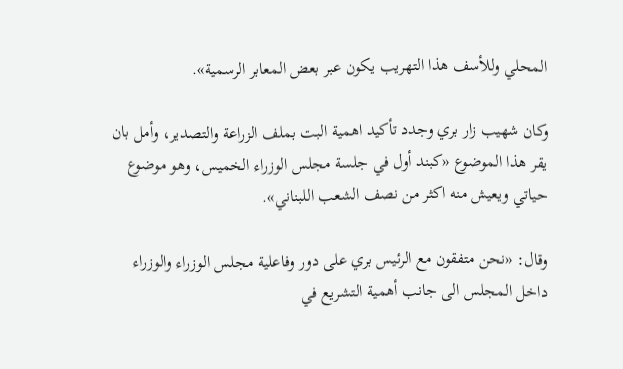المحلي وللأسف هذا التهريب يكون عبر بعض المعابر الرسمية».

وكان شهيب زار بري وجدد تأكيد اهمية البت بملف الزراعة والتصدير، وأمل بان يقر هذا الموضوع «كبند أول في جلسة مجلس الوزراء الخميس، وهو موضوع حياتي ويعيش منه اكثر من نصف الشعب اللبناني».

وقال: «نحن متفقون مع الرئيس بري على دور وفاعلية مجلس الوزراء والوزراء داخل المجلس الى جانب أهمية التشريع في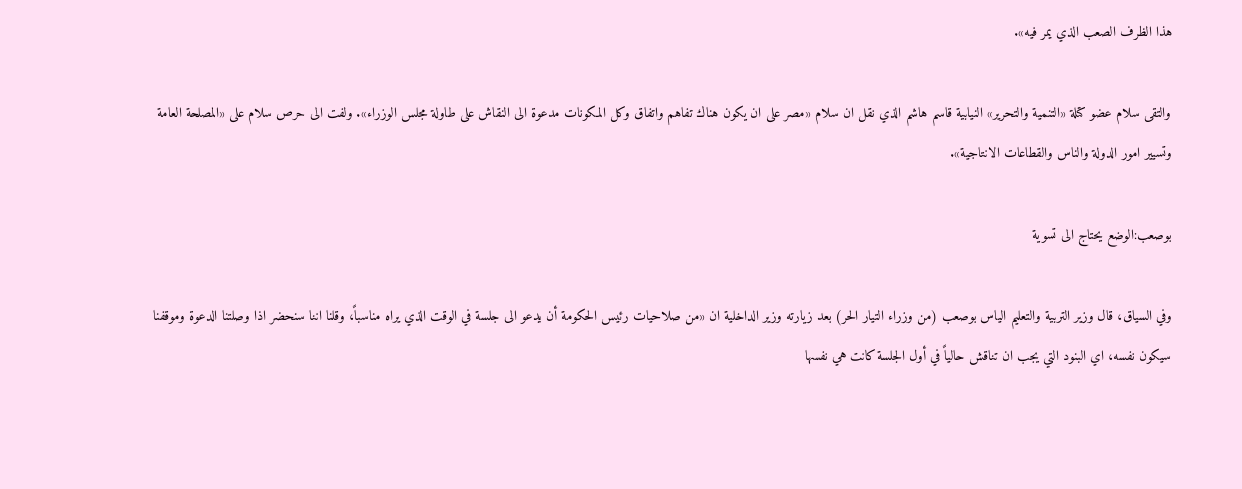هذا الظرف الصعب الذي يمر فيه».

والتقى سلام عضو كتلة «التنمية والتحرير» النيابية قاسم هاشم الذي نقل ان سلام «مصر على ان يكون هناك تفاهم واتفاق وكل المكونات مدعوة الى النقاش على طاولة مجلس الوزراء». ولفت الى حرص سلام على «المصلحة العامة وتسيير امور الدولة والناس والقطاعات الانتاجية».

بوصعب:الوضع يحتاج الى تسوية

وفي السياق، قال وزير التربية والتعليم الياس بوصعب (من وزراء التيار الحر) بعد زيارته وزير الداخلية ان «من صلاحيات رئيس الحكومة أن يدعو الى جلسة في الوقت الذي يراه مناسباً، وقلنا اننا سنحضر اذا وصلتنا الدعوة وموقفنا سيكون نفسه، اي البنود التي يجب ان تناقش حالياً في أول الجلسة كانت هي نفسها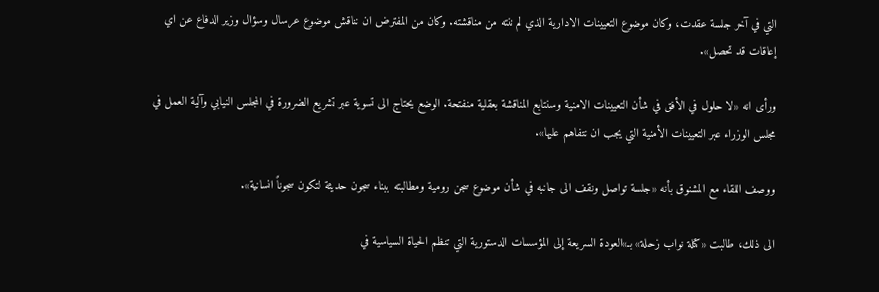التي في آخر جلسة عقدت، وكان موضوع التعيينات الادارية الذي لم ننته من مناقشته. وكان من المفترض ان نناقش موضوع عرسال وسؤال وزير الدفاع عن اي إعاقات قد تحصل».

ورأى انه «لا حلول في الأفق في شأن التعيينات الامنية وسنتابع المناقشة بعقلية منفتحة. الوضع يحتاج الى تسوية عبر تشريع الضرورة في المجلس النيابي وآلية العمل في مجلس الوزراء عبر التعيينات الأمنية التي يجب ان نتفاهم عليها».

ووصف اللقاء مع المشنوق بأنه «جلسة تواصل ونقف الى جانبه في شأن موضوع سجن رومية ومطالبته ببناء سجون حديثة لتكون سجوناً انسانية».

الى ذلك، طالبت «كتلة نواب زحلة» بـ»العودة السريعة إلى المؤسسات الدستورية التي تنظم الحياة السياسية في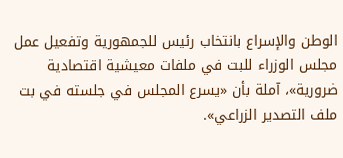الوطن والإسراع بانتخاب رئيس للجمهورية وتفعيل عمل مجلس الوزراء للبت في ملفات معيشية اقتصادية ضرورية»، آملة بأن «يسرع المجلس في جلسته في بت ملف التصدير الزراعي».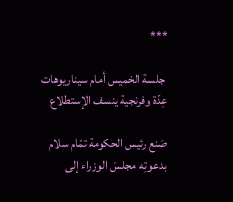***

 جلسة الخميس أمام سيناريوهات عِدّة وفرنجية ينسف الإستطلاع

صَنع رئيس الحكومة تمّام سلام بدعوتِه مجلسَ الوزراء إلى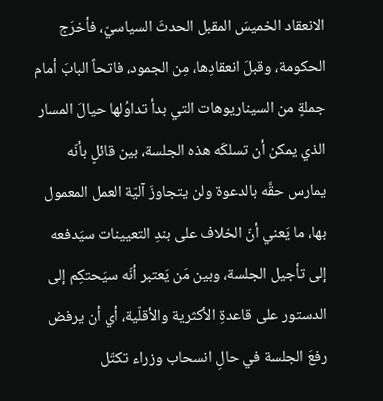الانعقاد الخميسَ المقبل الحدثَ السياسيّ، فأخرَج الحكومة، وقبلَ انعقادِها، مِن الجمود، فاتحاً البابَ أمام جملةٍ من السيناريوهات التي بدأ تداوُلها حيالَ المسار الذي يمكن أن تسلكَه هذه الجلسة، بين قائلٍ بأنّه يمارس حقَّه بالدعوة ولن يتجاوزَ آليّة العمل المعمول بها، ما يَعني أنّ الخلاف على بندِ التعيينات سيَدفعه إلى تأجيل الجلسة، وبين مَن يَعتبر أنّه سيَحتكِم إلى الدستور على قاعدةِ الأكثرية والأقلّية، أي أن يرفض رفعَ الجلسة في حالِ انسحاب وزراء تكتّل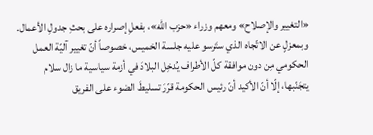«التغيير والإصلاح» ومعهم وزراء «حزب الله»، بفعلِ إصراره على بحثِ جدولِ الأعمال. وبمعزلٍ عن الاتّجاه الذي ستَرسو عليه جلسة الخميس، خصوصاً أنّ تغيير آليّة العمل الحكومي مِن دون موافقة كلّ الأطراف يُدخِل البلادَ في أزمة سياسية ما زال سلام يتجَنّبها، إلّا أنّ الأكيد أنّ رئيس الحكومة قرّرَ تسليطَ الضوء على الفريق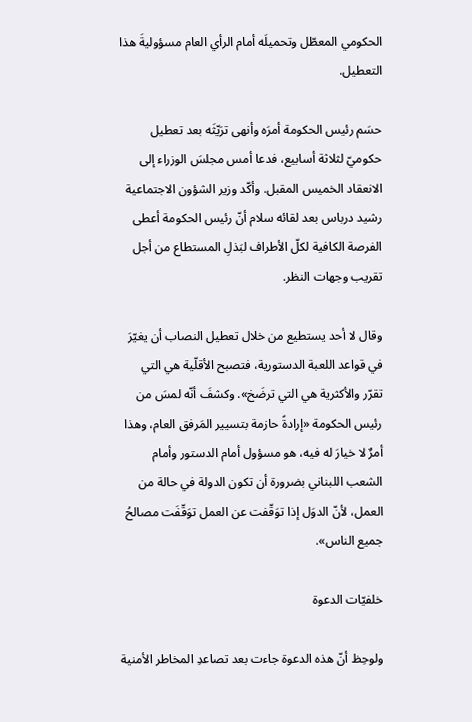الحكومي المعطّل وتحميلَه أمام الرأي العام مسؤوليةَ هذا التعطيل.

حسَم رئيس الحكومة أمرَه وأنهى ترَيّثَه بعد تعطيل حكوميّ لثلاثة أسابيع، فدعا أمس مجلسَ الوزراء إلى الانعقاد الخميس المقبل. وأكّد وزير الشؤون الاجتماعية رشيد درباس بعد لقائه سلام أنّ رئيس الحكومة أعطى الفرصة الكافية لكلّ الأطراف لبَذلِ المستطاع من أجل تقريب وجهات النظر.

وقال لا أحد يستطيع من خلال تعطيل النصاب أن يغيّرَ في قواعد اللعبة الدستورية، فتصبح الأقلّية هي التي تقرّر والأكثرية هي التي ترضَخ». وكشفَ أنّه لمسَ من رئيس الحكومة «إرادةً حازمة بتسيير المَرفق العام، وهذا أمرٌ لا خيارَ له فيه، هو مسؤول أمام الدستور وأمام الشعب اللبناني بضرورة أن تكون الدولة في حالة من العمل، لأنّ الدوَل إذا توَقّفت عن العمل توَقّفَت مصالحُ جميع الناس».

خلفيّات الدعوة

ولوحِظ أنّ هذه الدعوة جاءت بعد تصاعدِ المخاطر الأمنية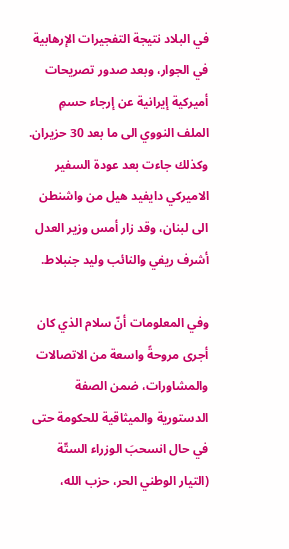في البلاد نتيجة التفجيرات الإرهابية في الجوار، وبعد صدور تصريحات أميركية إيرانية عن إرجاء حسمِ الملف النووي الى ما بعد 30 حزيران. وكذلك جاءت بعد عودة السفير الاميركي دايفيد هيل من واشنطن الى لبنان، وقد زار أمس وزير العدل أشرف ريفي والنائب وليد جنبلاط.

وفي المعلومات أنّ سلام الذي كان أجرى مروحةً واسعة من الاتصالات والمشاورات، ضمن الصفة الدستورية والميثاقية للحكومة حتى في حال انسحبَ الوزراء الستّة (التيار الوطني الحر، حزب الله،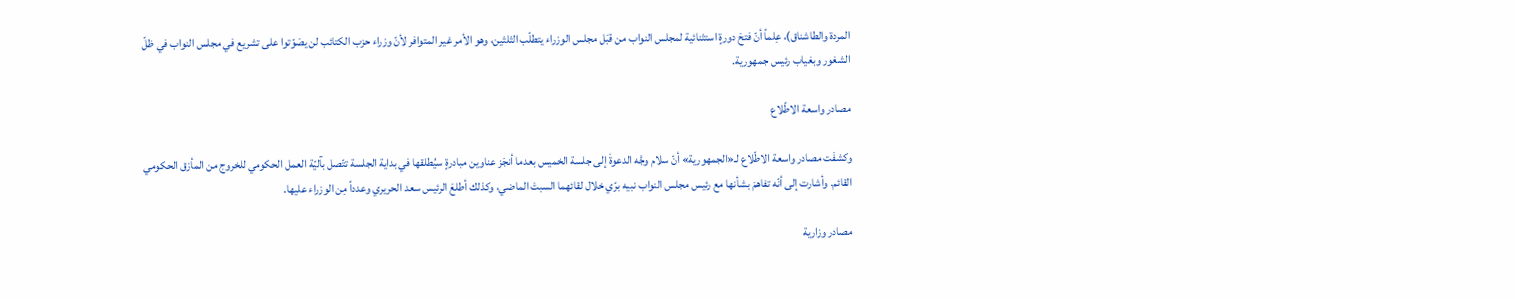المردة والطاشناق)، عِلماً أنّ فتحَ دورةٍ استثنائية لمجلس النواب من قبَل مجلس الوزراء يتطلّب الثلثين، وهو الأمر غير المتوافر لأنّ وزراء حزب الكتائب لن يصَوّتوا على تشريع في مجلس النواب في ظلّ الشغور وبغياب رئيس جمهورية.

مصادر واسعة الاطّلاع

وكشفَت مصادر واسعة الاطّلاع لـ«الجمهورية» أنّ سلام وجَّه الدعوةَ إلى جلسة الخميس بعدما أنجَز عناوين مبادرةٍ سيُطلقها في بداية الجلسة تتّصل بآليّة العمل الحكومي للخروج من المأزق الحكومي القائم. وأشارت إلى أنّه تفاهمَ بشأنها مع رئيس مجلس النواب نبيه برّي خلال لقائهما السبتَ الماضي، وكذلك أطلعَ الرئيس سعد الحريري وعدداً مِن الوزراء عليها.

مصادر وزارية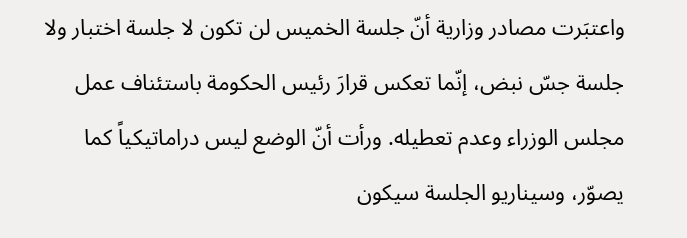واعتبَرت مصادر وزارية أنّ جلسة الخميس لن تكون لا جلسة اختبار ولا جلسة جسّ نبض، إنّما تعكس قرارَ رئيس الحكومة باستئناف عمل مجلس الوزراء وعدم تعطيله. ورأت أنّ الوضع ليس دراماتيكياً كما يصوّر، وسيناريو الجلسة سيكون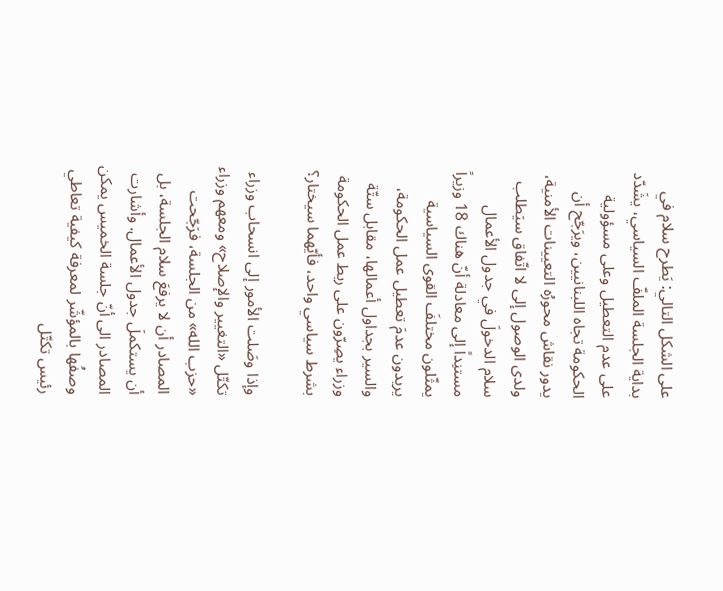على الشكل التالي: يَطرح سلام في بداية الجلسة الملفّ السياسي، يشَدّد على عدم التعطيل وعلى مسؤولية الحكومة تجاه اللبنانيين، ويرَجّح أن يدور نقاش محورُه التعيينات الأمنية، ولدى الوصول إلى لا اتّفاق سيَطلب سلام الدخولَ في جدول الأعمال مستنِداً إلى معادلة أنّ هناك 18 وزيراً يمثّلون مختلفَ القوى السياسية يريدون عدمَ تعطيل عمل الحكومة، والسير بجداول أعمالها، مقابل ستّة وزراء يصِرّون على ربط عمل الحكومة بشرط سياسي واحد، فأيّهما سيختار؟

وإذا وصَلت الأمور إلى انسحاب وزراء تكتّل «التغيير والإصلاح» ومعهم وزراء «حزب الله» من الجلسة، فرَجّحت المصادر أن لا يرفعَ سلام الجلسة، بل أن يستكملَ جدول الأعمال. وأشارت المصادر الى أنّ جلسة الخميس يمكن وصفُها بالمؤشّر لمعرفة كيفية تعاطي رئيس تكتّل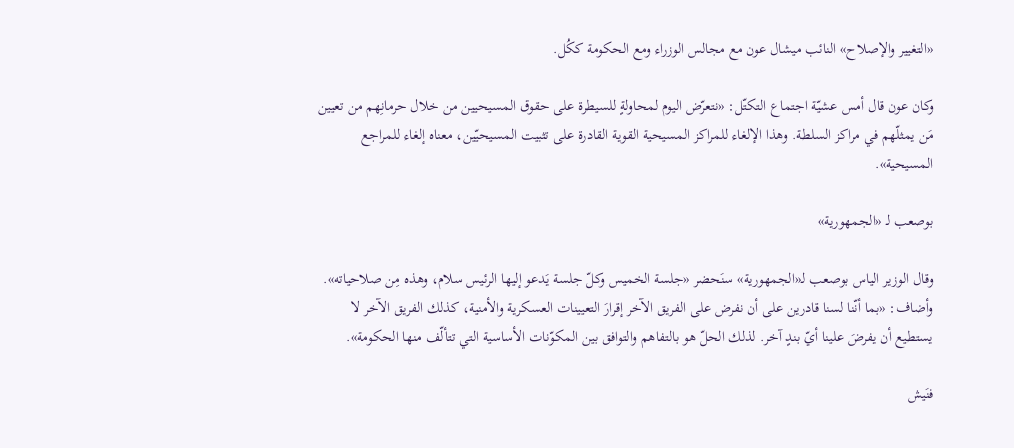«التغيير والإصلاح» النائب ميشال عون مع مجالس الوزراء ومع الحكومة ككُل.

وكان عون قال أمس عشيّة اجتماع التكتّل: «نتعرّض اليوم لمحاولةٍ للسيطرة على حقوق المسيحيين من خلال حرمانِهم من تعيين مَن يمثلّهم في مراكز السلطة. وهذا الإلغاء للمراكز المسيحية القوية القادرة على تثبيت المسيحيّين، معناه إلغاء للمراجع المسيحية».

بوصعب لـ «الجمهورية»

وقال الوزير الياس بوصعب لـ«الجمهورية» سنَحضر «جلسة الخميس وكلّ جلسة يَدعو إليها الرئيس سلام، وهذه مِن صلاحياته». وأضاف: «بما أنّنا لسنا قادرين على أن نفرض على الفريق الآخر إقرارَ التعيينات العسكرية والأمنية، كذلك الفريق الآخر لا يستطيع أن يفرضَ علينا أيّ بندٍ آخر. لذلك الحلّ هو بالتفاهم والتوافق بين المكوّنات الأساسية التي تتألّف منها الحكومة».

فنَيش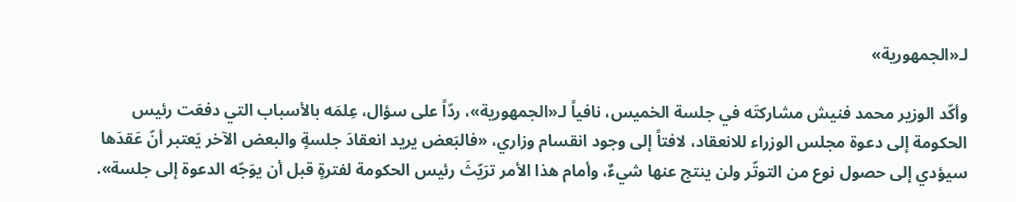لـ«الجمهورية»

وأكّد الوزير محمد فنيش مشاركتَه في جلسة الخميس، نافياً لـ«الجمهورية»، ردّاً على سؤال، عِلمَه بالأسباب التي دفعَت رئيس الحكومة إلى دعوة مجلس الوزراء للانعقاد، لافتاً إلى وجود انقسام وزاري، «فالبَعض يريد انعقادَ جلسةٍ والبعض الآخر يَعتبر أنّ عَقدَها سيؤدي إلى حصول نوع من التوتّر ولن ينتج عنها شيءٌ، وأمام هذا الأمر ترَيّثَ رئيس الحكومة لفترةٍ قبل أن يوَجّه الدعوة إلى جلسة».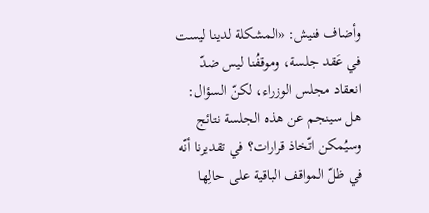وأضاف فنيش: «المشكلة لدينا ليست في عَقد جلسة، وموقفُنا ليس ضدّ انعقاد مجلس الوزراء، لكنّ السؤال: هل سينجم عن هذه الجلسة نتائج وسيُمكن اتّخاذ قرارات؟ في تقديرنا أنّه في ظلّ المواقف الباقية على حالِها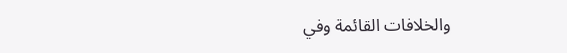والخلافات القائمة وفي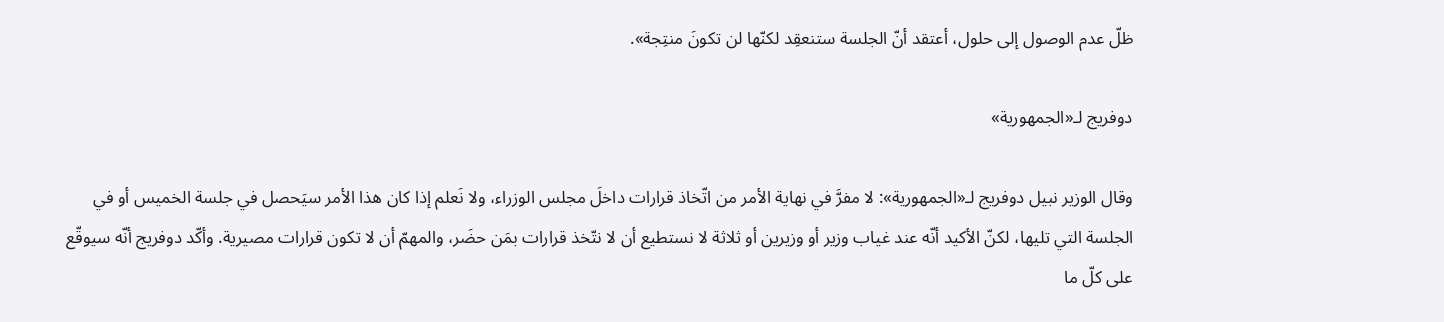ظلّ عدم الوصول إلى حلول، أعتقد أنّ الجلسة ستنعقِد لكنّها لن تكونَ منتِجة».

دوفريج لـ«الجمهورية»

وقال الوزير نبيل دوفريج لـ«الجمهورية»: لا مفرَّ في نهاية الأمر من اتّخاذ قرارات داخلَ مجلس الوزراء، ولا نَعلم إذا كان هذا الأمر سيَحصل في جلسة الخميس أو في الجلسة التي تليها، لكنّ الأكيد أنّه عند غياب وزير أو وزيرين أو ثلاثة لا نستطيع أن لا نتّخذ قرارات بمَن حضَر، والمهمّ أن لا تكون قرارات مصيرية. وأكّد دوفريج أنّه سيوقّع على كلّ ما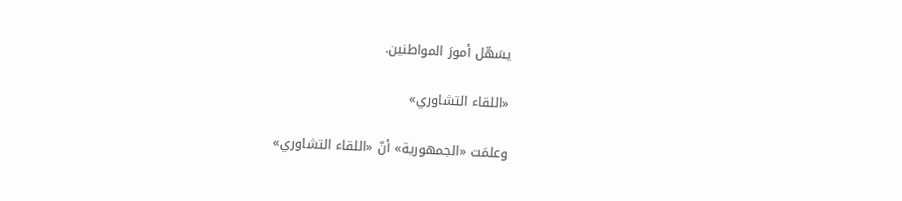يسَهّل أمورَ المواطنين.

«اللقاء التشاوري»

وعلمَت «الجمهورية» أنّ «اللقاء التشاوري»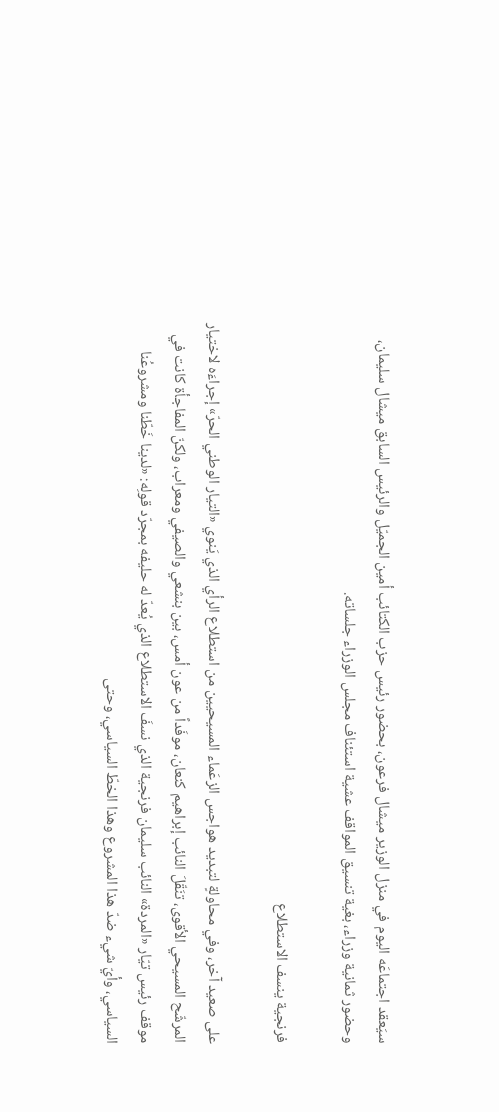سيَعقد اجتماعَه اليوم في منزل الوزير ميشال فرعون، بحضور رئيس حزب الكتائب أمين الجميّل والرئيس السابق ميشال سليمان، وحضور ثمانية وزراء، بغية تنسيق المواقف عشية استئناف مجلس الوزراء جلساته.

فرنجية ينسف الاستطلاع

على صعيد آخر، وفي محاولةٍ لتبديد هواجس الزعَماء المسيحيين من استطلاع الرأي الذي يَنوي «التيار الوطني الحرّ» إجراءَه لاختيار المرشّح المسيحي الأقوى، تنَقّلَ النائب إبراهيم كنعان، موفَداً من عون أمس، بين بنشعي والصيفي ومعراب، ولكنّ المفاجأة كانت في موقف رئيس تيّار «المردة» النائب سليمان فرنجية الذي نسفَ الاستطلاع الذي يُعدّ له حليفه بمجرّد قولِه: «لدينا خَطّنا ومشروعُنا السياسي، وأيّ شيء ضدّ هذا المشروع وهذا الخطّ السياسي، وحتى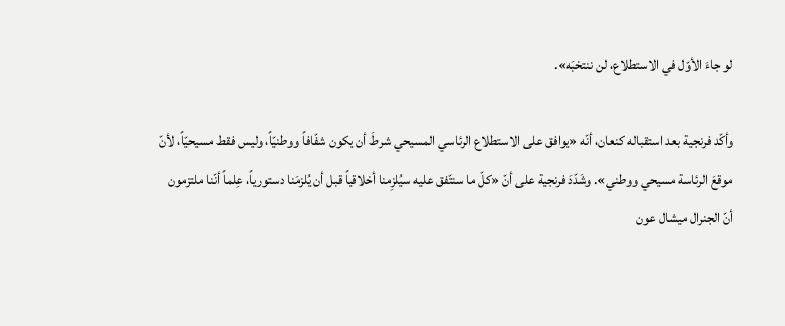لو جاءَ الأوّل في الاستطلاع، لن ننتخبَه».

وأكّد فرنجية بعد استقباله كنعان، أنّه «يوافق على الاستطلاع الرئاسي المسيحي شرطَ أن يكون شفّافاً ووطنيّاً، وليس فقط مسيحيّاً، لأنّ موقعَ الرئاسة مسيحي ووطني». وشَدّدَ فرنجية على أنّ «كلّ ما سنتّفق عليه سيُلزِمنا أخلاقياً قبل أن يُلزمَنا دستورياً، عِلماً أنّنا ملتزمون أنّ الجنرال ميشال عون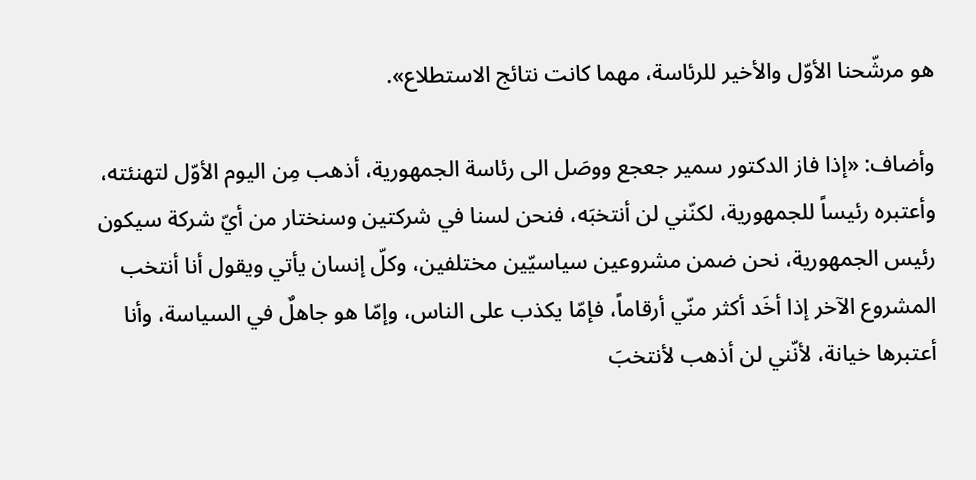هو مرشّحنا الأوّل والأخير للرئاسة، مهما كانت نتائج الاستطلاع».

وأضاف: «إذا فاز الدكتور سمير جعجع ووصَل الى رئاسة الجمهورية، أذهب مِن اليوم الأوّل لتهنئته، وأعتبره رئيساً للجمهورية، لكنّني لن أنتخبَه، فنحن لسنا في شركتين وسنختار من أيّ شركة سيكون رئيس الجمهورية، نحن ضمن مشروعين سياسيّين مختلفين، وكلّ إنسان يأتي ويقول أنا أنتخب المشروع الآخر إذا أخَد أكثر منّي أرقاماً، فإمّا يكذب على الناس، وإمّا هو جاهلٌ في السياسة، وأنا أعتبرها خيانة، لأنّني لن أذهب لأنتخبَ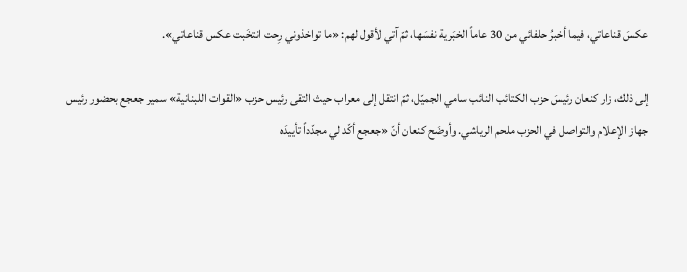عكسَ قناعاتي، فيما أخبرُ حلفائي من 30 عاماً الخبَرية نفسَها، ثمّ آتي لأقول لهم: «ما تواخذوني رِحت انتخَبت عكس قناعاتي».

إلى ذلك، زار كنعان رئيسَ حزب الكتائب النائب سامي الجميّل، ثمّ انتقل إلى معراب حيث التقى رئيس حزب «القوات اللبنانية» سمير جعجع بحضور رئيس جهاز الإعلام والتواصل في الحزب ملحم الرياشي. وأوضَح كنعان أنّ «جعجع أكّد لي مجدّداً تأييدَه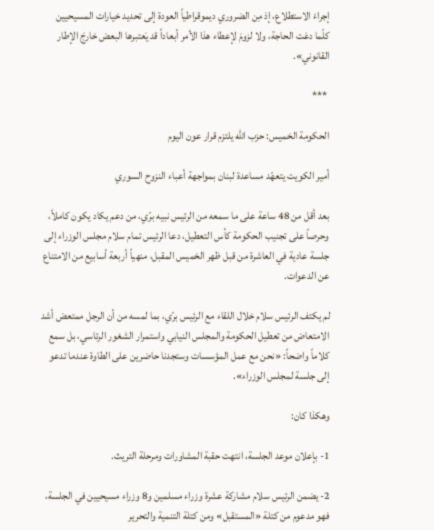إجراءَ الاستطلاع، إذ مِن الضروري ديموقراطياً العودة إلى تحديد خيارات المسيحيين كلّما دعَت الحاجة، ولا لزومَ لإعطاء هذا الأمر أبعاداً قد يَعتبرها البعض خارجَ الإطار القانوني».

 ***

الحكومة الخميس: حزب الله يلتزم قرار عون اليوم

أمير الكويت يتعهّد مساعدة لبنان بمواجهة أعباء النزوح السوري

بعد أقل من 48 ساعة على ما سمعه من الرئيس نبيه برّي، من دعم يكاد يكون كاملاً، وحرصاً على تجنيب الحكومة كأس التعطيل، دعا الرئيس تمام سلام مجلس الوزراء إلى جلسة عادية في العاشرة من قبل ظهر الخميس المقبل، منهياً أربعة أسابيع من الامتناع عن الدعوات.

لم يكتف الرئيس سلام خلال اللقاء مع الرئيس برّي، بما لمسه من أن الرجل ممتعض أشد الامتعاض من تعطيل الحكومة والمجلس النيابي واستمرار الشغور الرئاسي، بل سمع كلاماً واضحاً: «نحن مع عمل المؤسسات وستجدنا حاضرين على الطاوة عندما تدعو إلى جلسة لمجلس الوزراء».

وهكذا كان:

1- بإعلان موعد الجلسة، انتهت حقبة المشاورات ومرحلة التريث.

2- يضمن الرئيس سلام مشاركة عشرة وزراء مسلمين و8 وزراء مسيحيين في الجلسة، فهو مدعوم من كتلة «المستقبل» ومن كتلة التنمية والتحرير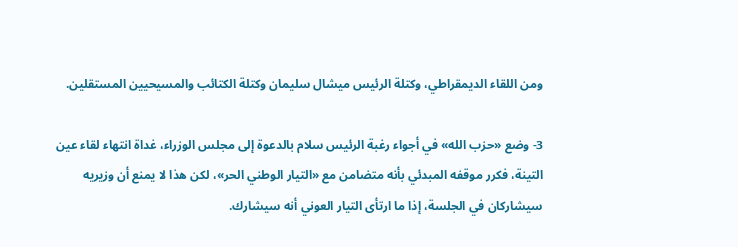ومن اللقاء الديمقراطي، وكتلة الرئيس ميشال سليمان وكتلة الكتائب والمسيحيين المستقلين.

3- وضع «حزب الله» في أجواء رغبة الرئيس سلام بالدعوة إلى مجلس الوزراء، غداة انتهاء لقاء عين التينة، فكرر موقفه المبدئي بأنه متضامن مع «التيار الوطني الحر»، لكن هذا لا يمنع أن وزيريه سيشاركان في الجلسة، إذا ما ارتأى التيار العوني أنه سيشارك.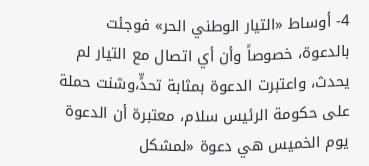4- أوساط «التيار الوطني الحر» فوجئت بالدعوة، خصوصاً وأن أي اتصال مع التيار لم يحدث، واعتبرت الدعوة بمثابة تحدٍّ،وشنت حملة على حكومة الرئيس سلام، معتبرة أن الدعوة يوم الخميس هي دعوة «لمشكل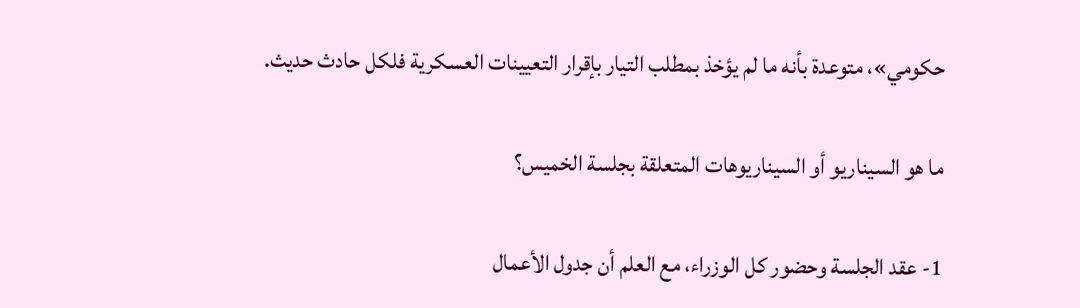حكومي»، متوعدة بأنه ما لم يؤخذ بمطلب التيار بإقرار التعيينات العسكرية فلكل حادث حديث.

ما هو السيناريو أو السيناريوهات المتعلقة بجلسة الخميس؟

1- عقد الجلسة وحضور كل الوزراء، مع العلم أن جدول الأعمال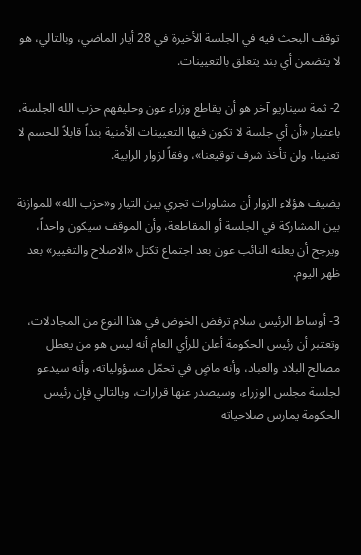توقف البحث فيه في الجلسة الأخيرة في 28 أيار الماضي، وبالتالي، هو لا يتضمن أي بند يتعلق بالتعيينات.

2- ثمة سيناريو آخر هو أن يقاطع وزراء عون وحليفهم حزب الله الجلسة، باعتبار «أن أي جلسة لا تكون فيها التعيينات الأمنية بنداً قابلاً للحسم لا تعنينا، ولن تأخذ شرف توقيعنا»، وفقاً لزوار الرابية.

يضيف هؤلاء الزوار أن مشاورات تجري بين التيار و«حزب الله» للموازنة بين المشاركة في الجلسة أو المقاطعة، وأن الموقف سيكون واحداً، ويرجح أن يعلنه النائب عون بعد اجتماع تكتل «الاصلاح والتغيير» بعد ظهر اليوم.

3- أوساط الرئيس سلام ترفض الخوض في هذا النوع من المجادلات، وتعتبر أن رئيس الحكومة أعلن للرأي العام أنه ليس هو من يعطل مصالح البلاد والعباد، وأنه ماضٍ في تحمّل مسؤولياته، وأنه سيدعو لجلسة مجلس الوزراء، وسيصدر عنها قرارات، وبالتالي فإن رئيس الحكومة يمارس صلاحياته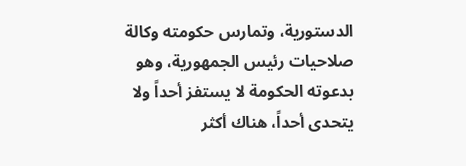الدستورية، وتمارس حكومته وكالة صلاحيات رئيس الجمهورية، وهو بدعوته الحكومة لا يستفز أحداً ولا يتحدى أحداً، هناك أكثر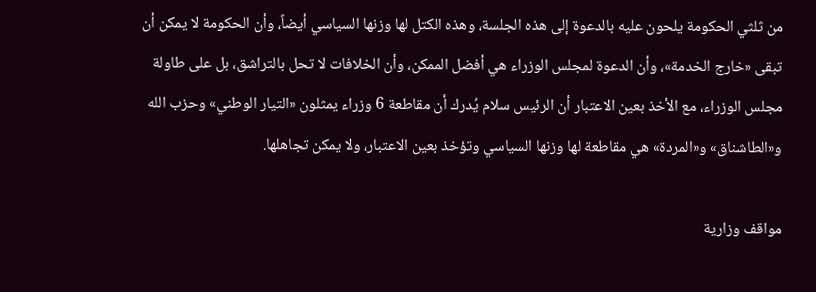من ثلثي الحكومة يلحون عليه بالدعوة إلى هذه الجلسة، وهذه الكتل لها وزنها السياسي أيضاً، وأن الحكومة لا يمكن أن تبقى «خارج الخدمة»، وأن الدعوة لمجلس الوزراء هي أفضل الممكن، وأن الخلافات لا تحل بالتراشق، بل على طاولة مجلس الوزراء، مع الأخذ بعين الاعتبار أن الرئيس سلام يُدرك أن مقاطعة 6 وزراء يمثلون «التيار الوطني» وحزب الله و«الطاشناق» و«المردة» هي مقاطعة لها وزنها السياسي وتؤخذ بعين الاعتبار، ولا يمكن تجاهلها.

مواقف وزارية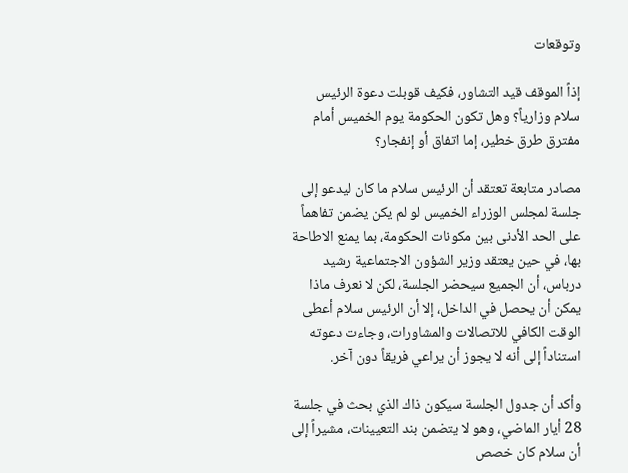وتوقعات

إذاً الموقف قيد التشاور، فكيف قوبلت دعوة الرئيس سلام وزارياً؟ وهل تكون الحكومة يوم الخميس أمام مفترق طرق خطير، إما اتفاق أو إنفجار؟

مصادر متابعة تعتقد أن الرئيس سلام ما كان ليدعو إلى جلسة لمجلس الوزراء الخميس لو لم يكن يضمن تفاهماً على الحد الأدنى بين مكونات الحكومة، بما يمنع الاطاحة بها، في حين يعتقد وزير الشؤون الاجتماعية رشيد درباس، أن الجميع سيحضر الجلسة، لكن لا نعرف ماذا يمكن أن يحصل في الداخل، إلا أن الرئيس سلام أعطى الوقت الكافي للاتصالات والمشاورات، وجاءت دعوته استناداً إلى أنه لا يجوز أن يراعي فريقاً دون آخر.

وأكد أن جدول الجلسة سيكون ذاك الذي بحث في جلسة 28 أيار الماضي، وهو لا يتضمن بند التعيينات، مشيراً إلى أن سلام كان خصص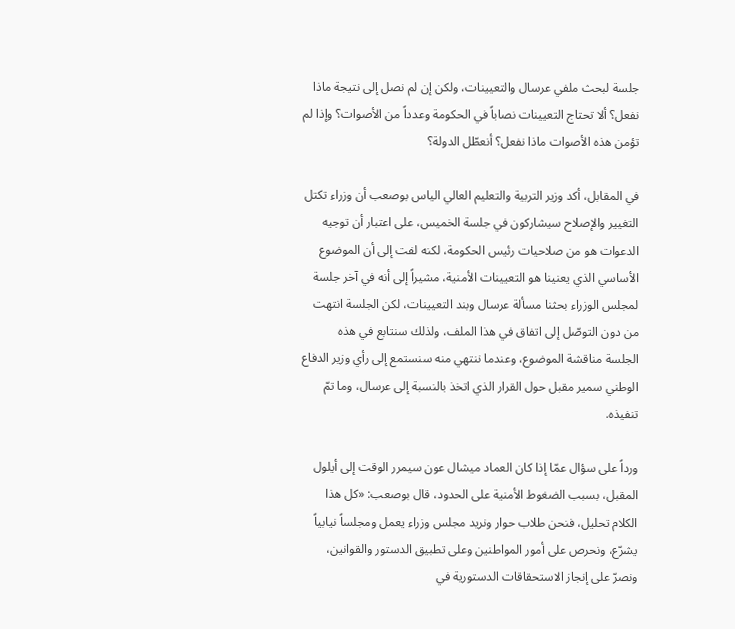جلسة لبحث ملفي عرسال والتعيينات، ولكن إن لم نصل إلى نتيجة ماذا نفعل؟ ألا تحتاج التعيينات نصاباً في الحكومة وعدداً من الأصوات؟ وإذا لم تؤمن هذه الأصوات ماذا نفعل؟ أنعطّل الدولة؟

في المقابل، أكد وزير التربية والتعليم العالي الياس بوصعب أن وزراء تكتل التغيير والإصلاح سيشاركون في جلسة الخميس، على اعتبار أن توجيه الدعوات هو من صلاحيات رئيس الحكومة، لكنه لفت إلى أن الموضوع الأساسي الذي يعنينا هو التعيينات الأمنية، مشيراً إلى أنه في آخر جلسة لمجلس الوزراء بحثنا مسألة عرسال وبند التعيينات، لكن الجلسة انتهت من دون التوصّل إلى اتفاق في هذا الملف، ولذلك سنتابع في هذه الجلسة مناقشة الموضوع، وعندما ننتهي منه سنستمع إلى رأي وزير الدفاع الوطني سمير مقبل حول القرار الذي اتخذ بالنسبة إلى عرسال، وما تمّ تنفيذه.

ورداً على سؤال عمّا إذا كان العماد ميشال عون سيمرر الوقت إلى أيلول المقبل، بسبب الضغوط الأمنية على الحدود، قال بوصعب: «كل هذا الكلام تحليل، فنحن طلاب حوار ونريد مجلس وزراء يعمل ومجلساً نيابياً يشرّع، ونحرص على أمور المواطنين وعلى تطبيق الدستور والقوانين، ونصرّ على إنجاز الاستحقاقات الدستورية في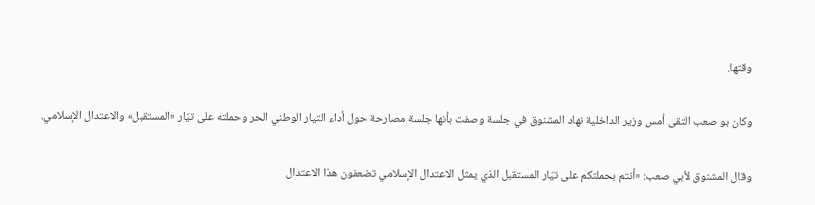وقتها.

وكان بو صعب التقى أمس وزير الداخلية نهاد المشنوق في جلسة وصفت بأنها جلسة مصارحة حول أداء التيار الوطني الحر وحملته على تيّار «المستقبل» والاعتدال الإسلامي.

وقال المشنوق لأبي صعب: «أنتم بحملتكم على تيّار المستقبل الذي يمثل الاعتدال الإسلامي تضعفون هذا الاعتدال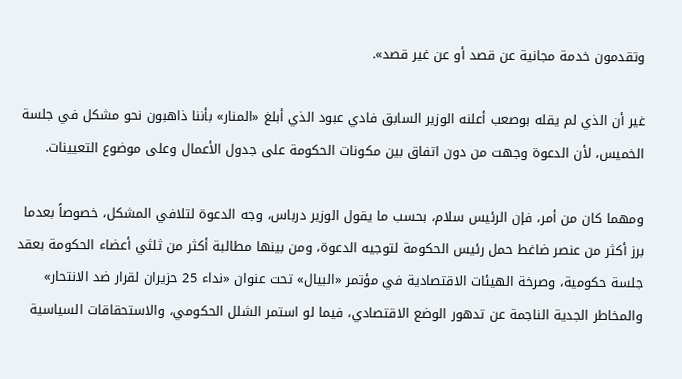وتقدمون خدمة مجانية عن قصد أو عن غير قصد».

غير أن الذي لم يقله بوصعب أعلنه الوزير السابق فادي عبود الذي أبلغ «المنار» بأننا ذاهبون نحو مشكل في جلسة الخميس، لأن الدعوة وجهت من دون اتفاق بين مكونات الحكومة على جدول الأعمال وعلى موضوع التعيينات.

ومهما كان من أمر، فإن الرئيس سلام، بحسب ما يقول الوزير درباس، وجه الدعوة لتلافي المشكل، خصوصاً بعدما برز أكثر من عنصر ضاغط حمل رئيس الحكومة لتوجيه الدعوة، ومن بينها مطالبة أكثر من ثلثي أعضاء الحكومة بعقد جلسة حكومية، وصرخة الهيئات الاقتصادية في مؤتمر «البيال» تحت عنوان «نداء 25 حزيران لقرار ضد الانتحار» والمخاطر الجدية الناجمة عن تدهور الوضع الاقتصادي، فيما لو استمر الشلل الحكومي، والاستحقاقات السياسية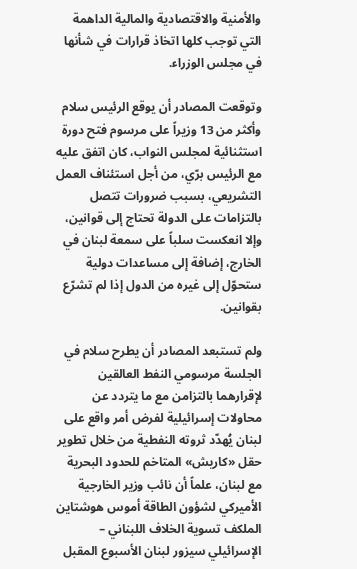والأمنية والاقتصادية والمالية الداهمة التي توجب كلها اتخاذ قرارات في شأنها في مجلس الوزراء.

وتوقعت المصادر أن يوقع الرئيس سلام وأكثر من 13 وزيراً على مرسوم فتح دورة استثنائية لمجلس النواب، كان اتفق عليه مع الرئيس برّي، من أجل استئناف العمل التشريعي، بسبب ضرورات تتصل بالتزامات على الدولة تحتاج إلى قوانين، وإلا انعكست سلباً على سمعة لبنان في الخارج، إضافة إلى مساعدات دولية ستحوّل إلى غيره من الدول إذا لم تشرّع بقوانين.

ولم تستبعد المصادر أن يطرح سلام في الجلسة مرسومي النفط العالقين لإقرارهما بالتزامن مع ما يتردد عن محاولات إسرائيلية لفرض أمر واقع على لبنان يُهدّد ثروته النفطية من خلال تطوير حقل «كاريش» المتاخم للحدود البحرية مع لبنان، علماً أن نائب وزير الخارجية الأميركي لشؤون الطاقة أموس هوشتاين الملكف تسوية الخلاف اللبناني – الإسرائيلي سيزور لبنان الأسبوع المقبل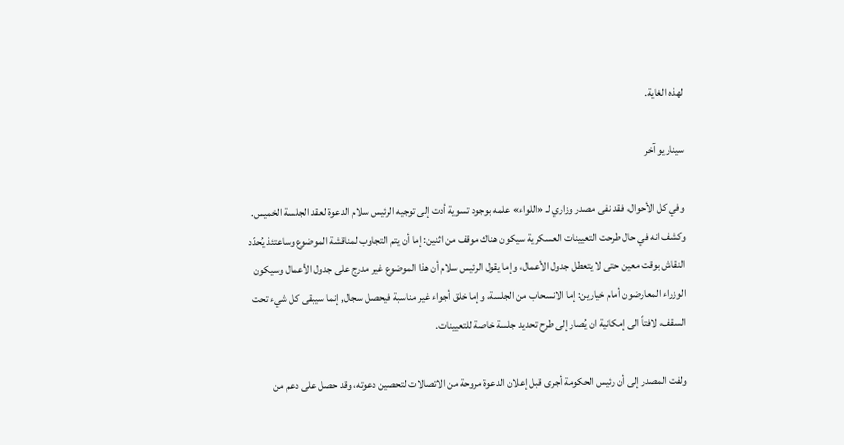لهذه الغاية.

سيناريو آخر

وفي كل الأحوال، فقد نفى مصدر وزاري لـ «اللواء» علمه بوجود تسوية أدت إلى توجيه الرئيس سلام الدعوة لعقد الجلسة الخميس. وكشف انه في حال طرحت التعيينات العسكرية سيكون هناك موقف من اثنين: إما أن يتم التجاوب لمناقشة الموضوع وساعتئذ يُحدّد النقاش بوقت معين حتى لا يتعطل جدول الأعمال، وإما يقول الرئيس سلام أن هذا الموضوع غير مدرج على جدول الأعمال وسيكون الوزراء المعارضون أمام خيارين: إما الانسحاب من الجلسة، وإما خلق أجواء غير مناسبة فيحصل سجال, إنما سيبقى كل شيء تحت السقف، لافتاً الى إمكانية ان يُصار إلى طرح تحديد جلسة خاصة للتعيينات.

ولفت المصدر إلى أن رئيس الحكومة أجرى قبل إعلان الدعوة مروحة من الاتصالات لتحصين دعوته، وقد حصل على دعم من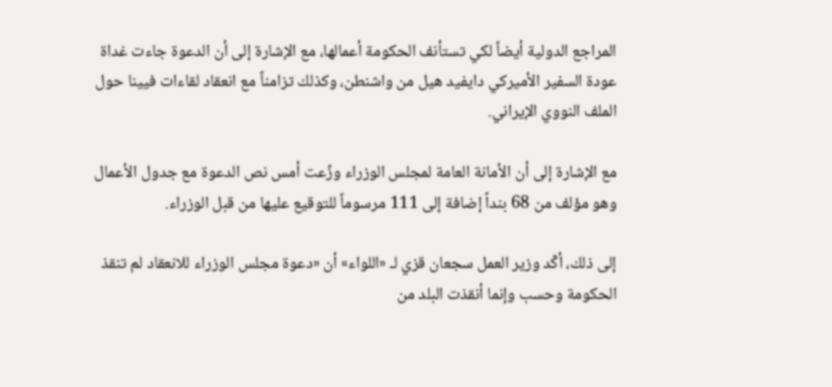المراجع الدولية أيضاً لكي تستأنف الحكومة أعمالها، مع الإشارة إلى أن الدعوة جاءت غداة عودة السفير الأميركي دايفيد هيل من واشنطن، وكذلك تزامناً مع انعقاد لقاءات فيينا حول الملف النووي الإيراني.

مع الإشارة إلى أن الأمانة العامة لمجلس الوزراء وزّعت أمس نص الدعوة مع جدول الأعمال وهو مؤلف من 68 بنداً إضافة إلى 111 مرسوماً للتوقيع عليها من قبل الوزراء.

إلى ذلك، أكّد وزير العمل سجعان قزي لـ «اللواء» أن «دعوة مجلس الوزراء للانعقاد لم تنقذ الحكومة وحسب وإنما أنقذت البلد من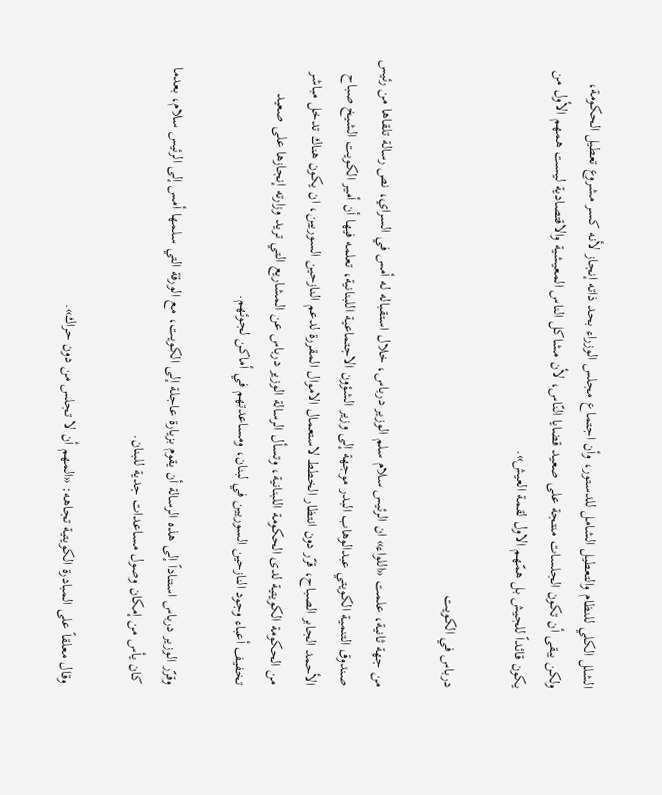الشلل الكلي للنظام والتعطيل الشامل للدستور، وأن اجتماع مجلس الوزراء بحد ذاته إنجاز لأنه كسر مشروع تعطيل الحكومة، ولكن يبقى أن تكون الجلسات منتجة على صعيد قضايا النّاس، لأن مشاكل الناس المعيشية والاقتصادية ليست همهم الأول من يكون قائداً للجيش بل همّهم الاول لقمة العيش».

درباس في الكويت

من جهة ثانية، علمت «اللواء» ان الرئيس سلام سلم الوزير درباس، خلال استقباله له أمس في السراي، نص رسالة تلقاها من رئيس صندوق التنمية الكويتي عبدالوهاب البدر موجهة إلى وزير الشؤون الاجتماعية اللبنانية، تعلمه فيها أن أمير الكويت الشيخ صباح الأحمد الجابر الصباح، قرّر دون انتظار الخطط لاستعمال الاموال المقررة لدعم النازحين السوريين، ان يكون هناك تدخل مباشر من الحكومة الكويتية لدى الحكومة اللبنانية، وتسأل الرسالة الوزير درباس عن المشاريع التي تريد وزارته إنجازها على صعيد تخفيف أعباء وجود النازحين السوريين في لبنان، ومساعدتهم في أماكن لجوئهم.

وقرّر الوزير درباس استناداً إلى هذه الرسالة أن يقوم بزيارة عاجلة إلى الكويت، مع الورقة التي سلمها أمس إلى الرئيس سلام، بعدما كان يأس من إمكان وصول مساعدات جدية للبنان.

وقال معلقاً على المبادرة الكويتية تجاهه: «المهم أن لا تجلس من دون حراك».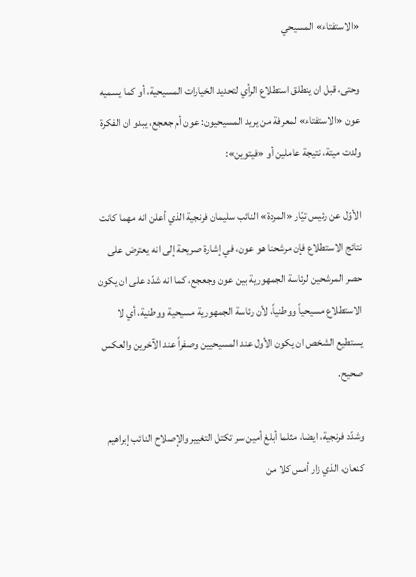«الاستفتاء» المسيحي

وحتى، قبل ان ينطلق استطلاع الرأي لتحديد الخيارات المسيحية، أو كما يسميه عون «الاستفتاء» لمعرفة من يريد المسيحيون: عون أم جعجع، يبدو ان الفكرة ولدت ميتة، نتيجة عاملين أو «فيتوين»:

الأوّل عن رئيس تيّار «المردة» النائب سليمان فرنجية الذي أعلن انه مهما كانت نتائج الاستطلاع فإن مرشحنا هو عون، في إشارة صريحة إلى انه يعترض على حصر المرشحين لرئاسة الجمهورية بين عون وجعجع، كما انه شدّد على ان يكون الاستطلاع مسيحياً ووطنياً، لأن رئاسة الجمهورية مسيحية ووطنية، أي لا يستطيع الشخص ان يكون الأول عند المسيحيين وصفراً عند الآخرين والعكس صحيح.

وشدّد فرنجية، ايضا، مثلما أبلغ أمين سر تكتل التغيير والإصلاح النائب إبراهيم كنعان، الذي زار أمس كلا من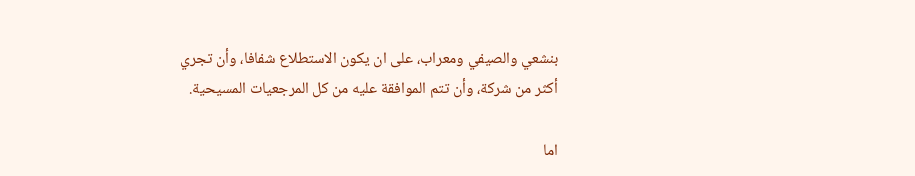بنشعي والصيفي ومعراب، على ان يكون الاستطلاع شفافا، وأن تجري أكثر من شركة، وأن تتم الموافقة عليه من كل المرجعيات المسيحية.

اما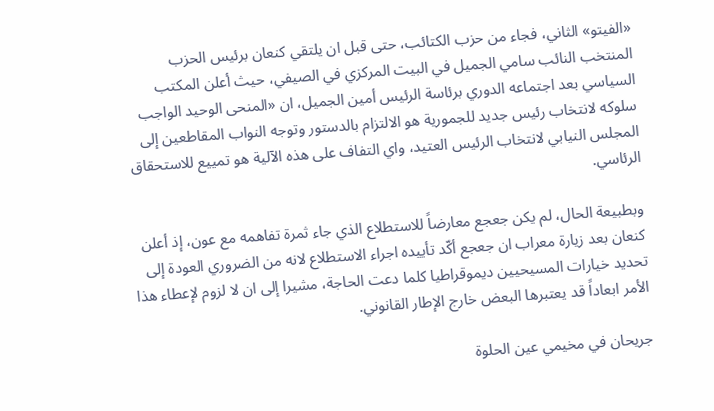«الفيتو» الثاني، فجاء من حزب الكتائب، حتى قبل ان يلتقي كنعان برئيس الحزب المنتخب النائب سامي الجميل في البيت المركزي في الصيفي، حيث أعلن المكتب السياسي بعد اجتماعه الدوري برئاسة الرئيس أمين الجميل، ان «المنحى الوحيد الواجب سلوكه لانتخاب رئيس جديد للجمورية هو الالتزام بالدستور وتوجه النواب المقاطعين إلى المجلس النيابي لانتخاب الرئيس العتيد، واي التفاف على هذه الآلية هو تمييع للاستحقاق الرئاسي.

وبطبيعة الحال، لم يكن جعجع معارضاً للاستطلاع الذي جاء ثمرة تفاهمه مع عون، إذ أعلن كنعان بعد زيارة معراب ان جعجع أكّد تأييده اجراء الاستطلاع لانه من الضروري العودة إلى تحديد خيارات المسيحيين ديموقراطيا كلما دعت الحاجة، مشيرا إلى ان لا لزوم لإعطاء هذا الأمر ابعاداً قد يعتبرها البعض خارج الإطار القانوني.

جريحان في مخيمي عين الحلوة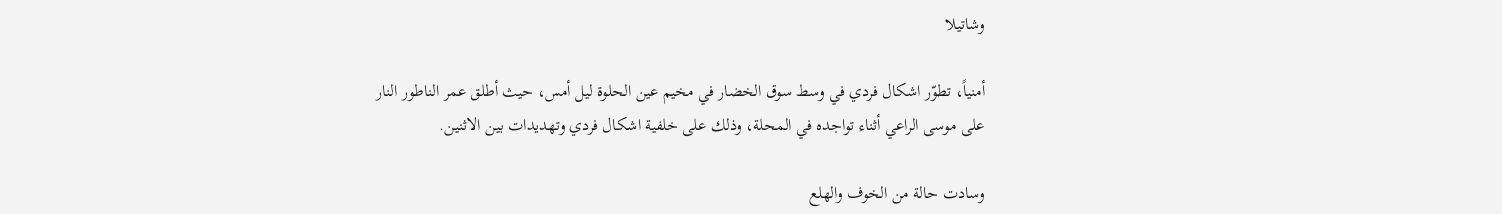وشاتيلا

أمنياً، تطوّر اشكال فردي في وسط سوق الخضار في مخيم عين الحلوة ليل أمس، حيث أطلق عمر الناطور النار على موسى الراعي أثناء تواجده في المحلة، وذلك على خلفية اشكال فردي وتهديدات بين الاثنين.

وسادت حالة من الخوف والهلع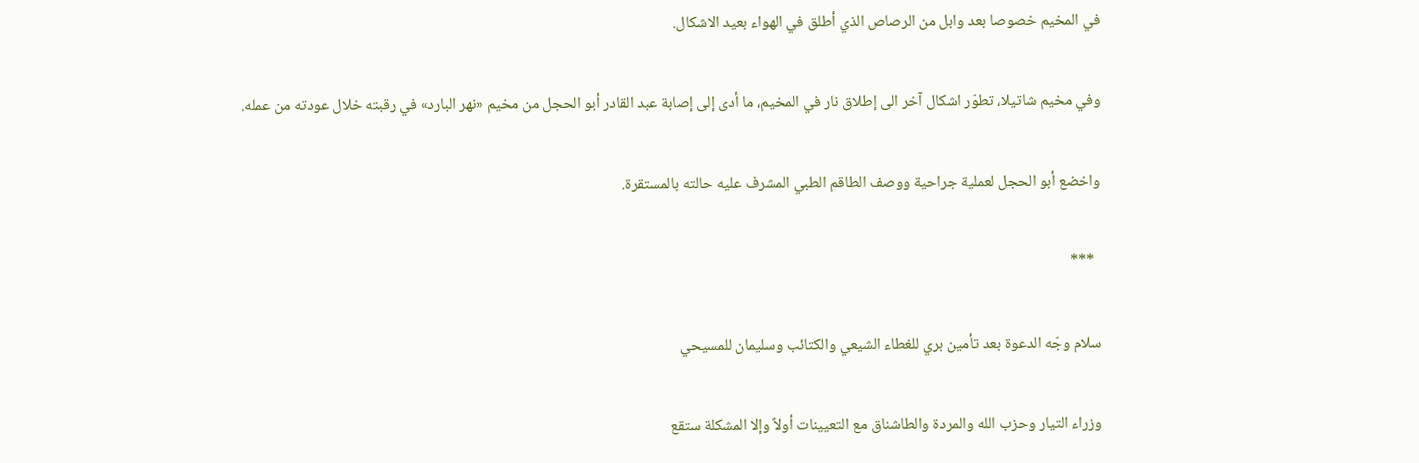في المخيم خصوصا بعد وابل من الرصاص الذي أطلق في الهواء بعيد الاشكال.

وفي مخيم شاتيلا، تطوّر اشكال آخر الى إطلاق نار في المخيم، ما أدى إلى إصابة عبد القادر أبو الحجل من مخيم «نهر البارد» في رقبته خلال عودته من عمله.

واخضع أبو الحجل لعملية جراحية ووصف الطاقم الطبي المشرف عليه حالته بالمستقرة.

  ***

سلام وجّه الدعوة بعد تأمين بري للغطاء الشيعي والكتائب وسليمان للمسيحي

وزراء التيار وحزب الله والمردة والطاشناق مع التعيينات أولاً وإلا المشكلة ستقع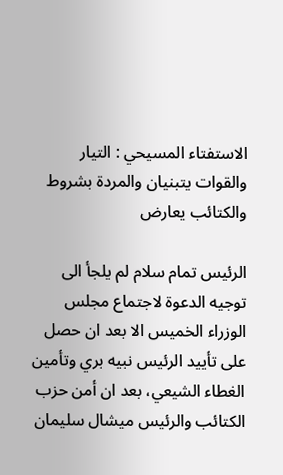الاستفتاء المسيحي : التيار والقوات يتبنيان والمردة بشروط والكتائب يعارض

الرئيس تمام سلام لم يلجأ الى توجيه الدعوة لاجتماع مجلس الوزراء الخميس الا بعد ان حصل على تأييد الرئيس نبيه بري وتأمين الغطاء الشيعي، بعد ان أمن حزب الكتائب والرئيس ميشال سليمان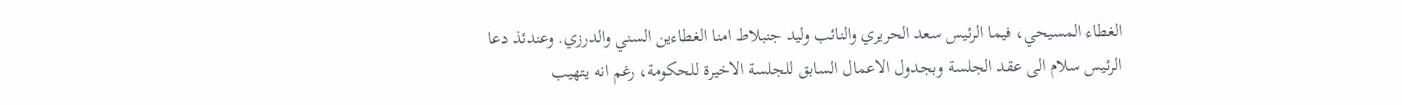الغطاء المسيحي، فيما الرئيس سعد الحريري والنائب وليد جنبلاط امنا الغطاءين السني والدرزي. وعندئذ دعا الرئيس سلام الى عقد الجلسة وبجدول الاعمال السابق للجلسة الاخيرة للحكومة، رغم انه يتهيب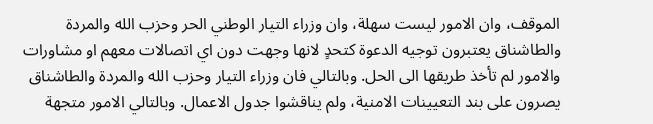الموقف، وان الامور ليست سهلة، وان وزراء التيار الوطني الحر وحزب الله والمردة والطاشناق يعتبرون توجيه الدعوة كتحدٍ لانها وجهت دون اي اتصالات معهم او مشاورات والامور لم تأخذ طريقها الى الحل. وبالتالي فان وزراء التيار وحزب الله والمردة والطاشناق يصرون على بند التعيينات الامنية، ولم يناقشوا جدول الاعمال. وبالتالي الامور متجهة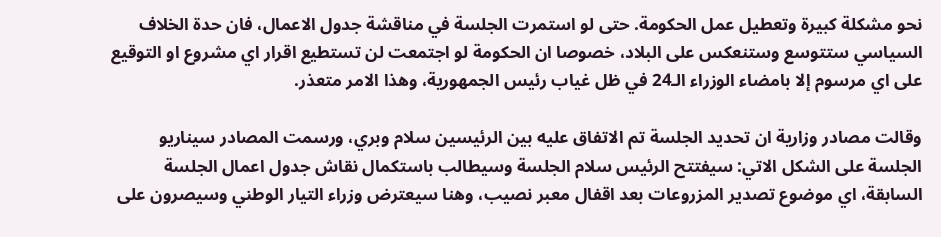نحو مشكلة كبيرة وتعطيل عمل الحكومة. حتى لو استمرت الجلسة في مناقشة جدول الاعمال، فان حدة الخلاف السياسي ستتوسع وستنعكس على البلاد، خصوصا ان الحكومة لو اجتمعت لن تستطيع اقرار اي مشروع او التوقيع على اي مرسوم إلا بامضاء الوزراء الـ24 في ظل غياب رئيس الجمهورية، وهذا الامر متعذر.

وقالت مصادر وزارية ان تحديد الجلسة تم الاتفاق عليه بين الرئيسين سلام وبري، ورسمت المصادر سيناريو الجلسة على الشكل الاتي: سيفتتح الرئيس سلام الجلسة وسيطالب باستكمال نقاش جدول اعمال الجلسة السابقة، اي موضوع تصدير المزروعات بعد اقفال معبر نصيب، وهنا سيعترض وزراء التيار الوطني وسيصرون على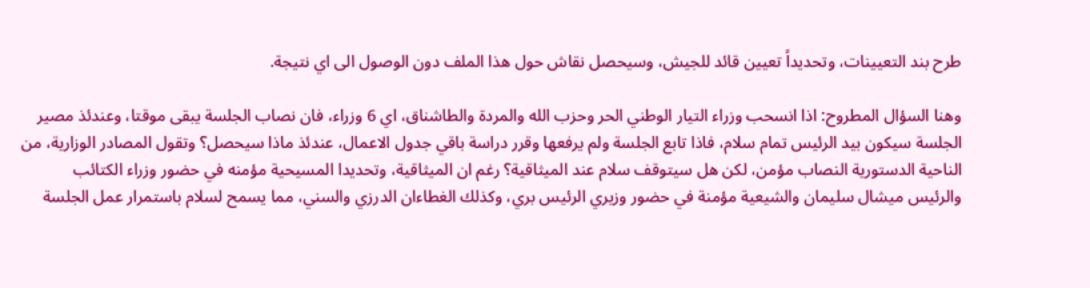طرح بند التعيينات، وتحديداً تعيين قائد للجيش، وسيحصل نقاش حول هذا الملف دون الوصول الى اي نتيجة.

وهنا السؤال المطروح: اذا انسحب وزراء التيار الوطني الحر وحزب الله والمردة والطاشناق، اي 6 وزراء، فان نصاب الجلسة يبقى موقتا، وعندئذ مصير الجلسة سيكون بيد الرئيس تمام سلام، فاذا تابع الجلسة ولم يرفعها وقرر دراسة باقي جدول الاعمال، عندئذ ماذا سيحصل؟ وتقول المصادر الوزارية، من الناحية الدستورية النصاب مؤمن، لكن هل سيتوقف سلام عند الميثاقية؟ رغم ان الميثاقية، وتحديدا المسيحية مؤمنه في حضور وزراء الكتائب والرئيس ميشال سليمان والشيعية مؤمنة في حضور وزيري الرئيس بري، وكذلك الغطاءان الدرزي والسني، مما يسمح لسلام باستمرار عمل الجلسة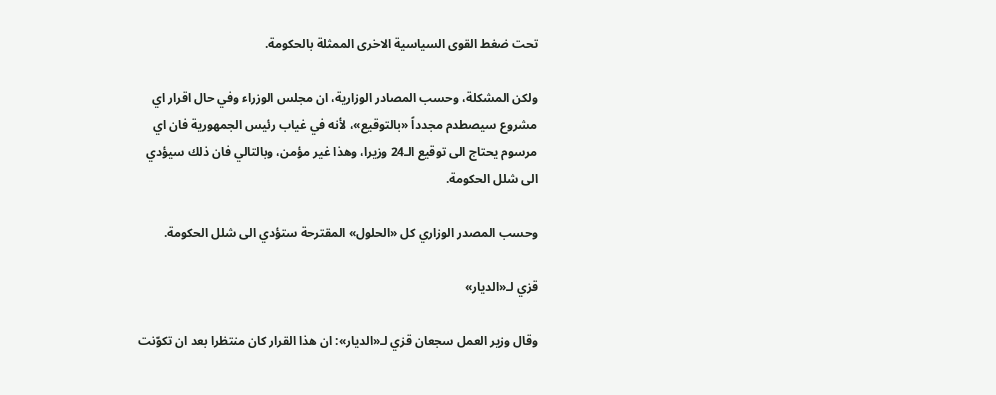تحت ضغط القوى السياسية الاخرى الممثلة بالحكومة.

ولكن المشكلة، وحسب المصادر الوزارية، ان مجلس الوزراء وفي حال اقرار اي مشروع سيصطدم مجدداً «بالتوقيع»، لأنه في غياب رئيس الجمهورية فان اي مرسوم يحتاج الى توقيع الـ24 وزيرا، وهذا غير مؤمن، وبالتالي فان ذلك سيؤدي الى شلل الحكومة.

وحسب المصدر الوزاري كل «الحلول» المقترحة ستؤدي الى شلل الحكومة.

قزي لـ«الديار»

وقال وزير العمل سجعان قزي لـ«الديار»: ان هذا القرار كان منتظرا بعد ان تكوّنت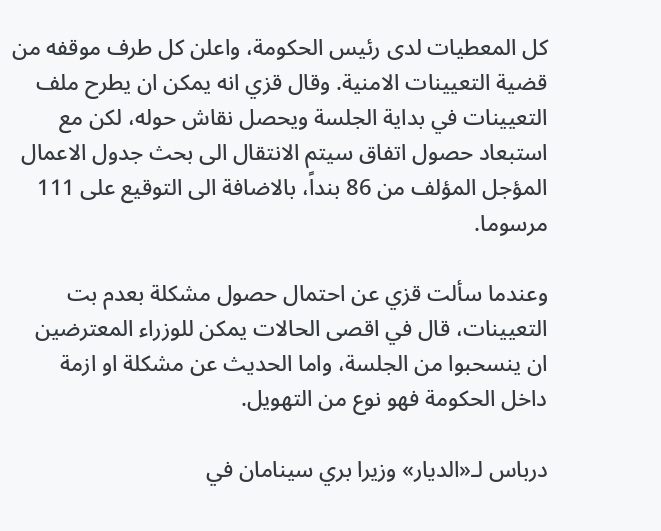كل المعطيات لدى رئيس الحكومة، واعلن كل طرف موقفه من قضية التعيينات الامنية. وقال قزي انه يمكن ان يطرح ملف التعيينات في بداية الجلسة ويحصل نقاش حوله، لكن مع استبعاد حصول اتفاق سيتم الانتقال الى بحث جدول الاعمال المؤجل المؤلف من 86 بنداً، بالاضافة الى التوقيع على 111 مرسوما.

وعندما سألت قزي عن احتمال حصول مشكلة بعدم بت التعيينات، قال في اقصى الحالات يمكن للوزراء المعترضين ان ينسحبوا من الجلسة، واما الحديث عن مشكلة او ازمة داخل الحكومة فهو نوع من التهويل.

درباس لـ«الديار» وزيرا بري سينامان في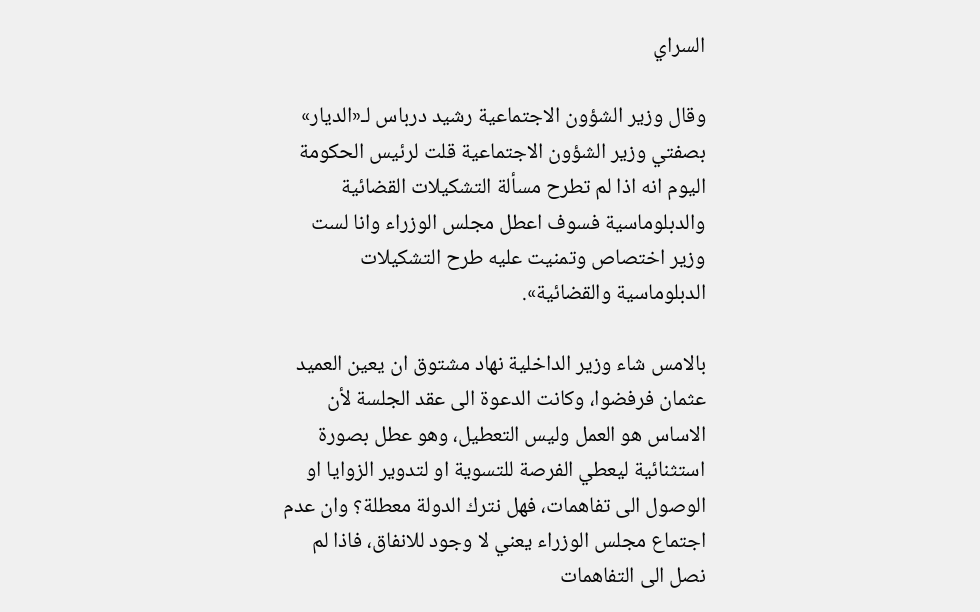السراي

وقال وزير الشؤون الاجتماعية رشيد درباس لـ«الديار» بصفتي وزير الشؤون الاجتماعية قلت لرئيس الحكومة اليوم انه اذا لم تطرح مسألة التشكيلات القضائية والدبلوماسية فسوف اعطل مجلس الوزراء وانا لست وزير اختصاص وتمنيت عليه طرح التشكيلات الدبلوماسية والقضائية».

بالامس شاء وزير الداخلية نهاد مشتوق ان يعين العميد عثمان فرفضوا، وكانت الدعوة الى عقد الجلسة لأن الاساس هو العمل وليس التعطيل، وهو عطل بصورة استثنائية ليعطي الفرصة للتسوية او لتدوير الزوايا او الوصول الى تفاهمات، فهل نترك الدولة معطلة؟ وان عدم اجتماع مجلس الوزراء يعني لا وجود للانفاق، فاذا لم نصل الى التفاهمات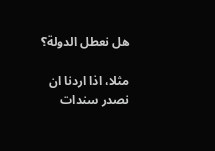هل نعطل الدولة؟

مثلا، اذا اردنا ان نصدر سندات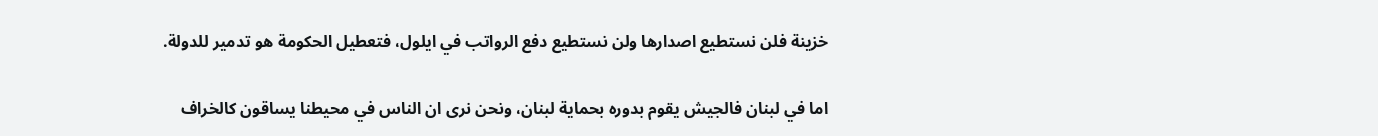خزينة فلن نستطيع اصدارها ولن نستطيع دفع الرواتب في ايلول، فتعطيل الحكومة هو تدمير للدولة.

اما في لبنان فالجيش يقوم بدوره بحماية لبنان، ونحن نرى ان الناس في محيطنا يساقون كالخراف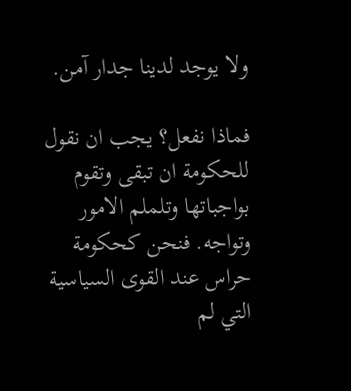ولا يوجد لدينا جدار آمن.

فماذا نفعل؟ يجب ان نقول للحكومة ان تبقى وتقوم بواجباتها وتلملم الامور وتواجه. فنحن كحكومة حراس عند القوى السياسية التي لم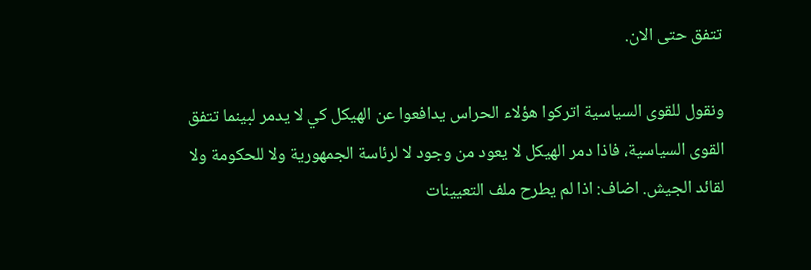تتفق حتى الان.

ونقول للقوى السياسية اتركوا هؤلاء الحراس يدافعوا عن الهيكل كي لا يدمر لبينما تتفق القوى السياسية، فاذا دمر الهيكل لا يعود من وجود لا لرئاسة الجمهورية ولا للحكومة ولا لقائد الجيش. اضاف: اذا لم يطرح ملف التعيينات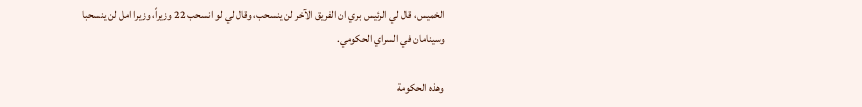الخميس، قال لي الرئيس بري ان الفريق الآخر لن ينسحب، وقال لي لو انسحب 22 وزيراً، وزيرا امل لن ينسحبا وسينامان في السراي الحكومي.

وهذه الحكومة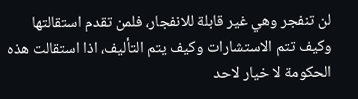لن تنفجر وهي غير قابلة للانفجار، فلمن تقدم استقالتها وكيف تتم الاستشارات وكيف يتم التأليف، اذا استقالت هذه الحكومة لا خيار لاحد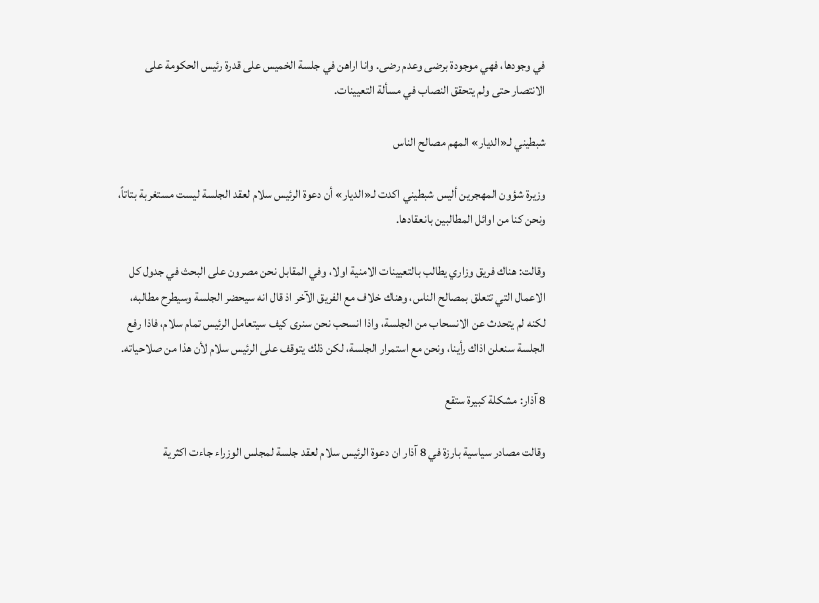في وجودها، فهي موجودة برضى وعدم رضى. وانا اراهن في جلسة الخميس على قدرة رئيس الحكومة على الانتصار حتى ولم يتحقق النصاب في مسألة التعيينات.

شبطيني لـ«الديار» المهم مصالح الناس

وزيرة شؤون المهجرين أليس شبطيني اكدت لـ«الديار» أن دعوة الرئيس سلام لعقد الجلسة ليست مستغربة بتاتاً، ونحن كنا من اوائل المطالبين بانعقادها.

وقالت: هناك فريق وزاري يطالب بالتعيينات الامنية اولا، وفي المقابل نحن مصرون على البحث في جدول كل الاعمال التي تتعلق بمصالح الناس، وهناك خلاف مع الفريق الآخر اذ قال انه سيحضر الجلسة وسيطرح مطالبه، لكنه لم يتحدث عن الانسحاب من الجلسة، واذا انسحب نحن سنرى كيف سيتعامل الرئيس تمام سلام، فاذا رفع الجلسة سنعلن اذاك رأينا، ونحن مع استمرار الجلسة، لكن ذلك يتوقف على الرئيس سلام لأن هذا من صلاحياته.

8 آذار: مشكلة كبيرة ستقع

وقالت مصادر سياسية بارزة في 8 آذار ان دعوة الرئيس سلام لعقد جلسة لمجلس الوزراء جاءت اكثرية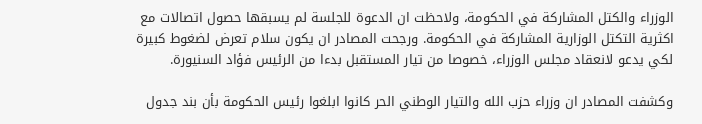الوزراء والكتل المشاركة في الحكومة، ولاحظت ان الدعوة للجلسة لم يسبقها حصول اتصالات مع اكثرية التكتل الوزارية المشاركة في الحكومة. ورجحت المصادر ان يكون سلام تعرض لضغوط كبيرة لكي يدعو لانعقاد مجلس الوزراء، خصوصا من تيار المستقبل بدءا من الرئيس فؤاد السنيورة.

وكشفت المصادر ان وزراء حزب الله والتيار الوطني الحر كانوا ابلغوا رئيس الحكومة بأن بند جدول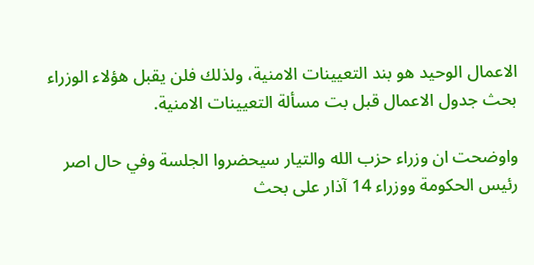الاعمال الوحيد هو بند التعيينات الامنية، ولذلك فلن يقبل هؤلاء الوزراء بحث جدول الاعمال قبل بت مسألة التعيينات الامنية.

واوضحت ان وزراء حزب الله والتيار سيحضروا الجلسة وفي حال اصر رئيس الحكومة ووزراء 14 آذار على بحث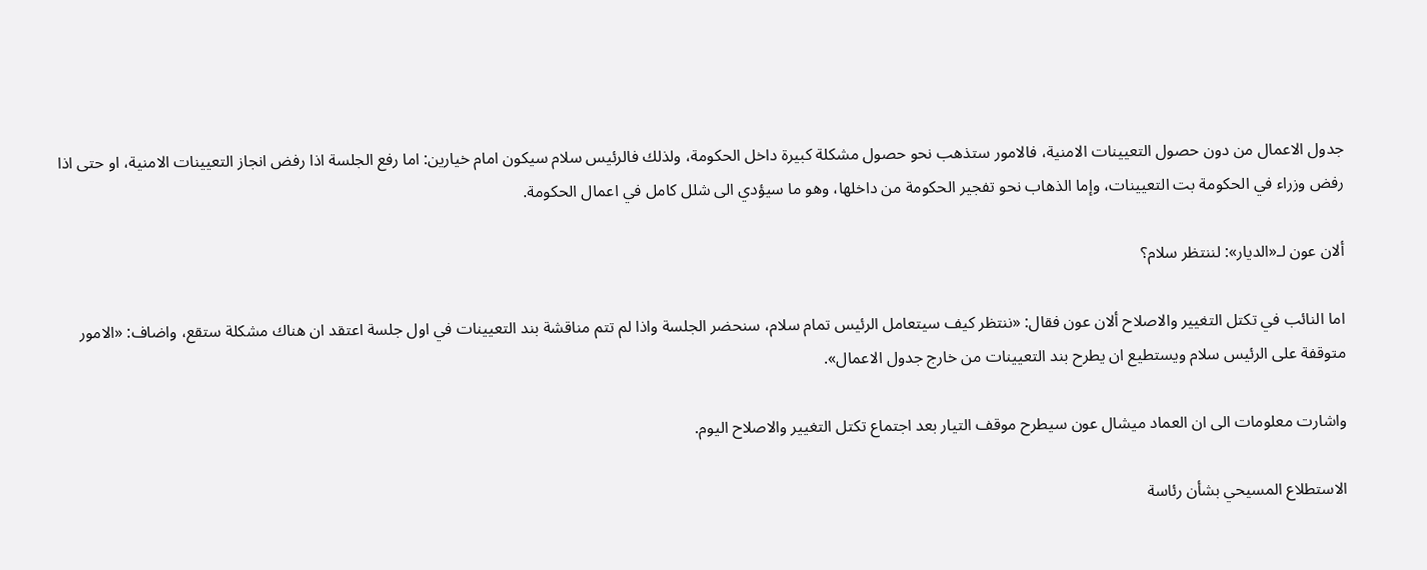جدول الاعمال من دون حصول التعيينات الامنية، فالامور ستذهب نحو حصول مشكلة كبيرة داخل الحكومة، ولذلك فالرئيس سلام سيكون امام خيارين: اما رفع الجلسة اذا رفض انجاز التعيينات الامنية، او حتى اذا رفض وزراء في الحكومة بت التعيينات، وإما الذهاب نحو تفجير الحكومة من داخلها، وهو ما سيؤدي الى شلل كامل في اعمال الحكومة.

ألان عون لـ«الديار»: لننتظر سلام؟

اما النائب في تكتل التغيير والاصلاح ألان عون فقال: «ننتظر كيف سيتعامل الرئيس تمام سلام، سنحضر الجلسة واذا لم تتم مناقشة بند التعيينات في اول جلسة اعتقد ان هناك مشكلة ستقع، واضاف: «الامور متوقفة على الرئيس سلام ويستطيع ان يطرح بند التعيينات من خارج جدول الاعمال».

واشارت معلومات الى ان العماد ميشال عون سيطرح موقف التيار بعد اجتماع تكتل التغيير والاصلاح اليوم.

الاستطلاع المسيحي بشأن رئاسة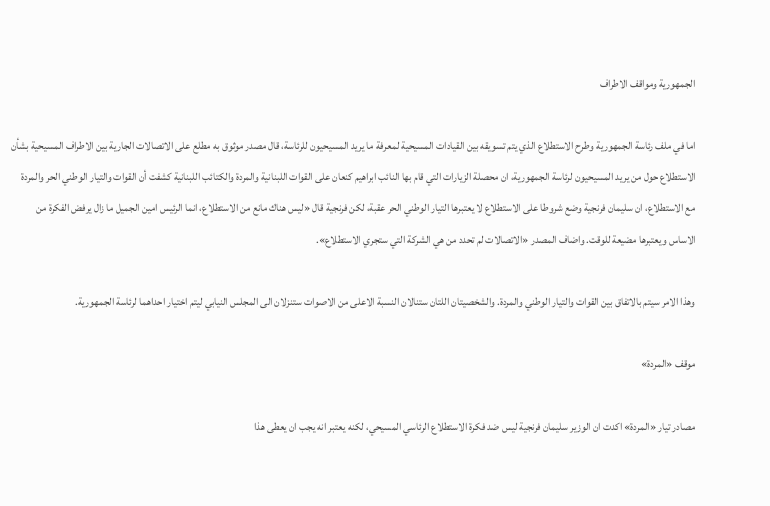الجمهورية ومواقف الاطراف

اما في ملف رئاسة الجمهورية وطرح الاستطلاع الذي يتم تسويقه بين القيادات المسيحية لمعرفة ما يريد المسيحيون للرئاسة، قال مصدر موثوق به مطلع على الاتصالات الجارية بين الاطراف المسيحية بشأن الاستطلاع حول من يريد المسيحيون لرئاسة الجمهورية، ان محصلة الزيارات التي قام بها النائب ابراهيم كنعان على القوات اللبنانية والمردة والكتائب اللبنانية كشفت أن القوات والتيار الوطني الحر والمردة مع الاستطلاع، ان سليمان فرنجية وضع شروطا على الاستطلاع لا يعتبرها التيار الوطني الحر عقبة، لكن فرنجية قال «ليس هناك مانع من الاستطلاع، انما الرئيس امين الجميل ما زال يرفض الفكرة من الاساس ويعتبرها مضيعة للوقت. واضاف المصدر «الاتصالات لم تحدد من هي الشركة التي ستجري الاستطلاع».

وهذا الامر سيتم بالاتفاق بين القوات والتيار الوطني والمردة. والشخصيتان اللتان ستنالان النسبة الاعلى من الاصوات ستنزلان الى المجلس النيابي ليتم اختيار احداهما لرئاسة الجمهورية.

موقف «المردة»

مصادر تيار «المردة» اكدت ان الوزير سليمان فرنجية ليس ضد فكرة الاستطلاع الرئاسي المسيحي، لكنه يعتبر انه يجب ان يعطى هذا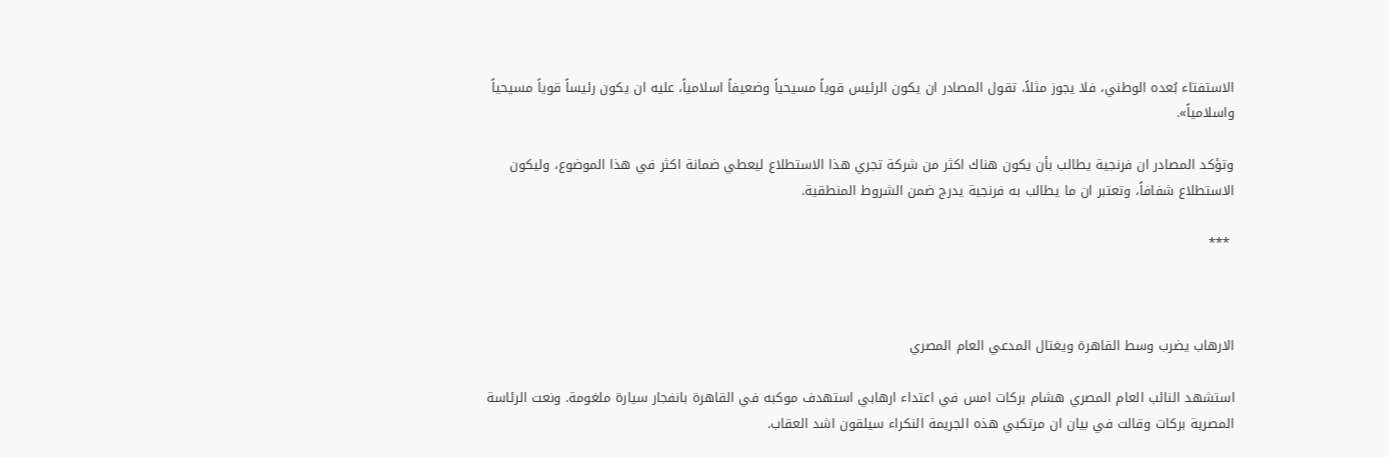الاستفتاء بُعده الوطني، فلا يجوز مثلاً، تقول المصادر ان يكون الرئيس قوياً مسيحياً وضعيفاً اسلامياً، عليه ان يكون رئيساً قوياً مسيحياً واسلامياً».

وتؤكد المصادر ان فرنجية يطالب بأن يكون هناك اكثر من شركة تجري هذا الاستطلاع ليعطي ضمانة اكثر في هذا الموضوع، وليكون الاستطلاع شفافاً، وتعتبر ان ما يطالب به فرنجية يدرج ضمن الشروط المنطقية.

 ***



الارهاب يضرب وسط القاهرة ويغتال المدعي العام المصري

استشهد النائب العام المصري هشام بركات امس في اعتداء ارهابي استهدف موكبه في القاهرة بانفجار سيارة ملغومة. ونعت الرئاسة المصرية بركات وقالت في بيان ان مرتكبي هذه الجريمة النكراء سيلقون اشد العقاب.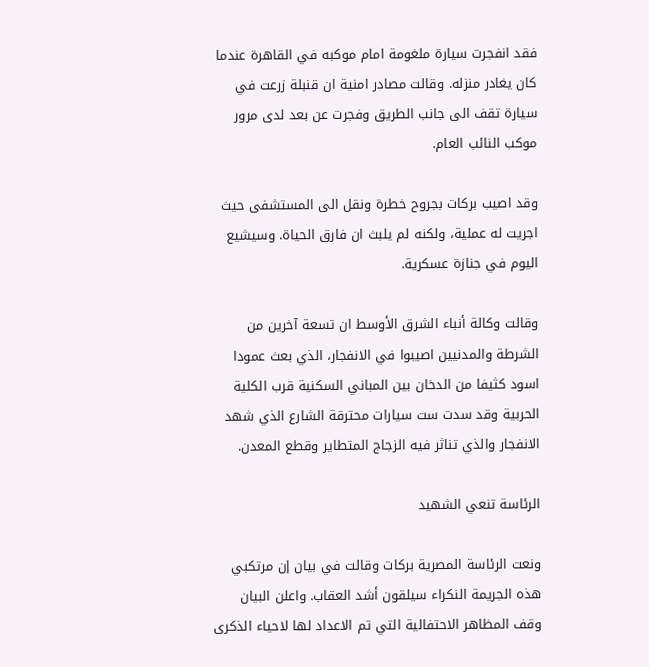فقد انفجرت سيارة ملغومة امام موكبه في القاهرة عندما كان يغادر منزله. وقالت مصادر امنية ان قنبلة زرعت في سيارة تقف الى جانب الطريق وفجرت عن بعد لدى مرور موكب النائب العام.

وقد اصيب بركات بجروح خطرة ونقل الى المستشفى حيث اجريت له عملية، ولكنه لم يلبث ان فارق الحياة. وسيشيع اليوم في جنازة عسكرية.

وقالت وكالة أنباء الشرق الأوسط ان تسعة آخرين من الشرطة والمدنيين اصيبوا في الانفجار، الذي بعث عمودا اسود كثيفا من الدخان بين المباني السكنية قرب الكلية الحربية وقد سدت ست سيارات محترقة الشارع الذي شهد الانفجار والذي تناثر فيه الزجاج المتطاير وقطع المعدن.

الرئاسة تنعي الشهيد

ونعت الرئاسة المصرية بركات وقالت في بيان إن مرتكبي هذه الجريمة النكراء سيلقون أشد العقاب. واعلن البيان وقف المظاهر الاحتفالية التي تم الاعداد لها لاحياء الذكرى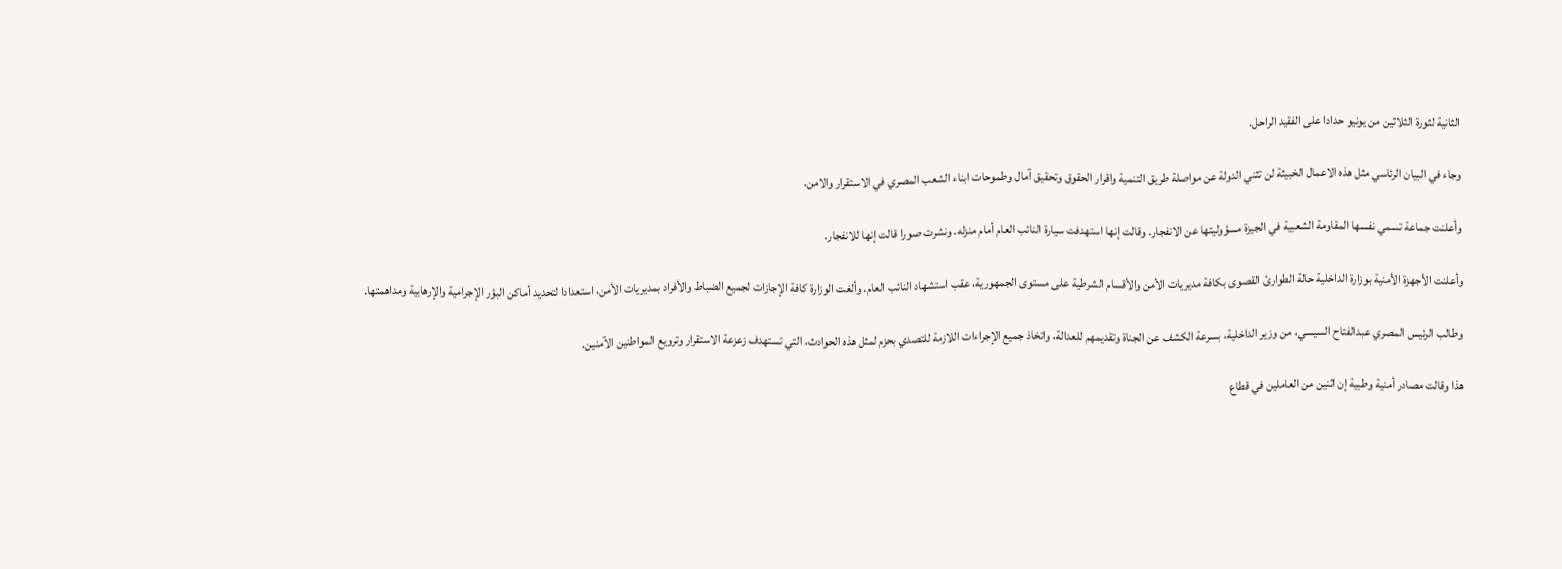الثانية لثورة الثلاثين من يونيو حدادا على الفقيد الراحل.

وجاء في البيان الرئاسي مثل هذه الاعمال الخبيثة لن تثني الدولة عن مواصلة طريق التنمية واقرار الحقوق وتحقيق آمال وطموحات ابناء الشعب المصري في الاستقرار والامن.

وأعلنت جماعة تسمي نفسها المقاومة الشعبية في الجيزة مسؤوليتها عن الانفجار. وقالت إنها استهدفت سيارة النائب العام أمام منزله. ونشرت صورا قالت إنها للانفجار.

وأعلنت الأجهزة الأمنية بوزارة الداخلية حالة الطوارئ القصوى بكافة مديريات الأمن والأقسام الشرطية على مستوى الجمهورية، عقب استشهاد النائب العام. وألغت الوزارة كافة الإجازات لجميع الضباط والأفراد بمديريات الأمن، استعدادا لتحديد أماكن البؤر الإجرامية والإرهابية ومداهمتها.

وطالب الرئيس المصري عبدالفتاح السيسي، من وزير الداخلية، بسرعة الكشف عن الجناة وتقديمهم للعدالة، واتخاذ جميع الإجراءات اللازمة للتصدي بحزم لمثل هذه الحوادث، التي تستهدف زعزعة الاستقرار وترويع المواطنين الآمنين.

هذا وقالت مصادر أمنية وطبية إن اثنين من العاملين في قطاع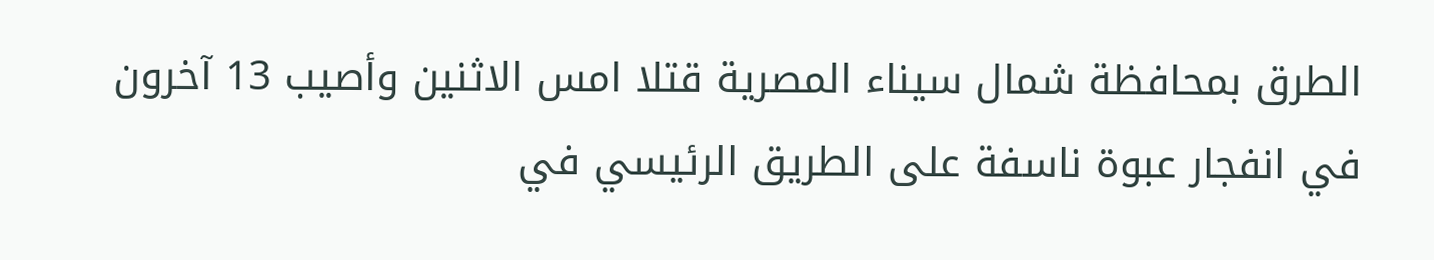الطرق بمحافظة شمال سيناء المصرية قتلا امس الاثنين وأصيب 13 آخرون في انفجار عبوة ناسفة على الطريق الرئيسي في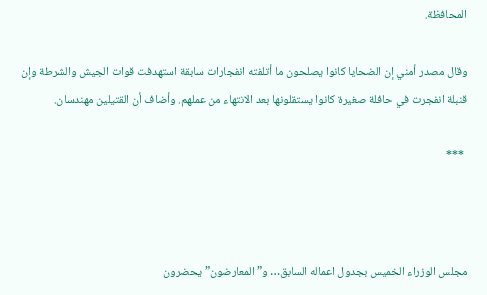المحافظة.

وقال مصدر أمني إن الضحايا كانوا يصلحون ما أتلفته انفجارات سابقة استهدفت قوات الجيش والشرطة وإن قنبلة انفجرت في حافلة صغيرة كانوا يستقلونها بعد الانتهاء من عملهم. وأضاف أن القتيلين مهندسان.

 ***



مجلس الوزراء الخميس بجدول اعماله السابق… و”المعارضون” يحضرون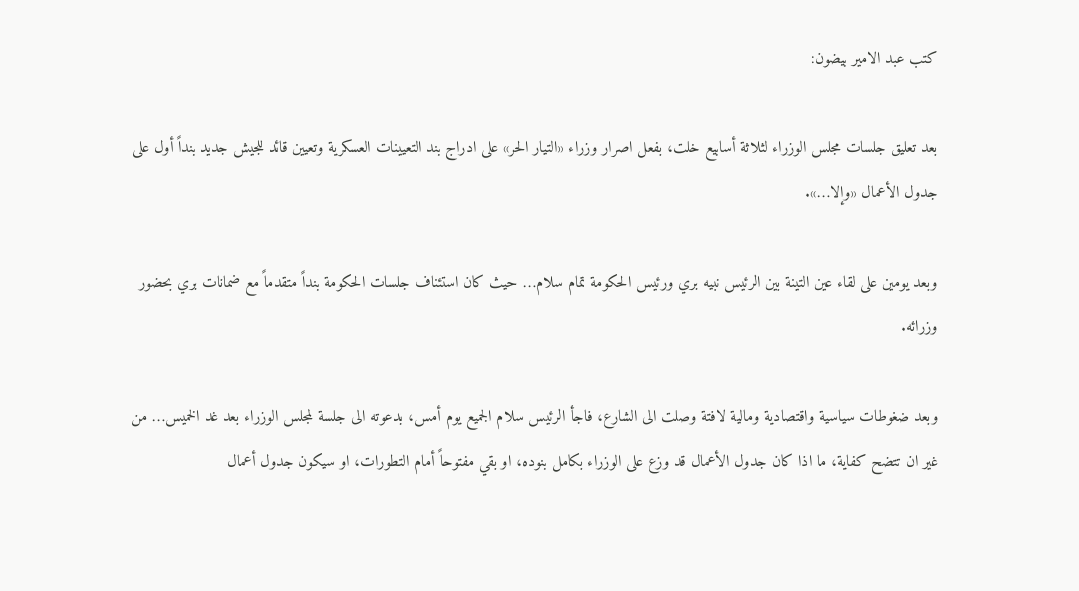كتب عبد الامير بيضون:

بعد تعليق جلسات مجلس الوزراء لثلاثة أسابيع خلت، بفعل اصرار وزراء «التيار الحر» على ادراج بند التعيينات العسكرية وتعيين قائد للجيش جديد بنداً أول على جدول الأعمال «وإلا…».

وبعد يومين على لقاء عين التينة بين الرئيس نبيه بري ورئيس الحكومة تمام سلام… حيث كان استئناف جلسات الحكومة بنداً متقدماً مع ضمانات بري بحضور وزرائه.

وبعد ضغوطات سياسية واقتصادية ومالية لافتة وصلت الى الشارع، فاجأ الرئيس سلام الجميع يوم أمس، بدعوته الى جلسة لمجلس الوزراء بعد غد الخميس… من غير ان تتضح كفاية، ما اذا كان جدول الأعمال قد وزع على الوزراء بكامل بنوده، او بقي مفتوحاً أمام التطورات، او سيكون جدول أعمال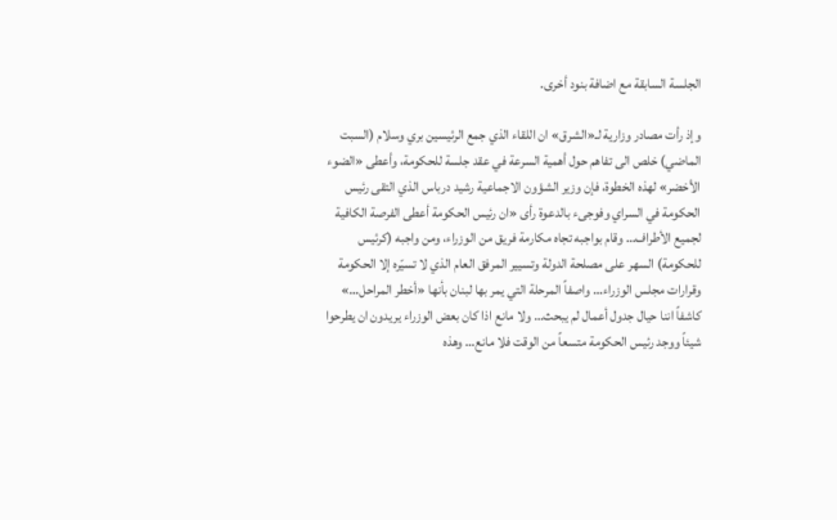الجلسة السابقة مع اضافة بنود أخرى.

وإذ رأت مصادر وزارية لـ«الشرق» ان اللقاء الذي جمع الرئيسين بري وسلام (السبت الماضي) خلص الى تفاهم حول أهمية السرعة في عقد جلسة للحكومة، وأعطى «الضوء الأخضر» لهذه الخطوة، فإن وزير الشؤون الاجماعية رشيد درباس الذي التقى رئيس الحكومة في السراي وفوجىء بالدعوة رأى «ان رئيس الحكومة أعطى الفرصة الكافية لجميع الأطراف… وقام بواجبه تجاه مكارمة فريق من الوزراء، ومن واجبه (كرئيس للحكومة) السهر على مصلحة الدولة وتسيير المرفق العام الذي لا تسيّره إلا الحكومة وقرارات مجلس الوزراء… واصفاً المرحلة التي يمر بها لبنان بأنها «أخطر المراحل…» كاشفاً اننا حيال جدول أعمال لم يبحث… ولا مانع اذا كان بعض الوزراء يريدون ان يطرحوا شيئاً ووجد رئيس الحكومة متسعاً من الوقت فلا مانع… وهذه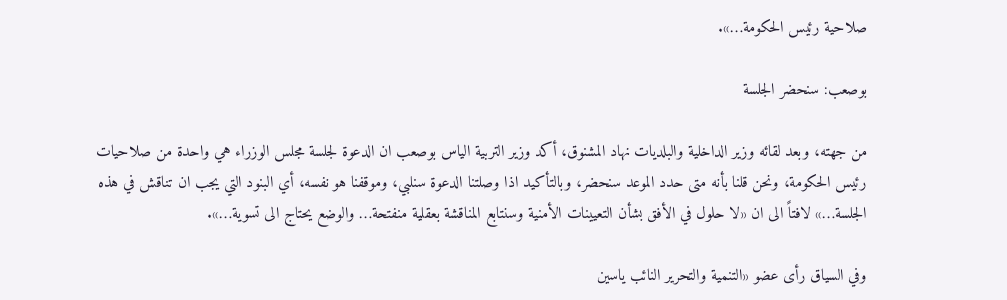صلاحية رئيس الحكومة…».

بوصعب: سنحضر الجلسة

من جهته، وبعد لقائه وزير الداخلية والبلديات نهاد المشنوق، أكد وزير التربية الياس بوصعب ان الدعوة لجلسة مجلس الوزراء هي واحدة من صلاحيات رئيس الحكومة، ونحن قلنا بأنه متى حدد الموعد سنحضر، وبالتأكيد اذا وصلتنا الدعوة سنلبي، وموقفنا هو نفسه، أي البنود التي يجب ان تناقش في هذه الجلسة…» لافتاً الى ان «لا حلول في الأفق بشأن التعيينات الأمنية وسنتابع المناقشة بعقلية منفتحة… والوضع يحتاج الى تسوية…».

وفي السياق رأى عضو «التنمية والتحرير النائب ياسين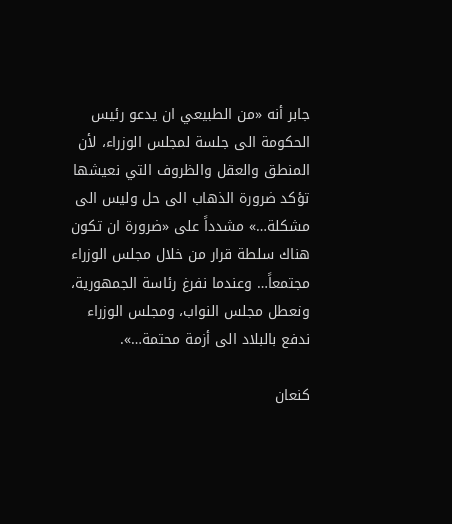جابر أنه «من الطبيعي ان يدعو رئيس الحكومة الى جلسة لمجلس الوزراء، لأن المنطق والعقل والظروف التي نعيشها تؤكد ضرورة الذهاب الى حل وليس الى مشكلة…» مشدداً على «ضرورة ان تكون هناك سلطة قرار من خلال مجلس الوزراء مجتمعاً… وعندما نفرغ رئاسة الجمهورية، ونعطل مجلس النواب، ومجلس الوزراء ندفع بالبلاد الى أزمة محتمة…».

كنعان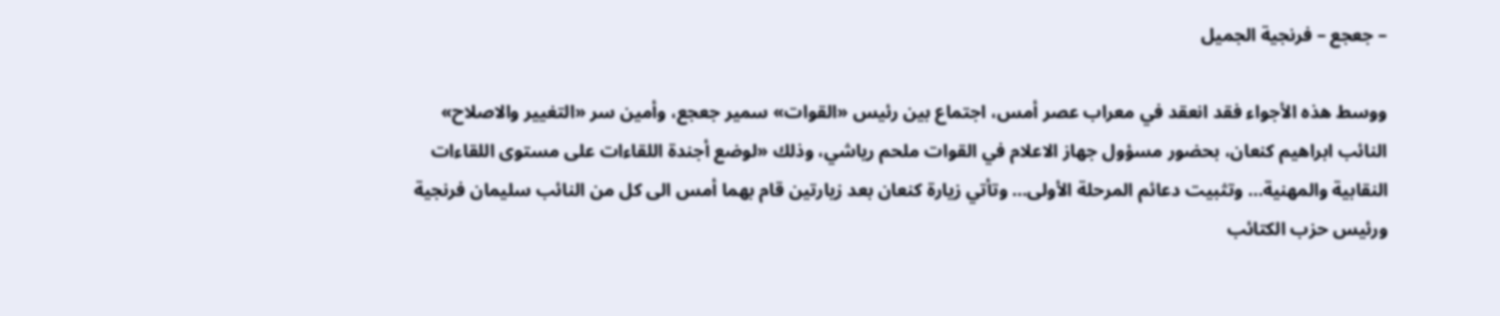– جعجع – فرنجية الجميل

ووسط هذه الأجواء فقد انعقد في معراب عصر أمس، اجتماع بين رئيس «القوات» سمير جعجع، وأمين سر «التغيير والاصلاح» النائب ابراهيم كنعان، بحضور مسؤول جهاز الاعلام في القوات ملحم رياشي، وذلك «لوضع أجندة اللقاءات على مستوى اللقاءات النقابية والمهنية… وتثبيت دعائم المرحلة الأولى… وتأتي زيارة كنعان بعد زيارتين قام بهما أمس الى كل من النائب سليمان فرنجية ورئيس حزب الكتائب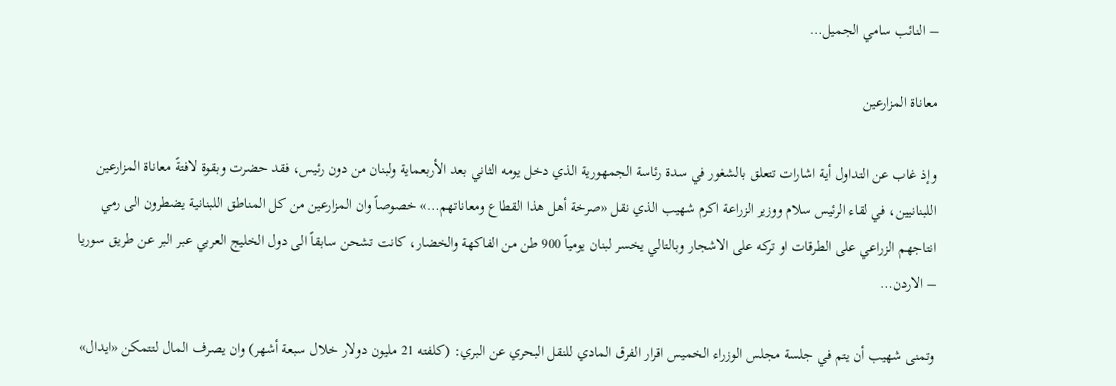– النائب سامي الجميل…

معاناة المزارعين

وإذ غاب عن التداول أية اشارات تتعلق بالشغور في سدة رئاسة الجمهورية الذي دخل يومه الثاني بعد الأربعماية ولبنان من دون رئيس، فقد حضرت وبقوة لافتةً معاناة المزارعين اللبنانيين، في لقاء الرئيس سلام ووزير الزراعة اكرم شهيب الذي نقل «صرخة أهل هذا القطاع ومعاناتهم…» خصوصاً وان المزارعين من كل المناطق اللبنانية يضطرون الى رمي انتاجهم الزراعي على الطرقات او تركه على الاشجار وبالتالي يخسر لبنان يومياً 900 طن من الفاكهة والخضار، كانت تشحن سابقاً الى دول الخليج العربي عبر البر عن طريق سوريا – الاردن…

وتمنى شهيب أن يتم في جلسة مجلس الوزراء الخميس اقرار الفرق المادي للنقل البحري عن البري: (كلفته 21 مليون دولار خلال سبعة أشهر) وان يصرف المال لتتمكن «ايدال»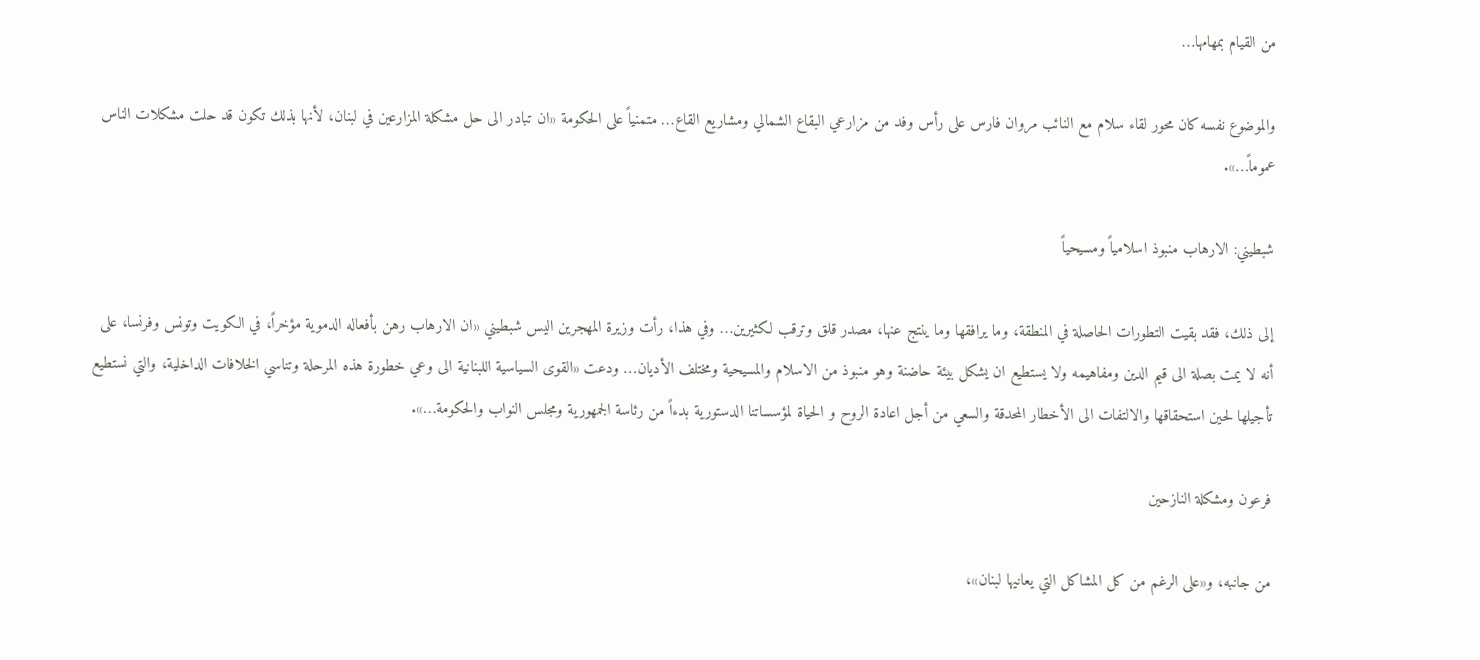من القيام بمهامها…

والموضوع نفسه كان محور لقاء سلام مع النائب مروان فارس على رأس وفد من مزارعي البقاع الشمالي ومشاريع القاع… متمنياً على الحكومة «ان تبادر الى حل مشكلة المزارعين في لبنان، لأنها بذلك تكون قد حلت مشكلات الناس عموماً…».

شبطيني: الارهاب منبوذ اسلامياً ومسيحياً

إلى ذلك، فقد بقيت التطورات الحاصلة في المنطقة، وما يرافقها وما ينتج عنها، مصدر قلق وترقب لكثيرين… وفي هذا، رأت وزيرة المهجرين اليس شبطيني «ان الارهاب رهن بأفعاله الدموية مؤخراً، في الكويت وتونس وفرنسا، على أنه لا يمت بصلة الى قيم الدين ومفاهيمه ولا يستطيع ان يشكل بيئة حاضنة وهو منبوذ من الاسلام والمسيحية ومختلف الأديان… ودعت «القوى السياسية اللبنانية الى وعي خطورة هذه المرحلة وتناسي الخلافات الداخلية، والتي نستطيع تأجيلها لحين استحقاقها والالتفات الى الأخطار المحدقة والسعي من أجل اعادة الروح و الحياة لمؤسساتنا الدستورية بدءاً من رئاسة الجمهورية ومجلس النواب والحكومة…».

فرعون ومشكلة النازحين

من جانبه، و«على الرغم من كل المشاكل التي يعانيها لبنان»،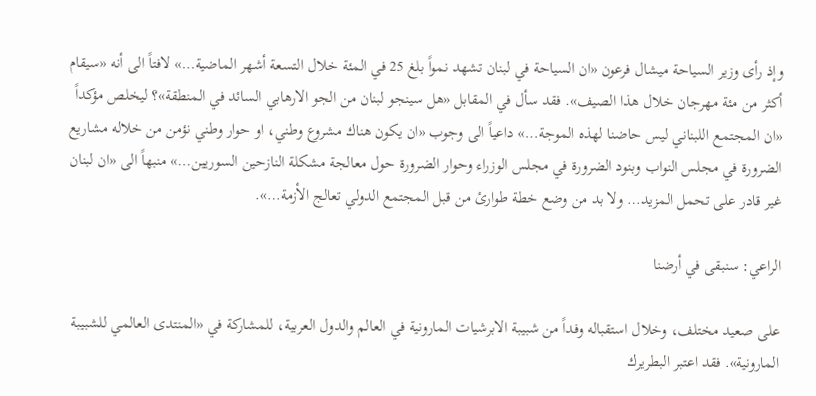وإذ رأى وزير السياحة ميشال فرعون «ان السياحة في لبنان تشهد نمواً بلغ 25 في المئة خلال التسعة أشهر الماضية…» لافتاً الى أنه «سيقام أكثر من مئة مهرجان خلال هذا الصيف». فقد سأل في المقابل «هل سينجو لبنان من الجو الارهابي السائد في المنطقة»؟ ليخلص مؤكداً «ان المجتمع اللبناني ليس حاضنا لهذه الموجة…» داعياً الى وجوب «ان يكون هناك مشروع وطني، او حوار وطني نؤمن من خلاله مشاريع الضرورة في مجلس النواب وبنود الضرورة في مجلس الوزراء وحوار الضرورة حول معالجة مشكلة النازحين السوريين…» منبهاً الى «ان لبنان غير قادر على تحمل المزيد… ولا بد من وضع خطة طوارئ من قبل المجتمع الدولي تعالج الأزمة…».

الراعي: سنبقى في أرضنا

على صعيد مختلف، وخلال استقباله وفداً من شبيبة الابرشيات المارونية في العالم والدول العربية، للمشاركة في «المنتدى العالمي للشبيبة المارونية». فقد اعتبر البطريرك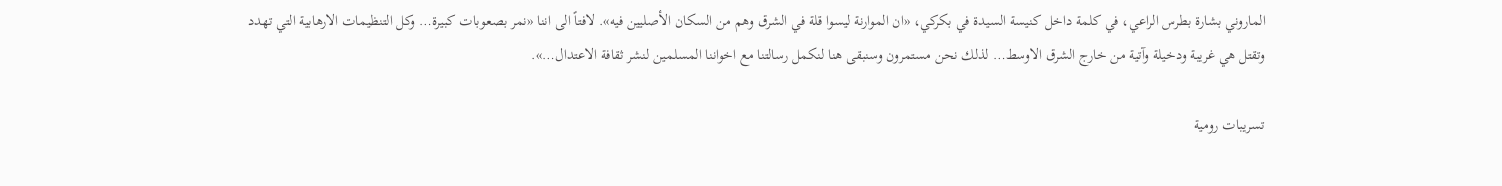الماروني بشارة بطرس الراعي، في كلمة داخل كنيسة السيدة في بكركي، «ان الموارنة ليسوا قلة في الشرق وهم من السكان الأصليين فيه». لافتاً الى اننا «نمر بصعوبات كبيرة… وكل التنظيمات الارهابية التي تهدد وتقتل هي غريبة ودخيلة وآتية من خارج الشرق الاوسط… لذلك نحن مستمرون وسنبقى هنا لنكمل رسالتنا مع اخواننا المسلمين لنشر ثقافة الاعتدال…».

تسريبات رومية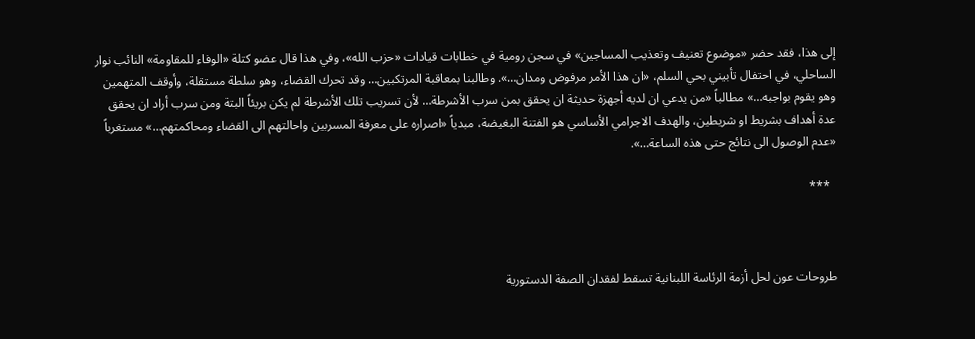إلى هذا، فقد حضر «موضوع تعنيف وتعذيب المساجين» في سجن رومية في خطابات قيادات «حزب الله»، وفي هذا قال عضو كتلة «الوفاء للمقاومة» النائب نوار الساحلي، في احتفال تأبيني بحي السلم، «ان هذا الأمر مرفوض ومدان…». وطالبنا بمعاقبة المرتكبين… وقد تحرك القضاء، وهو سلطة مستقلة، وأوقف المتهمين وهو يقوم بواجبه…» مطالباً «من يدعي ان لديه أجهزة حديثة ان يحقق بمن سرب الأشرطة… لأن تسريب تلك الأشرطة لم يكن بريئاً البتة ومن سرب أراد ان يحقق عدة أهداف بشريط او شريطين، والهدف الاجرامي الأساسي هو الفتنة البغيضة، مبدياً «اصراره على معرفة المسربين واحالتهم الى القضاء ومحاكمتهم…» مستغرباً «عدم الوصول الى نتائج حتى هذه الساعة…».

  ***



طروحات عون لحل أزمة الرئاسة اللبنانية تسقط لفقدان الصفة الدستورية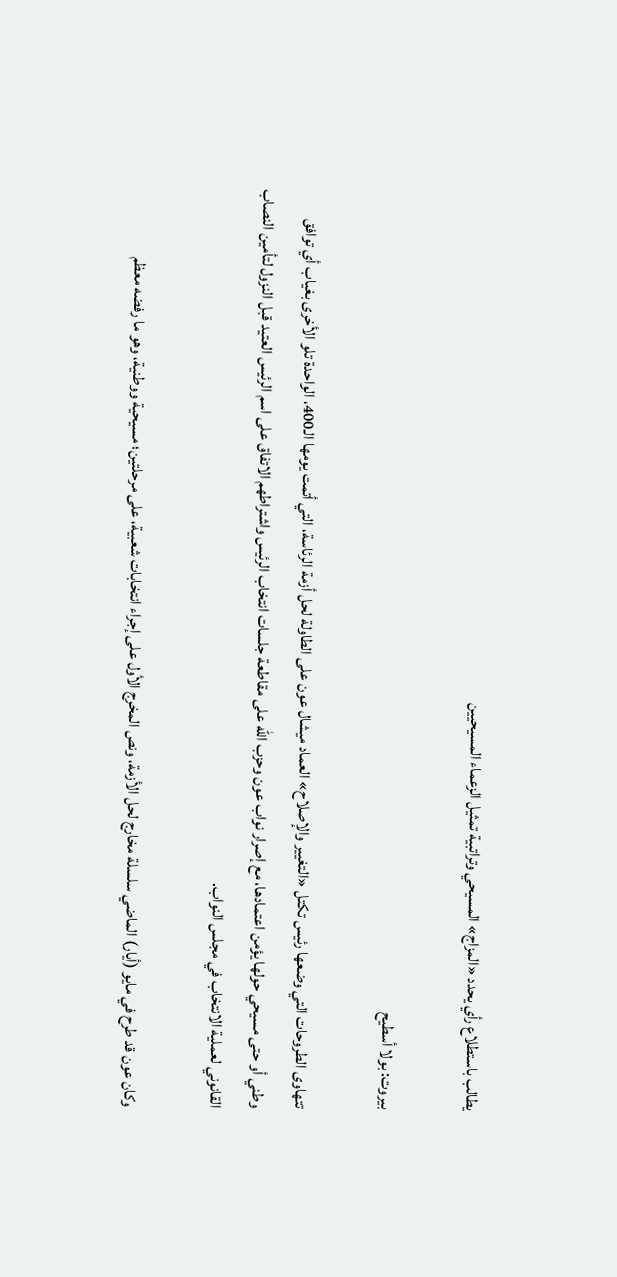يطالب باستطلاع رأي يحدد «المزاج» المسيحي وتراتبية تمثيل الزعماء المسيحيين

بيروت: بولا أسطيح

تتهاوى الطروحات التي وضعها رئيس تكتل «التغيير والإصلاح» العماد ميشال عون على الطاولة لحل أزمة الرئاسة، التي أتمت يومها الـ400، الواحدة تلو الأخرى بغياب أي توافق وطني أو حتى مسيحي حولها يؤمن اعتمادها، مع إصرار نواب عون وحزب الله على مقاطعة جلسات انتخاب الرئيس واشتراطهم الاتفاق على اسم الرئيس العتيد قبل النزول لتأمين النصاب القانوني لعملية الانتخاب في مجلس النواب.

وكان عون قد طرح في مايو (أيار) الماضي سلسلة مخارج لحل الأزمة، ونص المخرج الأول على إجراء انتخابات شعبية، على مرحلتين؛ مسيحية ووطنية، وهو ما رفضه معظم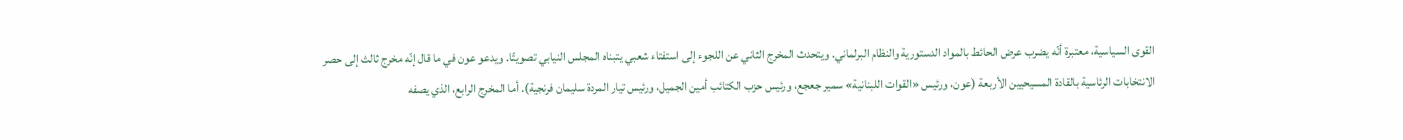القوى السياسية، معتبرة أنّه يضرب عرض الحائط بالمواد الدستورية والنظام البرلماني. ويتحدث المخرج الثاني عن اللجوء إلى استفتاء شعبي يتبناه المجلس النيابي تصويتًا. ويدعو عون في ما قال إنّه مخرج ثالث إلى حصر الانتخابات الرئاسية بالقادة المسيحيين الأربعة (عون، ورئيس «القوات اللبنانية» سمير جعجع، ورئيس حزب الكتائب أمين الجميل، ورئيس تيار المردة سليمان فرنجية). أما المخرج الرابع، الذي يصفه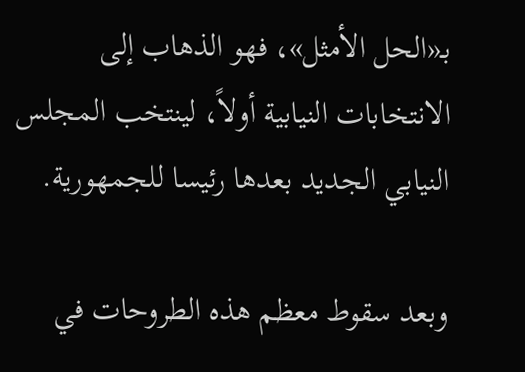بـ«الحل الأمثل»، فهو الذهاب إلى الانتخابات النيابية أولاً، لينتخب المجلس النيابي الجديد بعدها رئيسا للجمهورية.

وبعد سقوط معظم هذه الطروحات في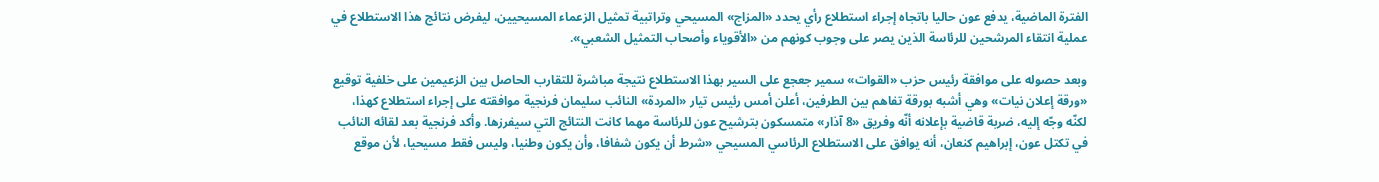الفترة الماضية، يدفع عون حاليا باتجاه إجراء استطلاع رأي يحدد «المزاج» المسيحي وتراتبية تمثيل الزعماء المسيحيين، ليفرض نتائج هذا الاستطلاع في عملية انتقاء المرشحين للرئاسة الذين يصر على وجوب كونهم من «الأقوياء وأصحاب التمثيل الشعبي».

وبعد حصوله على موافقة رئيس حزب «القوات» سمير جعجع على السير بهذا الاستطلاع نتيجة مباشرة للتقارب الحاصل بين الزعيمين على خلفية توقيع «ورقة إعلان نيات» وهي أشبه بورقة تفاهم بين الطرفين، أعلن أمس رئيس تيار «المردة» النائب سليمان فرنجية موافقته على إجراء استطلاع كهذا، لكنّه وجّه إليه، ضربة قاضية بإعلانه أنّه وفريق «8 آذار» متمسكون بترشيح عون للرئاسة مهما كانت النتائج التي سيفرزها. وأكد فرنجية بعد لقائه النائب في تكتل عون، إبراهيم كنعان، أنه يوافق على الاستطلاع الرئاسي المسيحي «شرط أن يكون شفافا، وأن يكون وطنيا، وليس فقط مسيحيا، لأن موقع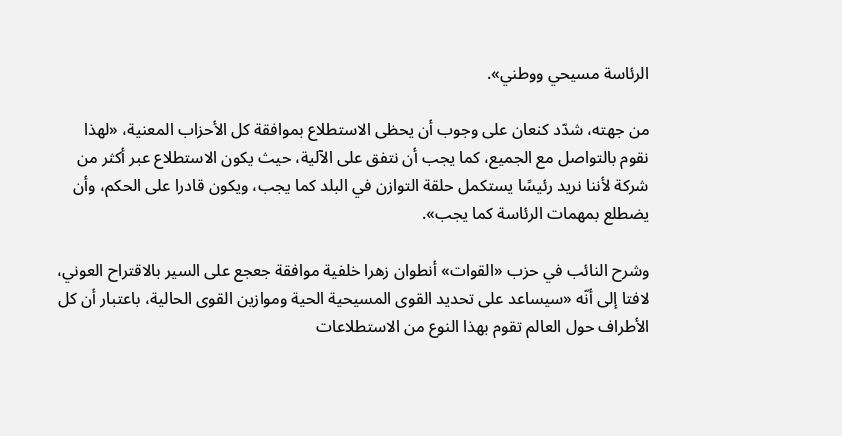الرئاسة مسيحي ووطني».

من جهته، شدّد كنعان على وجوب أن يحظى الاستطلاع بموافقة كل الأحزاب المعنية، «لهذا نقوم بالتواصل مع الجميع، كما يجب أن نتفق على الآلية، حيث يكون الاستطلاع عبر أكثر من شركة لأننا نريد رئيسًا يستكمل حلقة التوازن في البلد كما يجب، ويكون قادرا على الحكم، وأن يضطلع بمهمات الرئاسة كما يجب».

وشرح النائب في حزب «القوات» أنطوان زهرا خلفية موافقة جعجع على السير بالاقتراح العوني، لافتا إلى أنّه «سيساعد على تحديد القوى المسيحية الحية وموازين القوى الحالية، باعتبار أن كل الأطراف حول العالم تقوم بهذا النوع من الاستطلاعات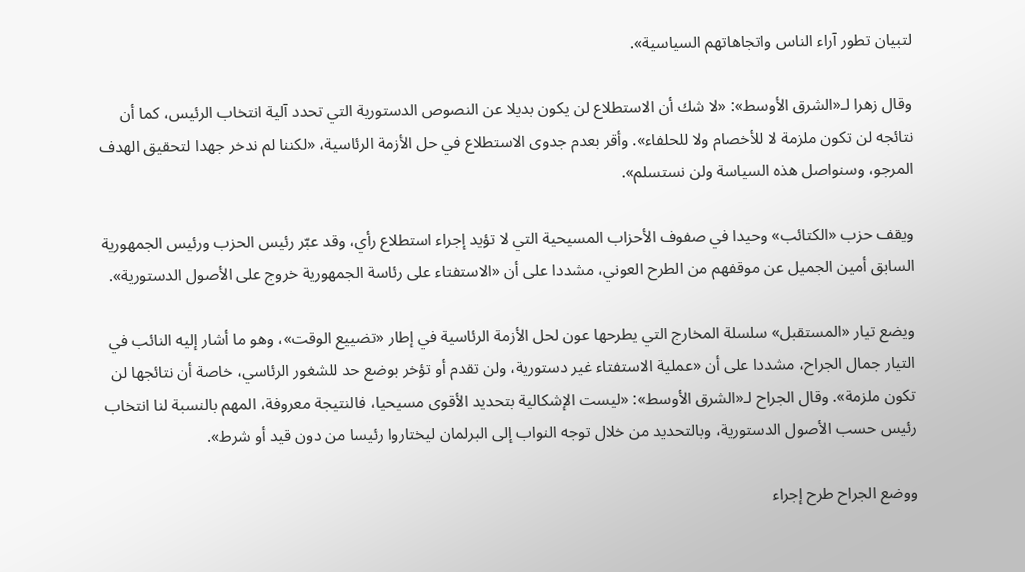لتبيان تطور آراء الناس واتجاهاتهم السياسية».

وقال زهرا لـ«الشرق الأوسط»: «لا شك أن الاستطلاع لن يكون بديلا عن النصوص الدستورية التي تحدد آلية انتخاب الرئيس، كما أن نتائجه لن تكون ملزمة لا للأخصام ولا للحلفاء». وأقر بعدم جدوى الاستطلاع في حل الأزمة الرئاسية، «لكننا لم ندخر جهدا لتحقيق الهدف المرجو، وسنواصل هذه السياسة ولن نستسلم».

ويقف حزب «الكتائب» وحيدا في صفوف الأحزاب المسيحية التي لا تؤيد إجراء استطلاع رأي، وقد عبّر رئيس الحزب ورئيس الجمهورية السابق أمين الجميل عن موقفهم من الطرح العوني، مشددا على أن «الاستفتاء على رئاسة الجمهورية خروج على الأصول الدستورية».

ويضع تيار «المستقبل» سلسلة المخارج التي يطرحها عون لحل الأزمة الرئاسية في إطار «تضييع الوقت»، وهو ما أشار إليه النائب في التيار جمال الجراح، مشددا على أن «عملية الاستفتاء غير دستورية، ولن تقدم أو تؤخر بوضع حد للشغور الرئاسي، خاصة أن نتائجها لن تكون ملزمة». وقال الجراح لـ«الشرق الأوسط»: «ليست الإشكالية بتحديد الأقوى مسيحيا، فالنتيجة معروفة، المهم بالنسبة لنا انتخاب رئيس حسب الأصول الدستورية، وبالتحديد من خلال توجه النواب إلى البرلمان ليختاروا رئيسا من دون قيد أو شرط».

ووضع الجراح طرح إجراء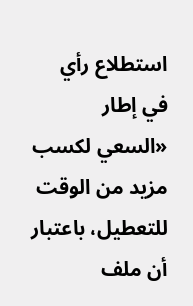استطلاع رأي في إطار «السعي لكسب مزيد من الوقت للتعطيل، باعتبار أن ملف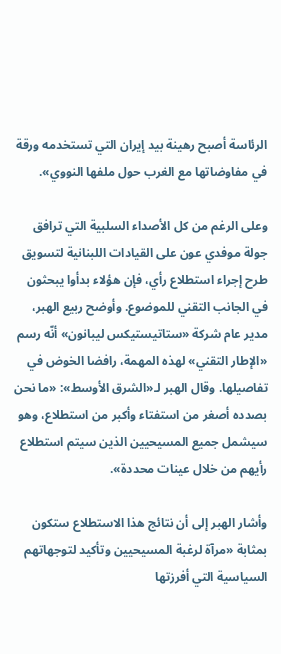الرئاسة أصبح رهينة بيد إيران التي تستخدمه ورقة في مفاوضاتها مع الغرب حول ملفها النووي».

وعلى الرغم من كل الأصداء السلبية التي ترافق جولة موفدي عون على القيادات اللبنانية لتسويق طرح إجراء استطلاع رأي، فإن هؤلاء بدأوا يبحثون في الجانب التقني للموضوع. وأوضح ربيع الهبر، مدير عام شركة «ستاتيستيكس ليبانون» أنّه رسم «الإطار التقني» لهذه المهمة، رافضا الخوض في تفاصيلها. وقال الهبر لـ«الشرق الأوسط»: «ما نحن بصدده أصغر من استفتاء وأكبر من استطلاع، وهو سيشمل جميع المسيحيين الذين سيتم استطلاع رأيهم من خلال عينات محددة».

وأشار الهبر إلى أن نتائج هذا الاستطلاع ستكون بمثابة «مرآة لرغبة المسيحيين وتأكيد لتوجهاتهم السياسية التي أفرزتها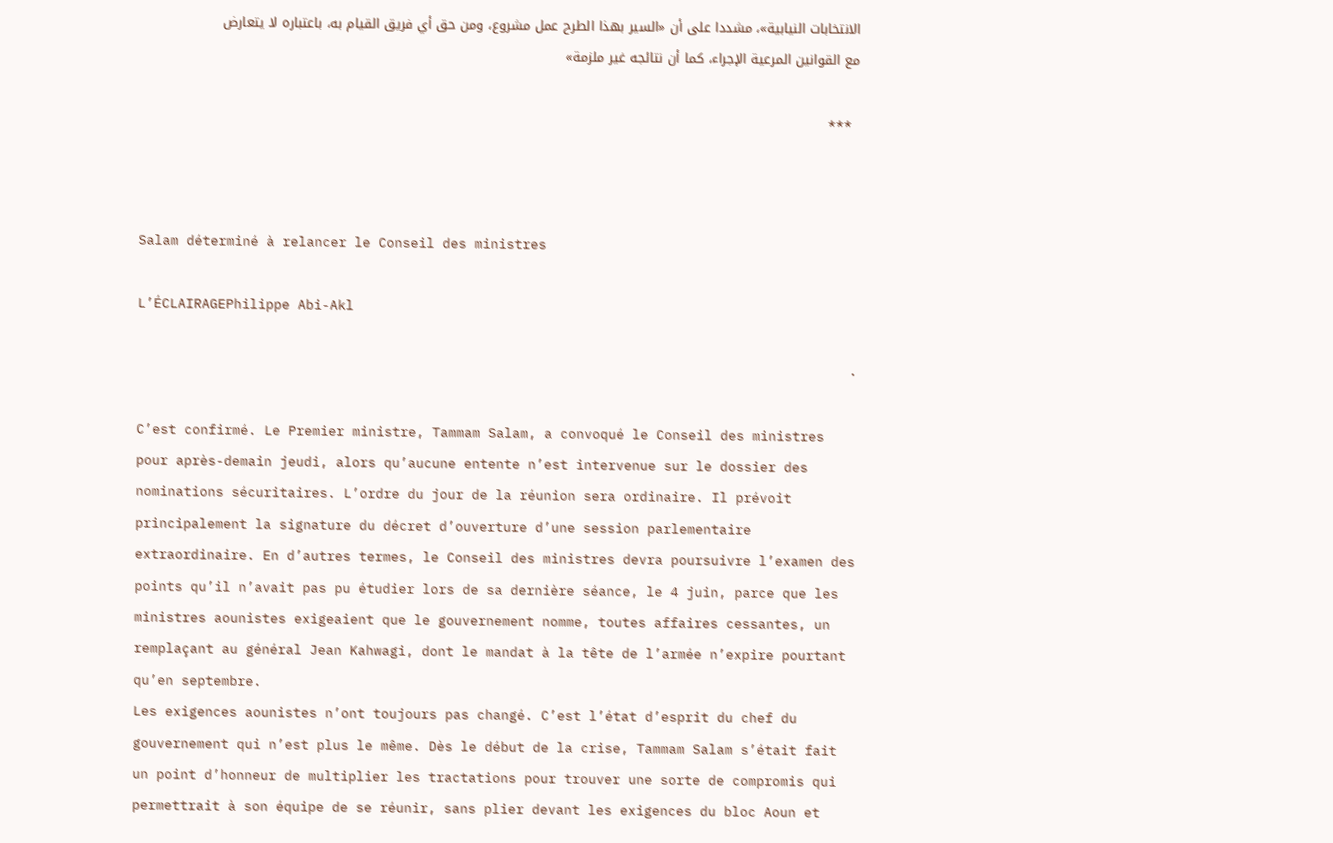الانتخابات النيابية»، مشددا على أن «السير بهذا الطرح عمل مشروع، ومن حق أي فريق القيام به، باعتباره لا يتعارض مع القوانين المرعية الإجراء، كما أن نتائجه غير ملزمة»

 ***



Salam déterminé à relancer le Conseil des ministres

L’ÉCLAIRAGEPhilippe Abi-Akl

·

C’est confirmé. Le Premier ministre, Tammam Salam, a convoqué le Conseil des ministres pour après-demain jeudi, alors qu’aucune entente n’est intervenue sur le dossier des nominations sécuritaires. L’ordre du jour de la réunion sera ordinaire. Il prévoit principalement la signature du décret d’ouverture d’une session parlementaire extraordinaire. En d’autres termes, le Conseil des ministres devra poursuivre l’examen des points qu’il n’avait pas pu étudier lors de sa dernière séance, le 4 juin, parce que les ministres aounistes exigeaient que le gouvernement nomme, toutes affaires cessantes, un remplaçant au général Jean Kahwagi, dont le mandat à la tête de l’armée n’expire pourtant qu’en septembre.
Les exigences aounistes n’ont toujours pas changé. C’est l’état d’esprit du chef du gouvernement qui n’est plus le même. Dès le début de la crise, Tammam Salam s’était fait un point d’honneur de multiplier les tractations pour trouver une sorte de compromis qui permettrait à son équipe de se réunir, sans plier devant les exigences du bloc Aoun et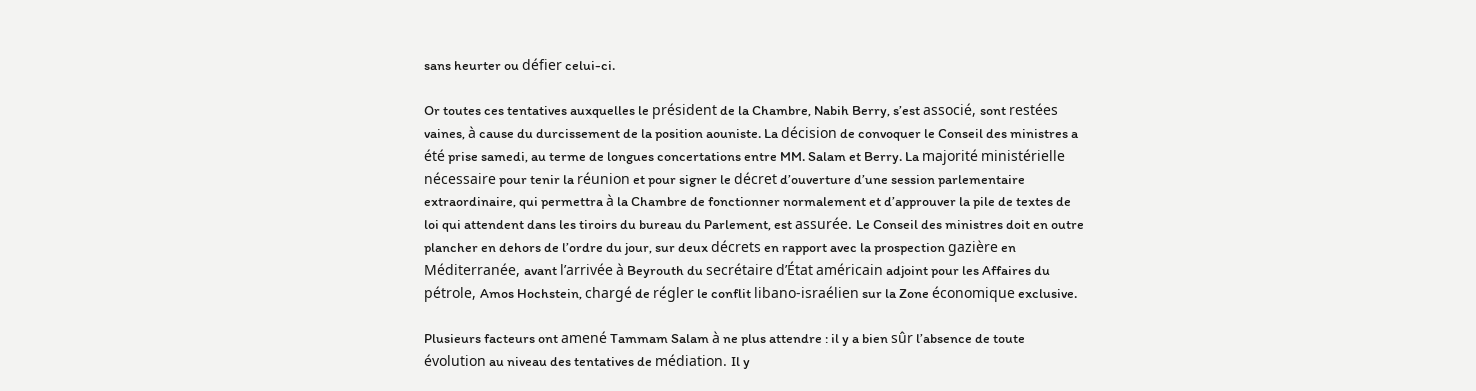sans heurter ou défier celui-ci.

Or toutes ces tentatives auxquelles le président de la Chambre, Nabih Berry, s’est associé, sont restées vaines, à cause du durcissement de la position aouniste. La décision de convoquer le Conseil des ministres a été prise samedi, au terme de longues concertations entre MM. Salam et Berry. La majorité ministérielle nécessaire pour tenir la réunion et pour signer le décret d’ouverture d’une session parlementaire extraordinaire, qui permettra à la Chambre de fonctionner normalement et d’approuver la pile de textes de loi qui attendent dans les tiroirs du bureau du Parlement, est assurée. Le Conseil des ministres doit en outre plancher en dehors de l’ordre du jour, sur deux décrets en rapport avec la prospection gazière en Méditerranée, avant l’arrivée à Beyrouth du secrétaire d’État américain adjoint pour les Affaires du pétrole, Amos Hochstein, chargé de régler le conflit libano-israélien sur la Zone économique exclusive.

Plusieurs facteurs ont amené Tammam Salam à ne plus attendre : il y a bien sûr l’absence de toute évolution au niveau des tentatives de médiation. Il y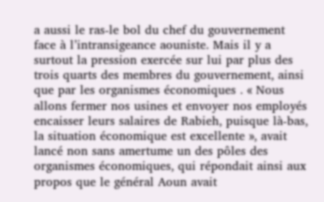a aussi le ras-le bol du chef du gouvernement face à l’intransigeance aouniste. Mais il y a surtout la pression exercée sur lui par plus des trois quarts des membres du gouvernement, ainsi que par les organismes économiques . « Nous allons fermer nos usines et envoyer nos employés encaisser leurs salaires de Rabieh, puisque là-bas, la situation économique est excellente », avait lancé non sans amertume un des pôles des organismes économiques, qui répondait ainsi aux propos que le général Aoun avait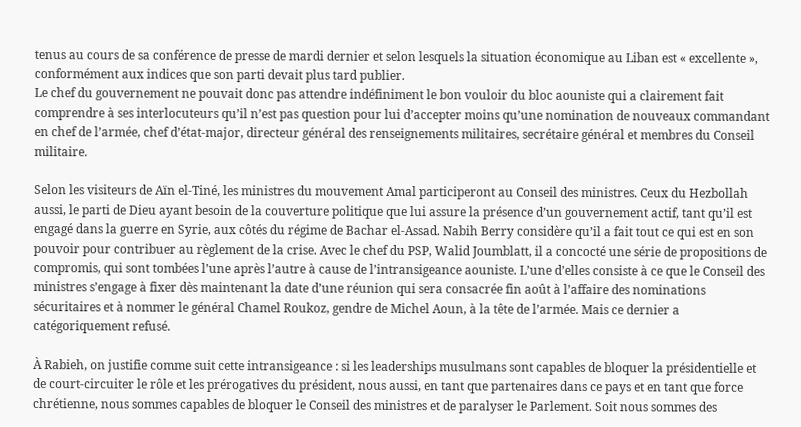tenus au cours de sa conférence de presse de mardi dernier et selon lesquels la situation économique au Liban est « excellente », conformément aux indices que son parti devait plus tard publier.
Le chef du gouvernement ne pouvait donc pas attendre indéfiniment le bon vouloir du bloc aouniste qui a clairement fait comprendre à ses interlocuteurs qu’il n’est pas question pour lui d’accepter moins qu’une nomination de nouveaux commandant en chef de l’armée, chef d’état-major, directeur général des renseignements militaires, secrétaire général et membres du Conseil militaire.

Selon les visiteurs de Aïn el-Tiné, les ministres du mouvement Amal participeront au Conseil des ministres. Ceux du Hezbollah aussi, le parti de Dieu ayant besoin de la couverture politique que lui assure la présence d’un gouvernement actif, tant qu’il est engagé dans la guerre en Syrie, aux côtés du régime de Bachar el-Assad. Nabih Berry considère qu’il a fait tout ce qui est en son pouvoir pour contribuer au règlement de la crise. Avec le chef du PSP, Walid Joumblatt, il a concocté une série de propositions de compromis, qui sont tombées l’une après l’autre à cause de l’intransigeance aouniste. L’une d’elles consiste à ce que le Conseil des ministres s’engage à fixer dès maintenant la date d’une réunion qui sera consacrée fin août à l’affaire des nominations sécuritaires et à nommer le général Chamel Roukoz, gendre de Michel Aoun, à la tête de l’armée. Mais ce dernier a catégoriquement refusé.

À Rabieh, on justifie comme suit cette intransigeance : si les leaderships musulmans sont capables de bloquer la présidentielle et de court-circuiter le rôle et les prérogatives du président, nous aussi, en tant que partenaires dans ce pays et en tant que force chrétienne, nous sommes capables de bloquer le Conseil des ministres et de paralyser le Parlement. Soit nous sommes des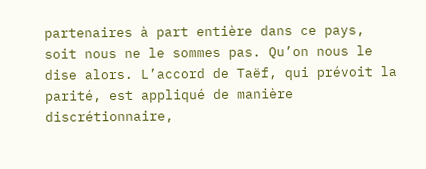partenaires à part entière dans ce pays, soit nous ne le sommes pas. Qu’on nous le dise alors. L’accord de Taëf, qui prévoit la parité, est appliqué de manière discrétionnaire,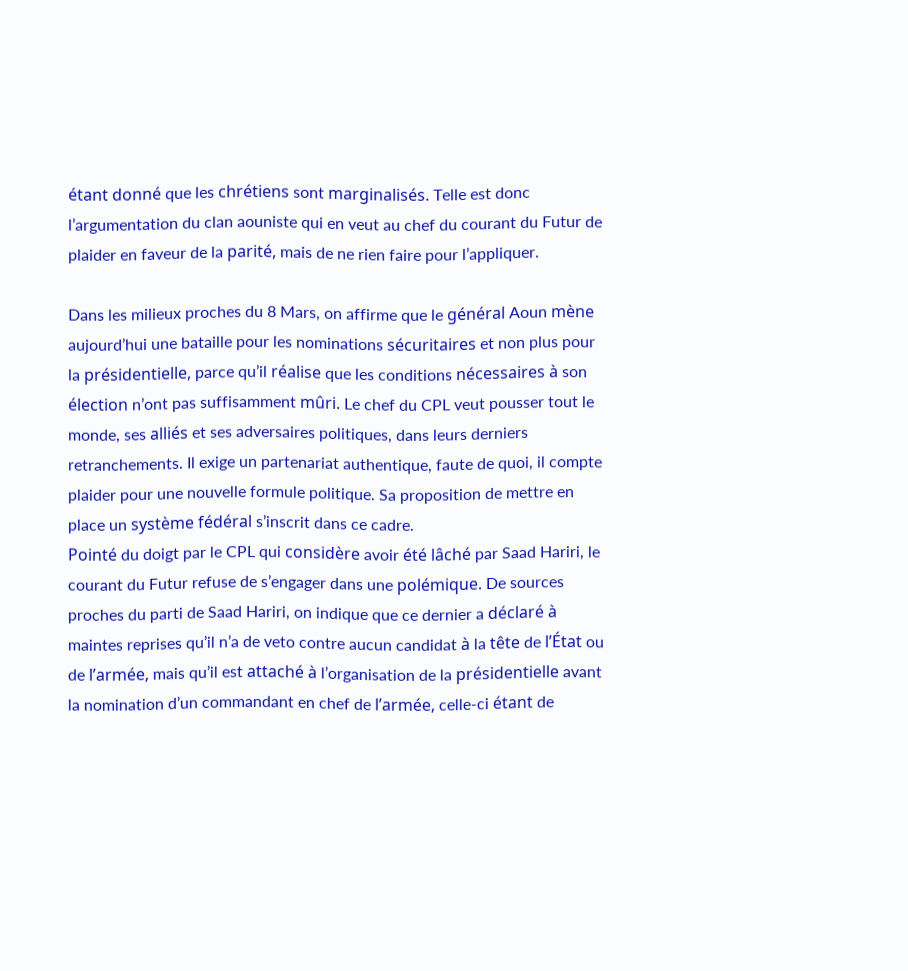étant donné que les chrétiens sont marginalisés. Telle est donc l’argumentation du clan aouniste qui en veut au chef du courant du Futur de plaider en faveur de la parité, mais de ne rien faire pour l’appliquer.

Dans les milieux proches du 8 Mars, on affirme que le général Aoun mène aujourd’hui une bataille pour les nominations sécuritaires et non plus pour la présidentielle, parce qu’il réalise que les conditions nécessaires à son élection n’ont pas suffisamment mûri. Le chef du CPL veut pousser tout le monde, ses alliés et ses adversaires politiques, dans leurs derniers retranchements. Il exige un partenariat authentique, faute de quoi, il compte plaider pour une nouvelle formule politique. Sa proposition de mettre en place un système fédéral s’inscrit dans ce cadre.
Pointé du doigt par le CPL qui considère avoir été lâché par Saad Hariri, le courant du Futur refuse de s’engager dans une polémique. De sources proches du parti de Saad Hariri, on indique que ce dernier a déclaré à maintes reprises qu’il n’a de veto contre aucun candidat à la tête de l’État ou de l’armée, mais qu’il est attaché à l’organisation de la présidentielle avant la nomination d’un commandant en chef de l’armée, celle-ci étant de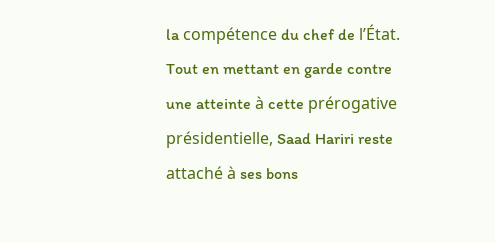la compétence du chef de l’État. Tout en mettant en garde contre une atteinte à cette prérogative présidentielle, Saad Hariri reste attaché à ses bons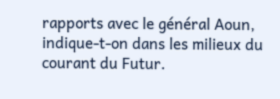rapports avec le général Aoun, indique-t-on dans les milieux du courant du Futur.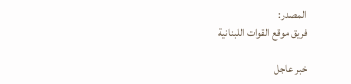المصدر:
فريق موقع القوات اللبنانية

خبر عاجل